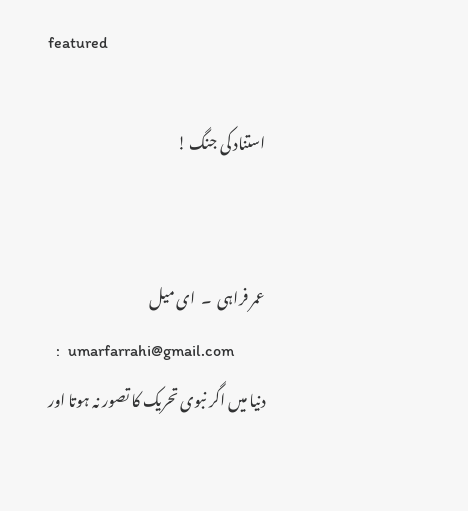featured

استناد کی جنگ !


عمر فراہی  ۔  ای میل
  :  umarfarrahi@gmail.com
دنیا میں اگر نبوی تحریک کا تصور نہ ہوتا اور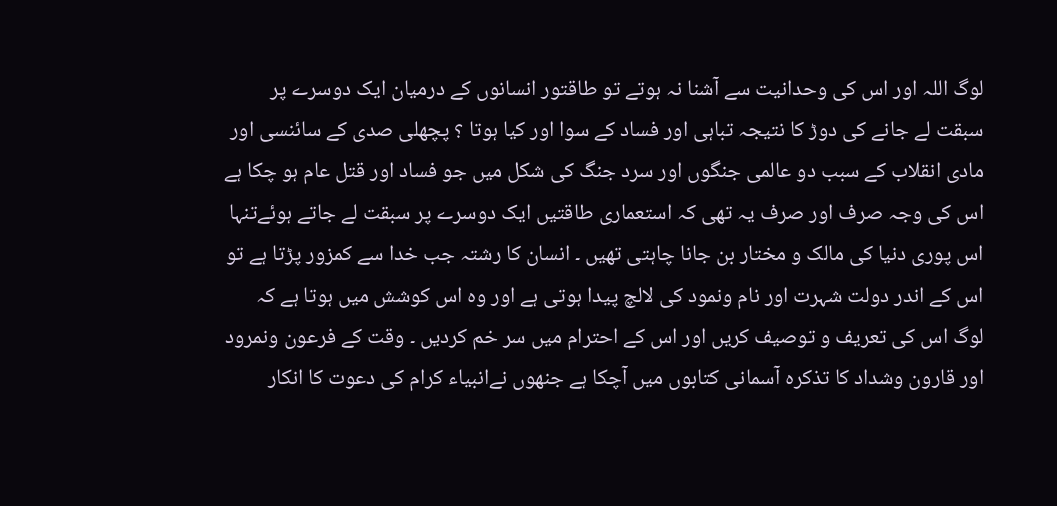لوگ اللہ اور اس کی وحدانیت سے آشنا نہ ہوتے تو طاقتور انسانوں کے درمیان ایک دوسرے پر سبقت لے جانے کی دوڑ کا نتیجہ تباہی اور فساد کے سوا اور کیا ہوتا ؟ پچھلی صدی کے سائنسی اور مادی انقلاب کے سبب دو عالمی جنگوں اور سرد جنگ کی شکل میں جو فساد اور قتل عام ہو چکا ہے اس کی وجہ صرف اور صرف یہ تھی کہ استعماری طاقتیں ایک دوسرے پر سبقت لے جاتے ہوئےتنہا اس پوری دنیا کی مالک و مختار بن جانا چاہتی تھیں ۔ انسان کا رشتہ جب خدا سے کمزور پڑتا ہے تو اس کے اندر دولت شہرت اور نام ونمود کی لالچ پیدا ہوتی ہے اور وہ اس کوشش میں ہوتا ہے کہ لوگ اس کی تعریف و توصیف کریں اور اس کے احترام میں سر خم کردیں ۔ وقت کے فرعون ونمرود اور قارون وشداد کا تذکرہ آسمانی کتابوں میں آچکا ہے جنھوں نےانبیاء کرام کی دعوت کا انکار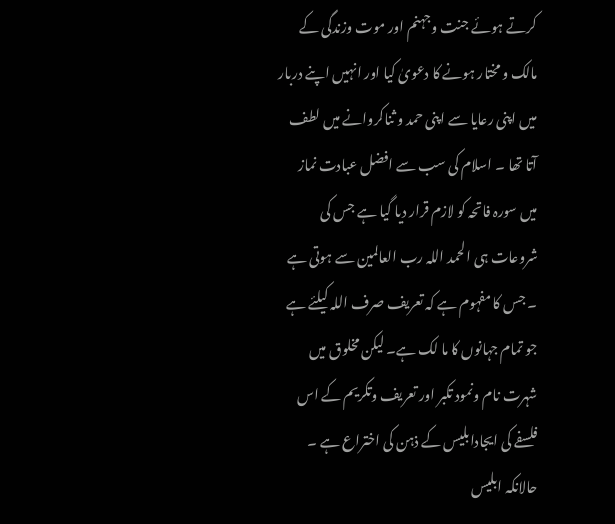کرتے ہوئے جنت وجہنم اور موت وزندگی کے مالک و مختار ہونے کا دعویٰ کیا اور انہیں اپنے دربار میں اپنی رعایا سے اپنی حمد و ثناکروانے میں لطف آتا تھا ۔ اسلام کی سب سے افضل عبادت نماز میں سورہ فاتحہ کو لازم قرار دیا گیا ہے جس کی شروعات ہی الحمد اللہ رب العالمین سے ہوتی ہے ۔ جس کا مفہوم ہے کہ تعریف صرف اللہ کیلئے ہے جو تمام جہانوں کا ما لک ہے۔ لیکن مخلوق میں شہرت نام ونمود تکبر اور تعریف وتکریم کے اس فلسفے کی ایجادابلیس کے ذہن کی اختراع ہے ۔ حالانکہ ابلیس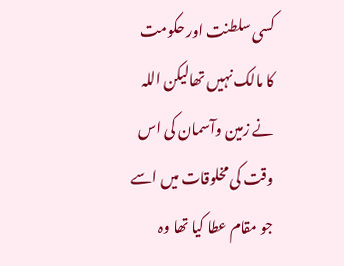کسی سلطنت اور حکومت کا مالک نہیں تھالیکن اللہ نے زمین وآسمان کی اس وقت کی مخلوقات میں اسے جو مقام عطا کیا تھا وہ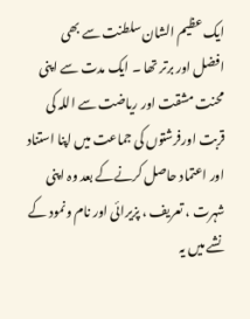ایک عظیم الشان سلطنت سے بھی افضل اور برتر تھا ۔ ایک مدت سے اپنی محنت مشقت اور ریاضت سے اللہ کی قربت اورفرشتوں کی جماعت میں اپنا استناد اور اعتماد حاصل کرنےکے بعد وہ اپنی شہرت ، تعریف ، پزیرائی اور نام ونمود کے نشے میں یہ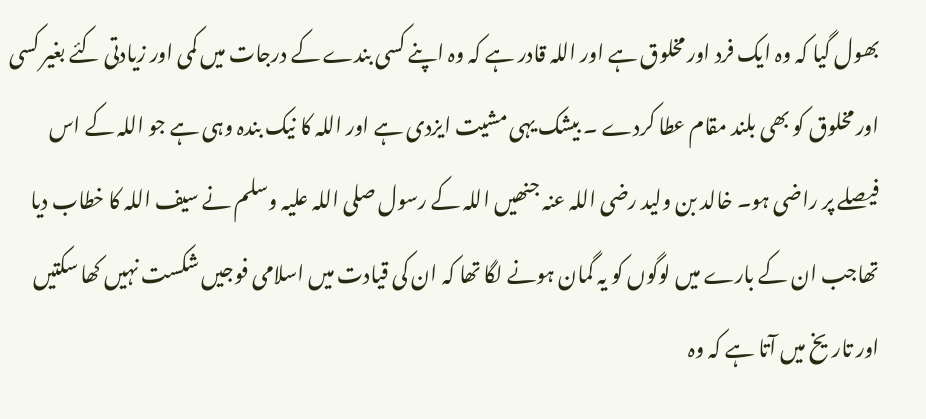بھول گیا کہ وہ ایک فرد اور مخلوق ہے اور اللہ قادر ہے کہ وہ اپنے کسی بندے کے درجات میں کمی اور زیادتی کئے بغیر کسی اور مخلوق کو بھی بلند مقام عطا کردے ۔ بیشک یہی مشیت ایزدی ہے اور اللہ کا نیک بندہ وہی ہے جو اللہ کے اس فیصلے پر راضی ہو۔ خالد بن ولید رضی اللہ عنہ جنھیں اللہ کے رسول صلی اللہ علیہ وسلم نے سیف اللہ کا خطاب دیا تھاجب ان کے بارے میں لوگوں کو یہ گمان ہونے لگا تھا کہ ان کی قیادت میں اسلامی فوجیں شکست نہیں کھا سکتیں اور تاریخ میں آتا ہے کہ وہ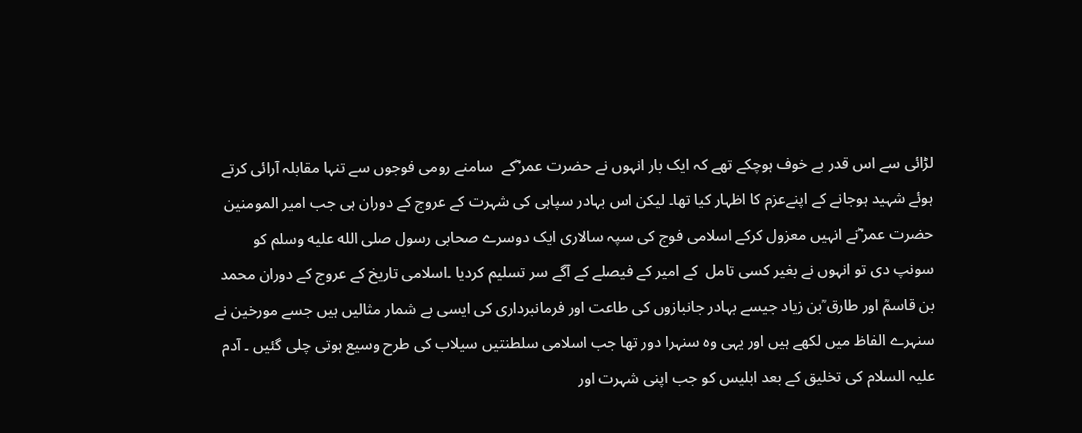لڑائی سے اس قدر بے خوف ہوچکے تھے کہ ایک بار انہوں نے حضرت عمر ؓکے  سامنے رومی فوجوں سے تنہا مقابلہ آرائی کرتے ہوئے شہید ہوجانے کے اپنےعزم کا اظہار کیا تھا۔ لیکن اس بہادر سپاہی کی شہرت کے عروج کے دوران ہی جب امیر المومنین حضرت عمر ؓنے انہیں معزول کرکے اسلامی فوج کی سپہ سالاری ایک دوسرے صحابی رسول صلى الله عليه وسلم کو سونپ دی تو انہوں نے بغیر کسی تامل  کے امیر کے فیصلے کے آگے سر تسلیم کردیا ۔اسلامی تاریخ کے عروج کے دوران محمد بن قاسمؒ اور طارق ؒبن زیاد جیسے بہادر جانبازوں کی طاعت اور فرمانبرداری کی ایسی بے شمار مثالیں ہیں جسے مورخین نے سنہرے الفاظ میں لکھے ہیں اور یہی وہ سنہرا دور تھا جب اسلامی سلطنتیں سیلاب کی طرح وسیع ہوتی چلی گئیں ۔ آدم علیہ السلام کی تخلیق کے بعد ابلیس کو جب اپنی شہرت اور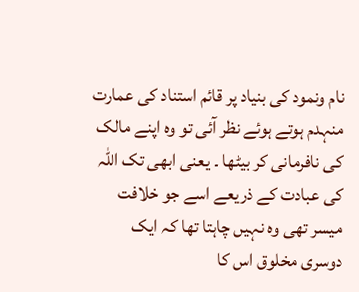نام ونمود کی بنیاد پر قائم استناد کی عمارت منہدم ہوتے ہوئے نظر آئی تو وہ اپنے مالک کی نافرمانی کر بیٹھا ۔ یعنی ابھی تک اللہ کی عبادت کے ذریعے اسے جو خلافت میسر تھی وہ نہیں چاہتا تھا کہ ایک دوسری مخلوق اس کا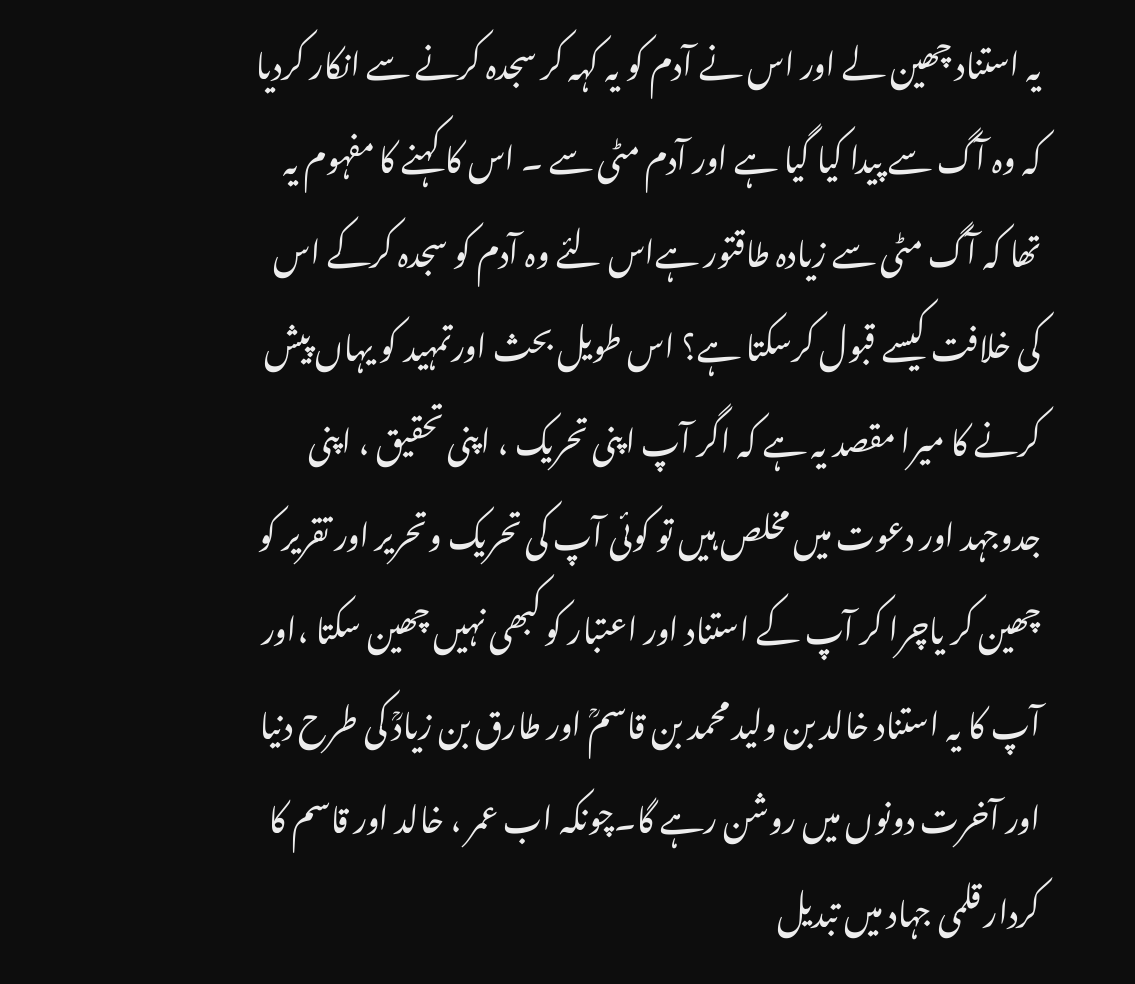یہ استناد چھین لے اور اس نے آدم کو یہ کہہ کر سجدہ کرنے سے انکار کردیا کہ وہ آگ سے پیدا کیا گیا ہے اور آدم مٹی سے ۔ اس کا کہنے کا مفہوم یہ تھا کہ آگ مٹی سے زیادہ طاقتور ہےاس لئے وہ آدم کو سجدہ کرکے اس کی خلافت کیسے قبول کرسکتا ہے؟ اس طویل بحث اورتمہید کو یہاں پیش کرنے کا میرا مقصد یہ ہے کہ اگر آپ اپنی تحریک ، اپنی تحقیق ، اپنی جدوجہد اور دعوت میں مخلص ہیں تو کوئی آپ کی تحریک وتحریر اور تقریر کو چھین کر یاچرا کر آپ کے استناد اور اعتبار کو کبھی نہیں چھین سکتا ،اور آپ کا یہ استناد خالد بن ولید محمد بن قاسمؒ اور طارق بن زیادؒ کی طرح دنیا اور آخرت دونوں میں روشن رہے گا۔چونکہ اب عمر ، خالد اور قاسم کا کردار قلمی جہاد میں تبدیل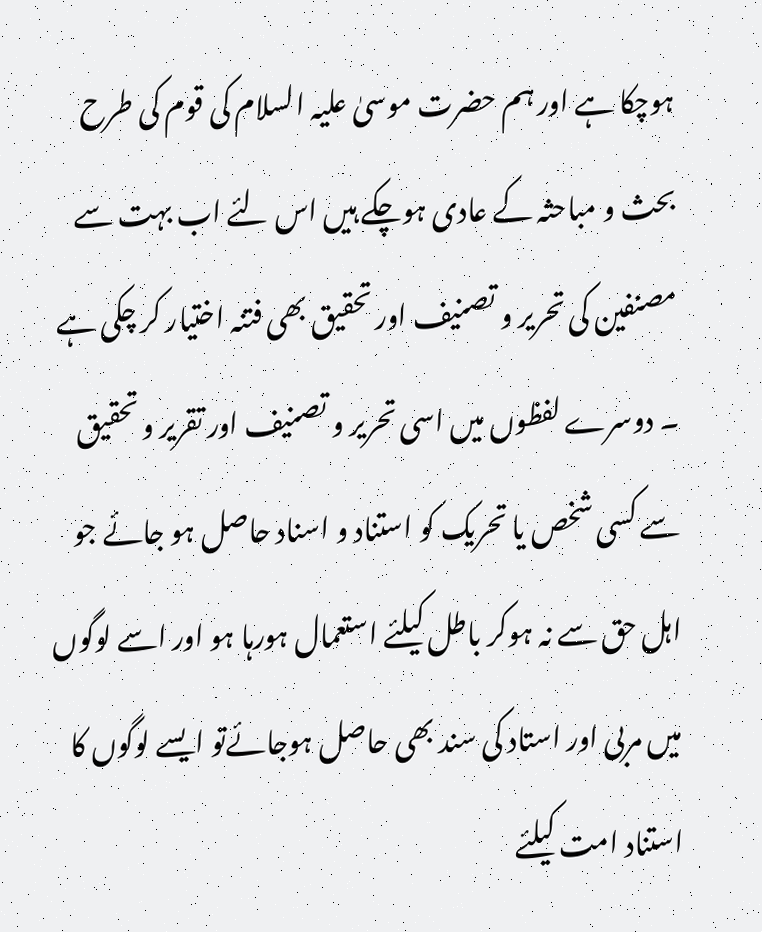ہوچکا ہے اور ہم حضرت موسیٰ علیہ السلام کی قوم کی طرح بحث و مباحثہ کے عادی ہوچکے ہیں اس لئے اب بہت سے مصنفین کی تحریر و تصنیف اور تحقیق بھی فتنہ اختیار کر چکی ہے ۔ دوسرے لفظوں میں اسی تحریر و تصنیف اور تقریر و تحقیق سے کسی شخص یا تحریک کو استناد و اسناد حاصل ہو جائے جو اہل حق سے نہ ہوکر باطل کیلئے استعمال ہورہا ہو اور اسے لوگوں میں مربی اور استاد کی سند بھی حاصل ہوجائےتو ایسے لوگوں کا استناد امت کیلئے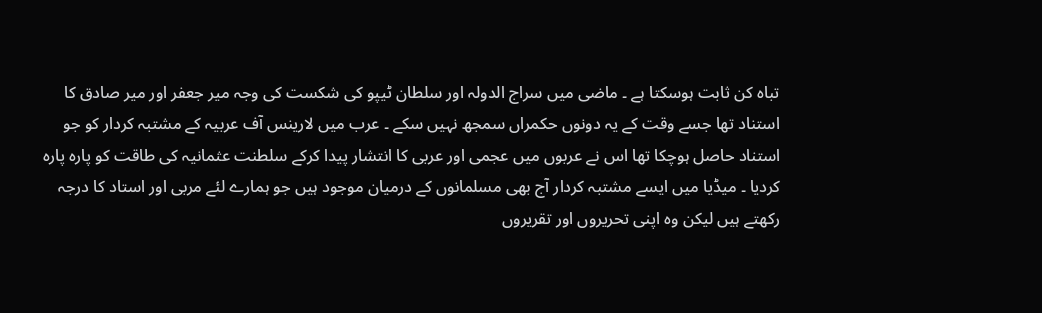تباہ کن ثابت ہوسکتا ہے ۔ ماضی میں سراج الدولہ اور سلطان ٹیپو کی شکست کی وجہ میر جعفر اور میر صادق کا استناد تھا جسے وقت کے یہ دونوں حکمراں سمجھ نہیں سکے ۔ عرب میں لارینس آف عربیہ کے مشتبہ کردار کو جو استناد حاصل ہوچکا تھا اس نے عربوں میں عجمی اور عربی کا انتشار پیدا کرکے سلطنت عثمانیہ کی طاقت کو پارہ پارہ کردیا ۔ میڈیا میں ایسے مشتبہ کردار آج بھی مسلمانوں کے درمیان موجود ہیں جو ہمارے لئے مربی اور استاد کا درجہ رکھتے ہیں لیکن وہ اپنی تحریروں اور تقریروں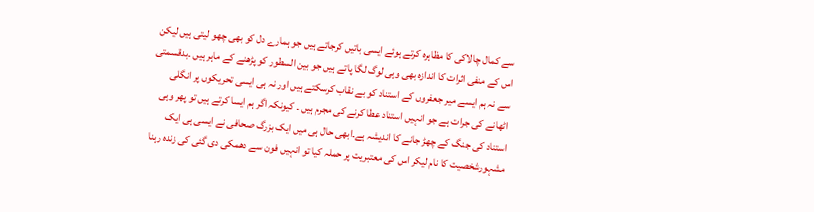سے کمال چالاکی کا مظاہرہ کرتے ہوئے ایسی باتیں کرجاتے ہیں جو ہمارے دل کو بھی چھو لیتی ہیں لیکن اس کے منفی اثرات کا اندازہ بھی وہی لوگ لگا پاتے ہیں جو بین السطور کو پڑھنے کے ماہر ہیں ۔بدقسمتی سے نہ ہم ایسے میر جعفروں کے استناد کو بے نقاب کرسکتے ہیں اور نہ ہی ایسی تحریکوں پر انگلی اٹھانے کی جرات ہے جو انہیں استناد عطا کرنے کی مجرم ہیں ۔ کیونکہ اگر ہم ایسا کرتے ہیں تو پھر وہی استناد کی جنگ کے چھڑ جانے کا اندیشہ ہے۔ابھی حال ہی میں ایک بزرگ صحافی نے ایسی ہی ایک مشہورشخصیت کا نام لیکر اس کی معتبریت پر حملہ کیا تو انہیں فون سے دھمکی دی گئی کی زندہ رہنا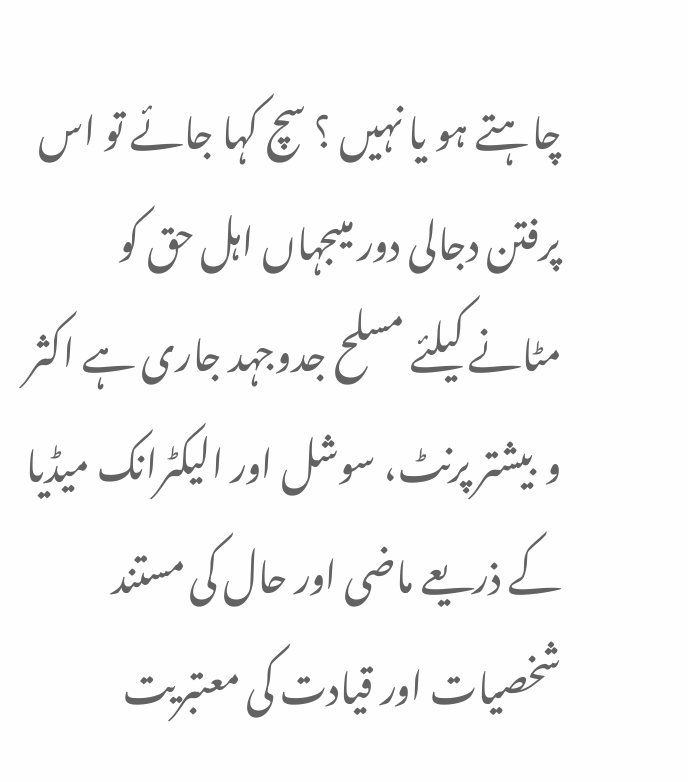چاہتے ہو یا نہیں ؟ سچ کہا جائے تو اس پرفتن دجالی دور میںجہاں اہل حق کو مٹانے کیلئے مسلح جدوجہد جاری ہے اکثر و  بیشتر پرنٹ، سوشل اور الیکٹرانک میڈیا کے ذریعے ماضی اور حال کی مستند شخصیات اور قیادت کی معتبریت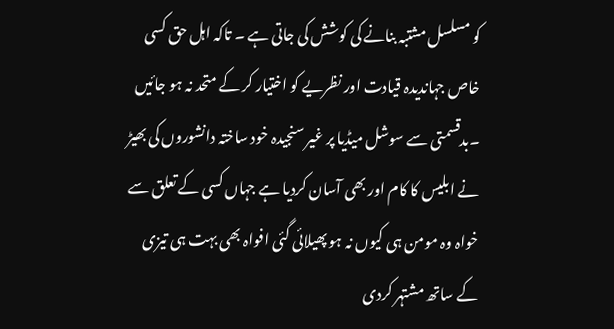کو مسلسل مشتبہ بنانے کی کوشش کی جاتی ہے ۔ تاکہ اہل حق کسی خاص جہاندیدہ قیادت اور نظریے کو اختیار کر کے متحد نہ ہو جائیں ۔بدقسمتی سے سوشل میڈیا پر غیر سنجیدہ خود ساختہ دانشوروں کی بھیڑ نے ابلیس کا کام اور بھی آسان کردیا ہے جہاں کسی کے تعلق سے خواہ وہ مومن ہی کیوں نہ ہو پھیلائی گئی افواہ بھی بہت ہی تیزی کے ساتھ مشتہر کردی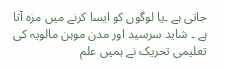جاتی ہے ۔یا لوگوں کو ایسا کرنے میں مزہ آتا ہے ۔ شاید سرسید اور مدن موہن مالویہ کی تعلیمی تحریک نے ہمیں علم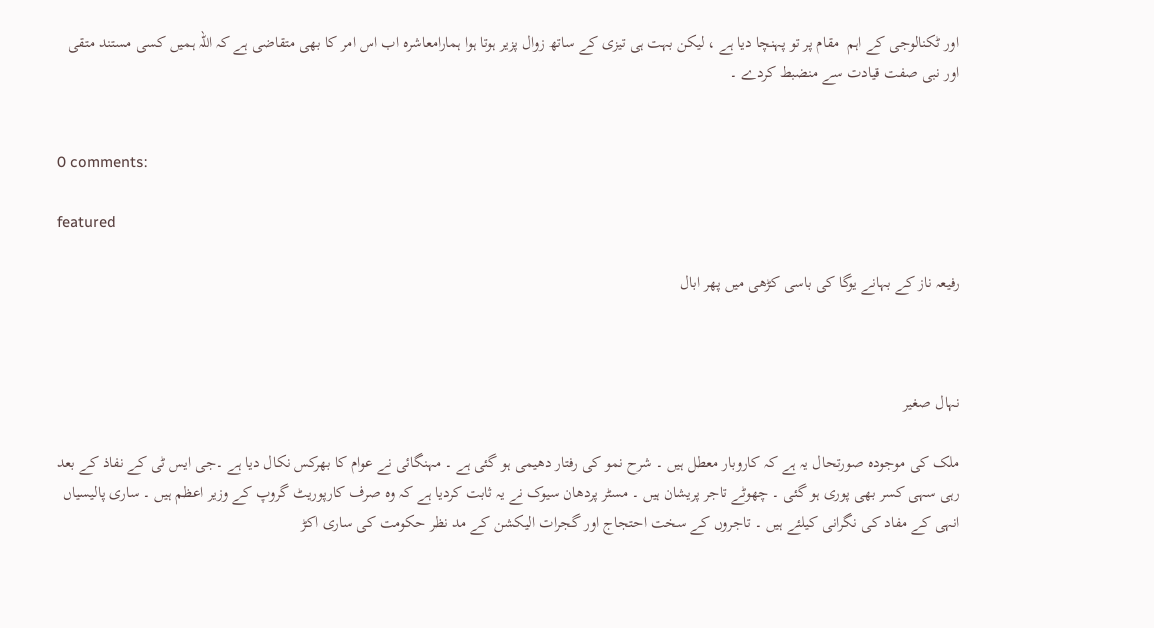اور ٹکنالوجی کے اہم  مقام پر تو پہنچا دیا ہے ، لیکن بہت ہی تیزی کے ساتھ زوال پزیر ہوتا ہوا ہمارامعاشرہ اب اس امر کا بھی متقاضی ہے کہ اللہ ہمیں کسی مستند متقی اور نبی صفت قیادت سے منضبط کردے ۔


0 comments:

featured

رفیعہ ناز کے بہانے یوگا کی باسی کڑھی میں پھر ابال



نہال صغیر

ملک کی موجودہ صورتحال یہ ہے کہ کاروبار معطل ہیں ۔ شرح نمو کی رفتار دھیمی ہو گئی ہے ۔ مہنگائی نے عوام کا بھرکس نکال دیا ہے ۔جی ایس ٹی کے نفاذ کے بعد رہی سہی کسر بھی پوری ہو گئی ۔ چھوٹے تاجر پریشان ہیں ۔ مسٹر پردھان سیوک نے یہ ثابت کردیا ہے کہ وہ صرف کارپوریٹ گروپ کے وزیر اعظم ہیں ۔ ساری پالیسیاں انہی کے مفاد کی نگرانی کیلئے ہیں ۔ تاجروں کے سخت احتجاج اور گجرات الیکشن کے مد نظر حکومت کی ساری اکڑ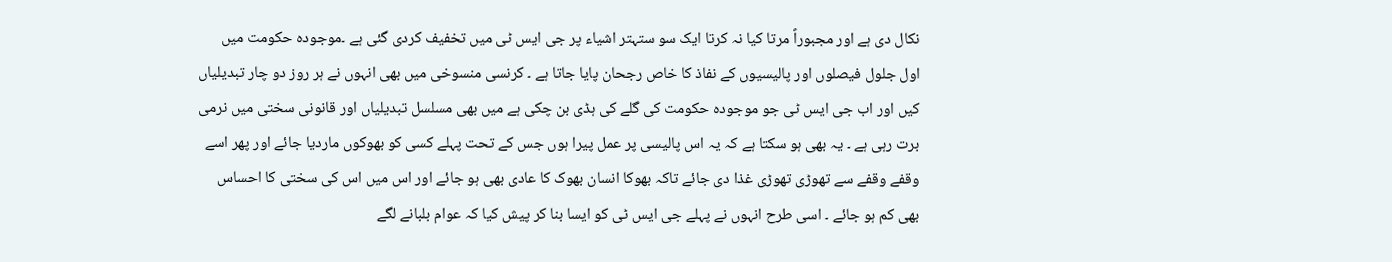نکال دی ہے اور مجبوراً مرتا کیا نہ کرتا ایک سو ستہتر اشیاء پر جی ایس ٹی میں تخفیف کردی گئی ہے ۔موجودہ حکومت میں اول جلول فیصلوں اور پالیسیوں کے نفاذ کا خاص رجحان پایا جاتا ہے ۔ کرنسی منسوخی میں بھی انہوں نے ہر روز دو چار تبدیلیاں کیں اور اب جی ایس ٹی جو موجودہ حکومت کی گلے کی ہڈی بن چکی ہے میں بھی مسلسل تبدیلیاں اور قانونی سختی میں نرمی برت رہی ہے ۔ یہ بھی ہو سکتا ہے کہ یہ اس پالیسی پر عمل پیرا ہوں جس کے تحت پہلے کسی کو بھوکوں ماردیا جائے اور پھر اسے وقفے وقفے سے تھوڑی تھوڑی غذا دی جائے تاکہ بھوکا انسان بھوک کا عادی بھی ہو جائے اور اس میں اس کی سختی کا احساس بھی کم ہو جائے ۔ اسی طرح انہوں نے پہلے جی ایس ٹی کو ایسا بنا کر پیش کیا کہ عوام بلبانے لگے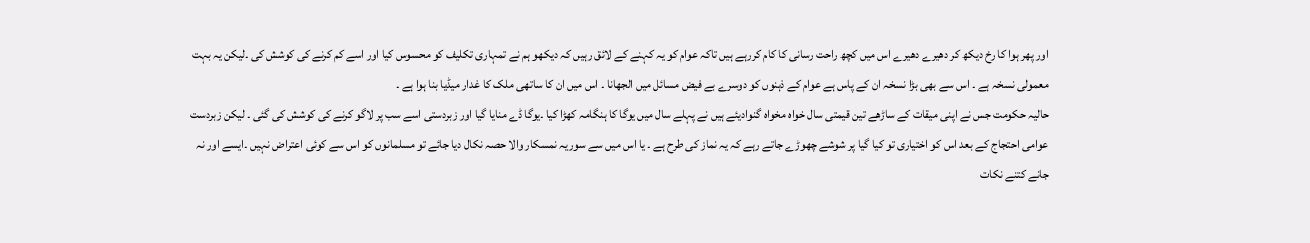اور پھر ہوا کا رخ دیکھ کر دھیرے دھیرے اس میں کچھ راحت رسانی کا کام کررہے ہیں تاکہ عوام کو یہ کہنے کے لائق رہیں کہ دیکھو ہم نے تمہاری تکلیف کو محسوس کیا اور اسے کم کرنے کی کوشش کی ۔لیکن یہ بہت معمولی نسخہ ہے ۔ اس سے بھی بڑا نسخہ ان کے پاس ہے عوام کے ذہنوں کو دوسرے بے فیض مسائل میں الجھانا ۔ اس میں ان کا ساتھی ملک کا غدار میڈیا بنا ہوا ہے ۔
حالیہ حکومت جس نے اپنی میقات کے ساڑھے تین قیمتی سال خواہ مخواہ گنوادیئے ہیں نے پہلے سال میں یوگا کا ہنگامہ کھڑا کیا ۔یوگا ڈے منایا گیا اور زبردستی اسے سب پر لاگو کرنے کی کوشش کی گئی ۔ لیکن زبردست عوامی احتجاج کے بعد اس کو اختیاری تو کیا گیا پر شوشے چھوڑے جاتے رہے کہ یہ نماز کی طرح ہے ۔ یا اس میں سے سوریہ نمسکار والا حصہ نکال دیا جائے تو مسلمانوں کو اس سے کوئی اعتراض نہیں ۔ایسے اور نہ جانے کتنے نکات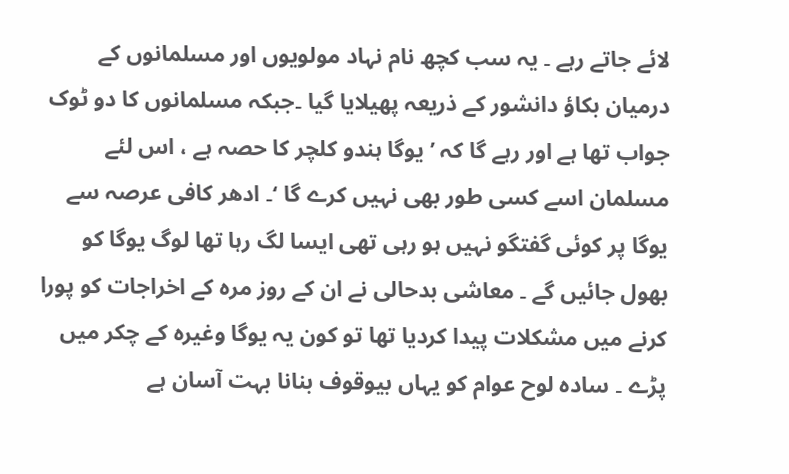لائے جاتے رہے ۔ یہ سب کچھ نام نہاد مولویوں اور مسلمانوں کے درمیان بکاؤ دانشور کے ذریعہ پھیلایا گیا ۔جبکہ مسلمانوں کا دو ٹوک جواب تھا ہے اور رہے گا کہ ’یوگا ہندو کلچر کا حصہ ہے ، اس لئے مسلمان اسے کسی طور بھی نہیں کرے گا ‘۔ ادھر کافی عرصہ سے یوگا پر کوئی گفتگو نہیں ہو رہی تھی ایسا لگ رہا تھا لوگ یوگا کو بھول جائیں گے ۔ معاشی بدحالی نے ان کے روز مرہ کے اخراجات کو پورا کرنے میں مشکلات پیدا کردیا تھا تو کون یہ یوگا وغیرہ کے چکر میں پڑے ۔ سادہ لوح عوام کو یہاں بیوقوف بنانا بہت آسان ہے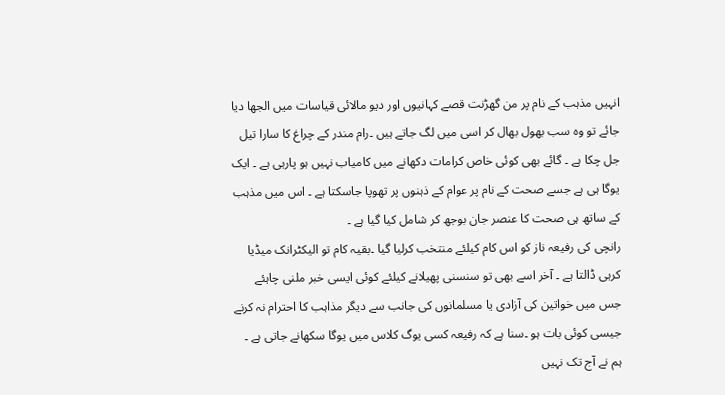انہیں مذہب کے نام پر من گھڑنت قصے کہانیوں اور دیو مالائی قیاسات میں الجھا دیا جائے تو وہ سب بھول بھال کر اسی میں لگ جاتے ہیں ۔رام مندر کے چراغ کا سارا تیل جل چکا ہے ۔ گائے بھی کوئی خاص کرامات دکھانے میں کامیاب نہیں ہو پارہی ہے ۔ ایک یوگا ہی ہے جسے صحت کے نام پر عوام کے ذہنوں پر تھوپا جاسکتا ہے ۔ اس میں مذہب کے ساتھ ہی صحت کا عنصر جان بوجھ کر شامل کیا گیا ہے ۔
رانچی کی رفیعہ ناز کو اس کام کیلئے منتخب کرلیا گیا ۔بقیہ کام تو الیکٹرانک میڈیا کرہی ڈالتا ہے ۔ آخر اسے بھی تو سنسنی پھیلانے کیلئے کوئی ایسی خبر ملنی چاہئے جس میں خواتین کی آزادی یا مسلمانوں کی جانب سے دیگر مذاہب کا احترام نہ کرنے جیسی کوئی بات ہو ۔سنا ہے کہ رفیعہ کسی یوگ کلاس میں یوگا سکھانے جاتی ہے ۔ ہم نے آج تک نہیں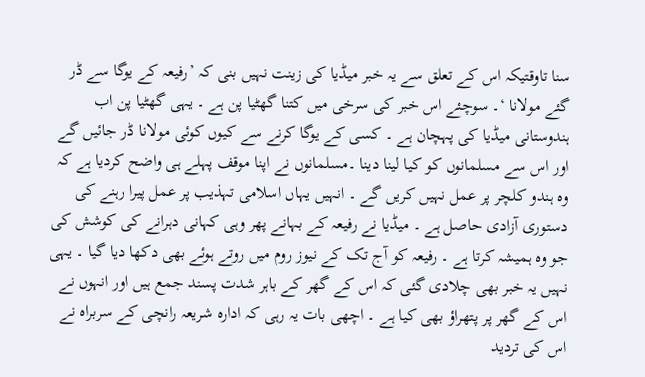سنا تاوقتیکہ اس کے تعلق سے یہ خبر میڈیا کی زینت نہیں بنی کہ ’رفیعہ کے یوگا سے ڈر گئے مولانا ‘۔ سوچئے اس خبر کی سرخی میں کتنا گھٹیا پن ہے ۔ یہی گھٹیا پن اب ہندوستانی میڈیا کی پہچان ہے ۔ کسی کے یوگا کرنے سے کیوں کوئی مولانا ڈر جائیں گے اور اس سے مسلمانوں کو کیا لینا دینا ۔مسلمانوں نے اپنا موقف پہلے ہی واضح کردیا ہے کہ وہ ہندو کلچر پر عمل نہیں کریں گے ۔ انہیں یہاں اسلامی تہذیب پر عمل پیرا رہنے کی دستوری آزادی حاصل ہے ۔ میڈیا نے رفیعہ کے بہانے پھر وہی کہانی دہرانے کی کوشش کی جو وہ ہمیشہ کرتا ہے ۔ رفیعہ کو آج تک کے نیوز روم میں روتے ہوئے بھی دکھا دیا گیا ۔ یہی نہیں یہ خبر بھی چلادی گئی کہ اس کے گھر کے باہر شدت پسند جمع ہیں اور انہوں نے اس کے گھر پر پتھراؤ بھی کیا ہے ۔ اچھی بات یہ رہی کہ ادارہ شریعہ رانچی کے سربراہ نے اس کی تردید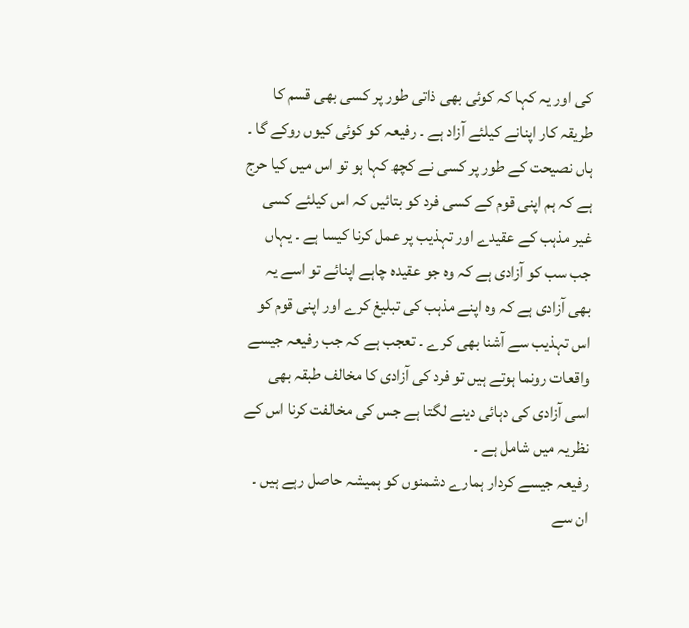کی اور یہ کہا کہ کوئی بھی ذاتی طور پر کسی بھی قسم کا طریقہ کار اپنانے کیلئے آزاد ہے ۔ رفیعہ کو کوئی کیوں روکے گا ۔ ہاں نصیحت کے طور پر کسی نے کچھ کہا ہو تو اس میں کیا حرج ہے کہ ہم اپنی قوم کے کسی فرد کو بتائیں کہ اس کیلئے کسی غیر مذہب کے عقیدے اور تہذیب پر عمل کرنا کیسا ہے ۔ یہاں جب سب کو آزادی ہے کہ وہ جو عقیدہ چاہے اپنائے تو اسے یہ بھی آزادی ہے کہ وہ اپنے مذہب کی تبلیغ کرے اور اپنی قوم کو اس تہذیب سے آشنا بھی کرے ۔ تعجب ہے کہ جب رفیعہ جیسے واقعات رونما ہوتے ہیں تو فرد کی آزادی کا مخالف طبقہ بھی اسی آزادی کی دہائی دینے لگتا ہے جس کی مخالفت کرنا اس کے نظریہ میں شامل ہے ۔
رفیعہ جیسے کردار ہمارے دشمنوں کو ہمیشہ حاصل رہے ہیں ۔ ان سے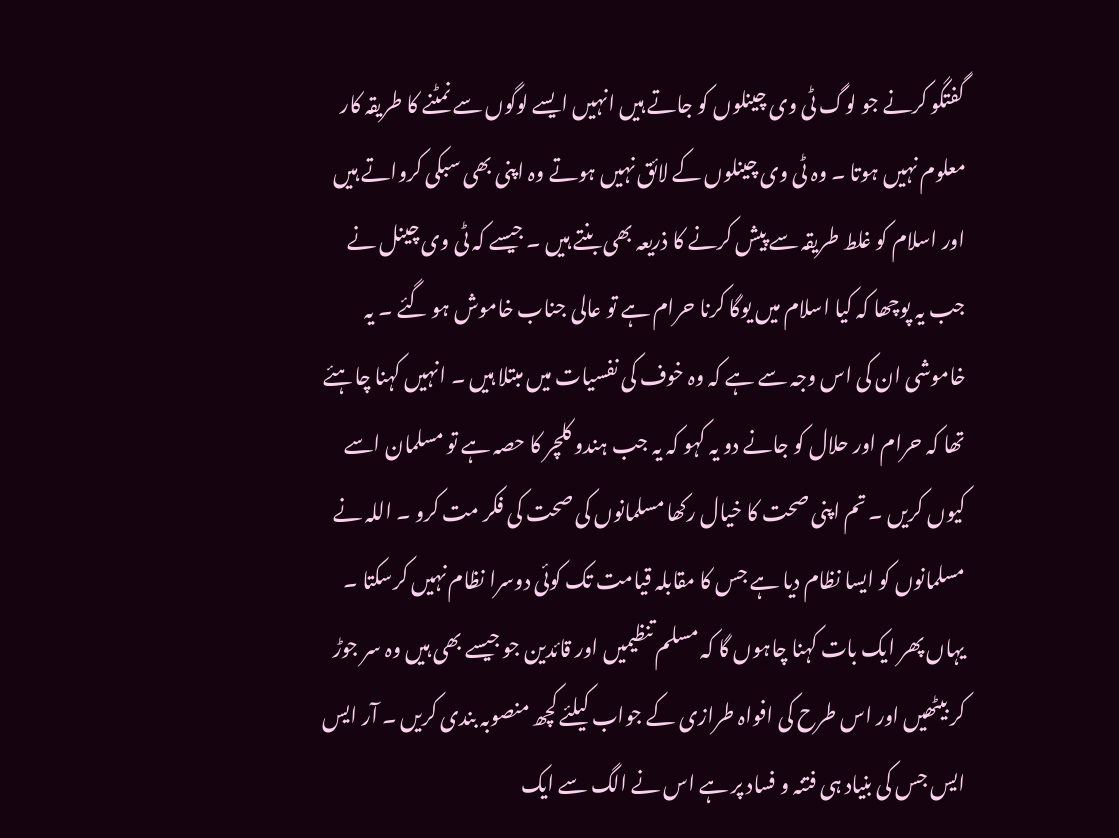گفتگو کرنے جو لوگ ٹی وی چینلوں کو جاتے ہیں انہیں ایسے لوگوں سے نمٹنے کا طریقہ کار معلوم نہیں ہوتا ۔ وہ ٹی وی چینلوں کے لائق نہیں ہوتے وہ اپنی بھی سبکی کرواتے ہیں اور اسلام کو غلط طریقہ سے پیش کرنے کا ذریعہ بھی بنتے ہیں ۔ جیسے کہ ٹی وی چینل نے جب یہ پوچھا کہ کیا اسلام میں یوگا کرنا حرام ہے تو عالی جناب خاموش ہو گئے ۔ یہ خاموشی ان کی اس وجہ سے ہے کہ وہ خوف کی نفسیات میں مبتلا ہیں ۔ انہیں کہنا چاہئے تھا کہ حرام اور حلال کو جانے دو یہ کہو کہ یہ جب ہندو کلچر کا حصہ ہے تو مسلمان اسے کیوں کریں ۔ تم اپنی صحت کا خیال رکھا مسلمانوں کی صحت کی فکر مت کرو ۔ اللہ نے مسلمانوں کو ایسا نظام دیا ہے جس کا مقابلہ قیامت تک کوئی دوسرا نظام نہیں کرسکتا ۔ یہاں پھر ایک بات کہنا چاہوں گا کہ مسلم تنظیمیں اور قائدین جو جیسے بھی ہیں وہ سر جوڑ کر بیٹھیں اور اس طرح کی افواہ طرازی کے جواب کیلئے کچھ منصوبہ بندی کریں ۔ آر ایس ایس جس کی بنیاد ہی فتنہ و فساد پر ہے اس نے الگ سے ایک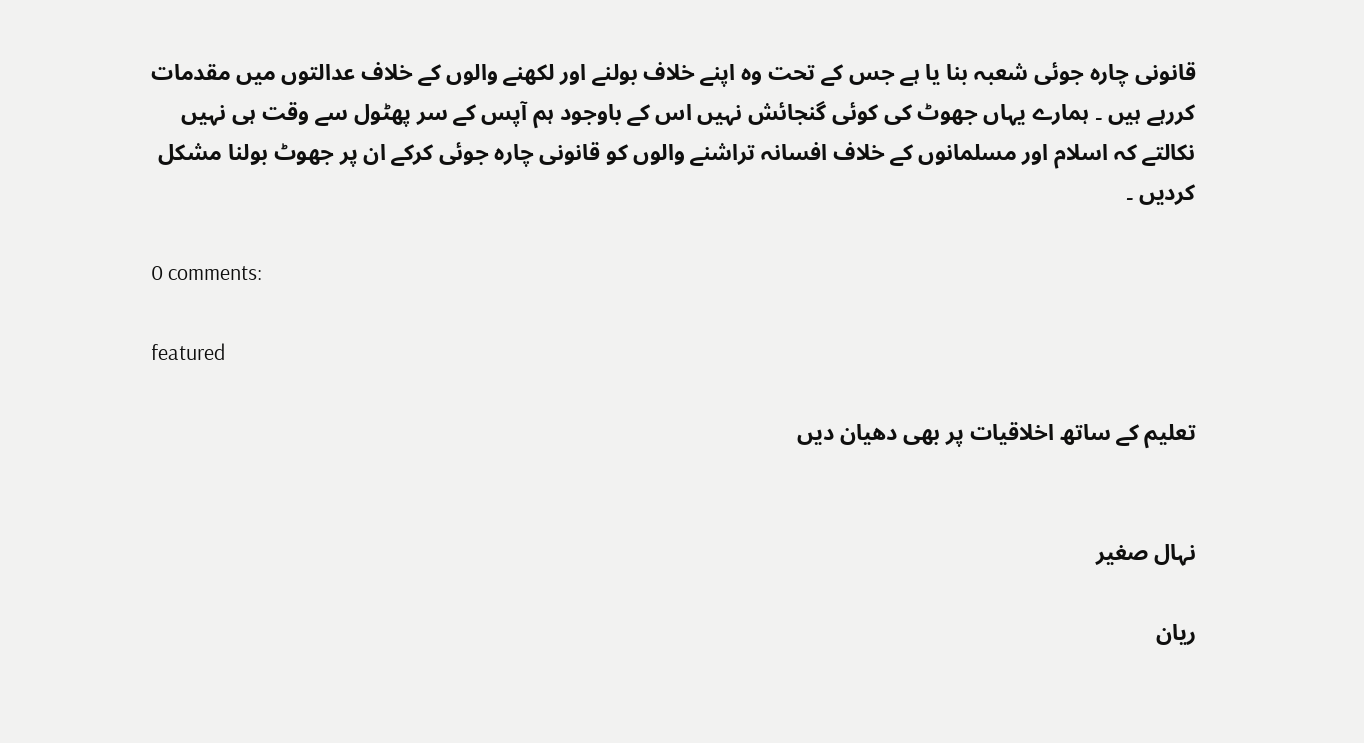قانونی چارہ جوئی شعبہ بنا یا ہے جس کے تحت وہ اپنے خلاف بولنے اور لکھنے والوں کے خلاف عدالتوں میں مقدمات کررہے ہیں ۔ ہمارے یہاں جھوٹ کی کوئی گنجائش نہیں اس کے باوجود ہم آپس کے سر پھٹول سے وقت ہی نہیں نکالتے کہ اسلام اور مسلمانوں کے خلاف افسانہ تراشنے والوں کو قانونی چارہ جوئی کرکے ان پر جھوٹ بولنا مشکل کردیں ۔

0 comments:

featured

تعلیم کے ساتھ اخلاقیات پر بھی دھیان دیں


نہال صغیر

ریان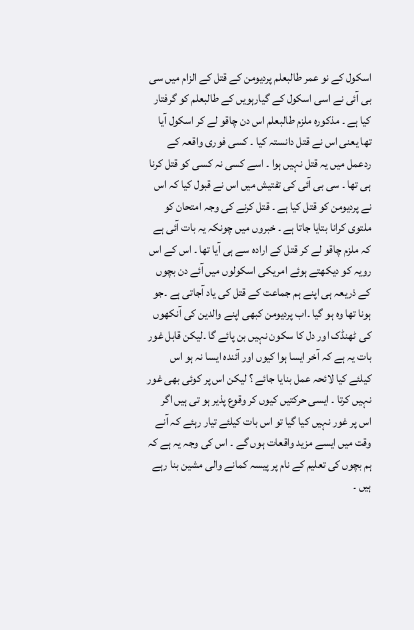اسکول کے نو عمر طالبعلم پردیومن کے قتل کے الزام میں سی بی آئی نے اسی اسکول کے گیارہویں کے طالبعلم کو گرفتار کیا ہے ۔ مذکورہ ملزم طالبعلم اس دن چاقو لے کر اسکول آیا تھا یعنی اس نے قتل دانستہ کیا ۔ کسی فوری واقعہ کے ردعمل میں یہ قتل نہیں ہوا ۔ اسے کسی نہ کسی کو قتل کرنا ہی تھا ۔ سی بی آئی کی تفتیش میں اس نے قبول کیا کہ اس نے پردیومن کو قتل کیا ہے ۔ قتل کرنے کی وجہ امتحان کو ملتوی کرانا بتایا جاتا ہے ۔ خبروں میں چونکہ یہ بات آئی ہے کہ ملزم چاقو لے کر قتل کے ارادہ سے ہی آیا تھا ۔ اس کے اس رویہ کو دیکھتے ہوئے امریکی اسکولوں میں آئے دن بچوں کے ذریعہ ہی اپنے ہم جماعت کے قتل کی یاد آجاتی ہے ۔جو ہونا تھا وہ ہو گیا ۔اب پردیومن کبھی اپنے والدین کی آنکھوں کی ٹھنڈک اور دل کا سکون نہیں بن پائے گا ۔لیکن قابل غور بات یہ ہے کہ آخر ایسا ہوا کیوں اور آئندہ ایسا نہ ہو اس کیلئے کیا لائحہ عمل بنایا جائے ؟ لیکن اس پر کوئی بھی غور نہیں کرتا ۔ ایسی حرکتیں کیوں کر وقوع پذیر ہو تی ہیں اگر اس پر غور نہیں کیا گیا تو اس بات کیلئے تیار رہئے کہ آنے وقت میں ایسے مزید واقعات ہوں گے ۔ اس کی وجہ یہ ہے کہ ہم بچوں کی تعلیم کے نام پر پیسہ کمانے والی مشین بنا رہے ہیں ۔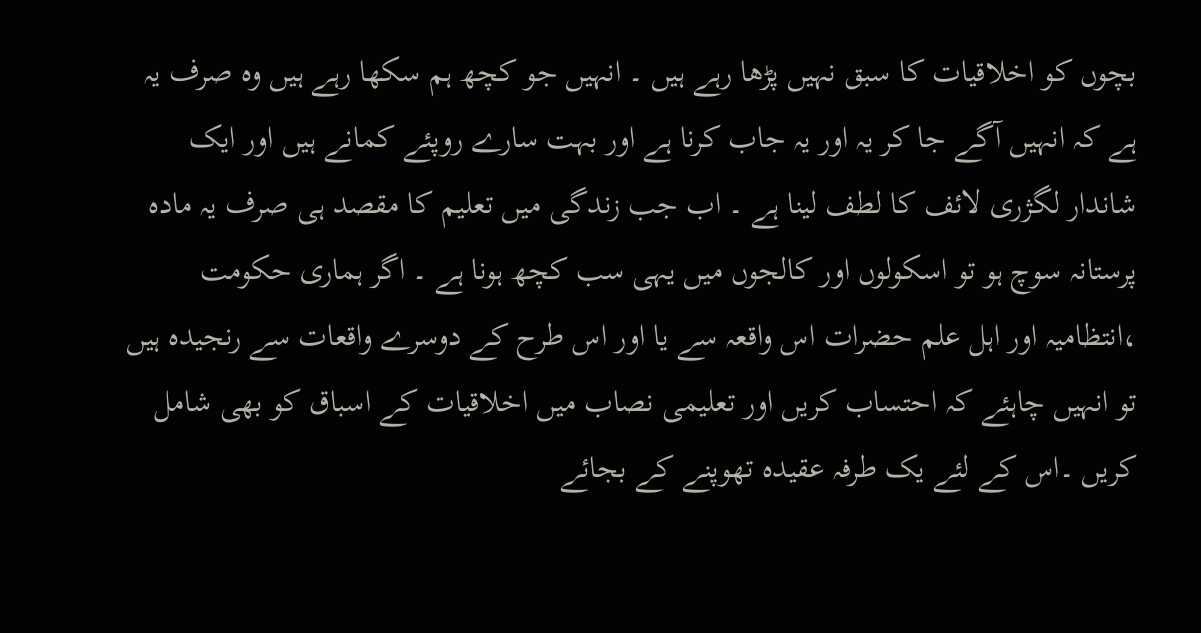بچوں کو اخلاقیات کا سبق نہیں پڑھا رہے ہیں ۔ انہیں جو کچھ ہم سکھا رہے ہیں وہ صرف یہ ہے کہ انہیں آگے جا کر یہ اور یہ جاب کرنا ہے اور بہت سارے روپئے کمانے ہیں اور ایک شاندار لگژری لائف کا لطف لینا ہے ۔ اب جب زندگی میں تعلیم کا مقصد ہی صرف یہ مادہ پرستانہ سوچ ہو تو اسکولوں اور کالجوں میں یہی سب کچھ ہونا ہے ۔ اگر ہماری حکومت ،انتظامیہ اور اہل علم حضرات اس واقعہ سے یا اور اس طرح کے دوسرے واقعات سے رنجیدہ ہیں تو انہیں چاہئے کہ احتساب کریں اور تعلیمی نصاب میں اخلاقیات کے اسباق کو بھی شامل کریں ۔اس کے لئے یک طرفہ عقیدہ تھوپنے کے بجائے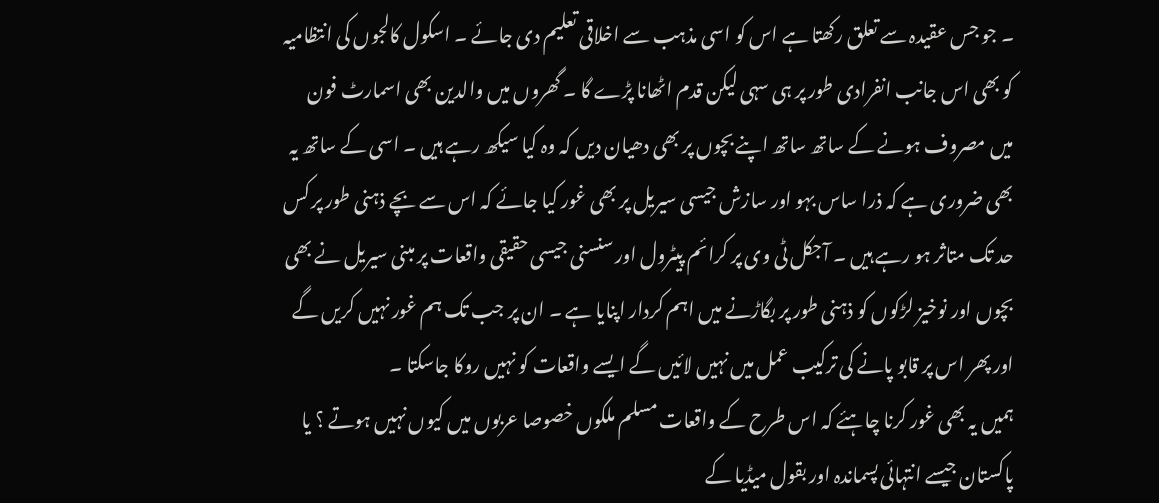۔ جو جس عقیدہ سے تعلق رکھتا ہے اس کو اسی مذہب سے اخلاقی تعلیم دی جائے ۔ اسکول کالجوں کی انتظامیہ کو بھی اس جانب انفرادی طور پر ہی سہی لیکن قدم اٹھانا پڑے گا ۔ گھروں میں والدین بھی اسمارٹ فون میں مصروف ہونے کے ساتھ ساتھ اپنے بچوں پر بھی دھیان دیں کہ وہ کیا سیکھ رہے ہیں ۔ اسی کے ساتھ یہ بھی ضروری ہے کہ ذرا ساس بہو اور سازش جیسی سیریل پر بھی غور کیا جائے کہ اس سے بچے ذہنی طور پر کس حد تک متاثر ہو رہے ہیں ۔ آجکل ٹی وی پر کرائم پیٹرول اور سنسنی جیسی حقیقی واقعات پر مبنی سیریل نے بھی بچوں اور نوخیز لڑکوں کو ذہنی طور پر بگاڑنے میں اہم کردار اپنایا ہے ۔ ان پر جب تک ہم غور نہیں کریں گے اور پھر اس پر قابو پانے کی ترکیب عمل میں نہیں لائیں گے ایسے واقعات کو نہیں روکا جاسکتا ۔
ہمیں یہ بھی غور کرنا چاہئے کہ اس طرح کے واقعات مسلم ملکوں خصوصا عربوں میں کیوں نہیں ہوتے ؟ یا پاکستان جیسے انتہائی پسماندہ اور بقول میڈیا کے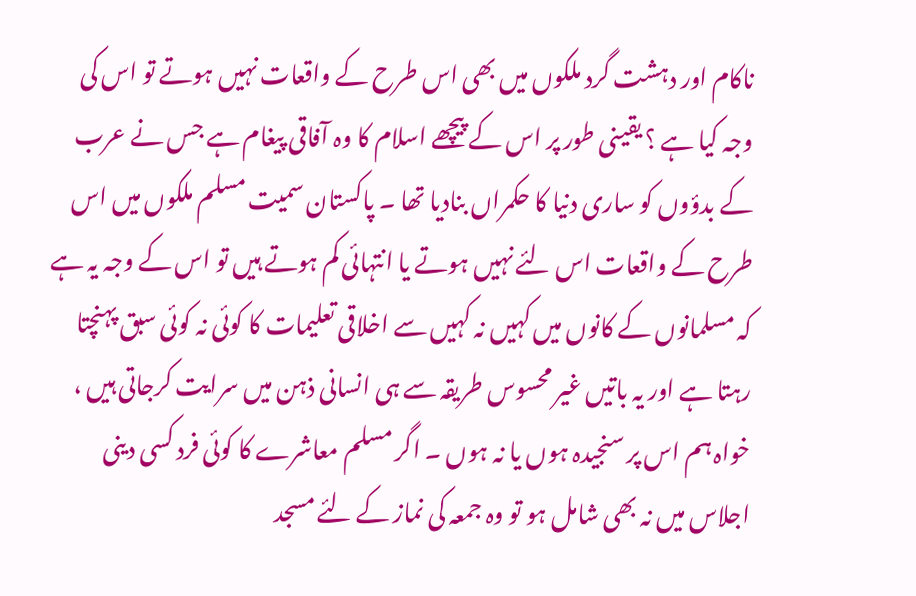ناکام اور دہشت گرد ملکوں میں بھی اس طرح کے واقعات نہیں ہوتے تو اس کی وجہ کیا ہے ؟ یقینی طور پر اس کے پیچھے اسلام کا وہ آفاقی پیغام ہے جس نے عرب کے بدؤوں کو ساری دنیا کا حکمراں بنادیا تھا ۔ پاکستان سمیت مسلم ملکوں میں اس طرح کے واقعات اس لئے نہیں ہوتے یا انتہائی کم ہوتے ہیں تو اس کے وجہ یہ ہے کہ مسلمانوں کے کانوں میں کہیں نہ کہیں سے اخلاقی تعلیمات کا کوئی نہ کوئی سبق پہنچتا رہتا ہے اور یہ باتیں غیر محسوس طریقہ سے ہی انسانی ذہن میں سرایت کرجاتی ہیں ، خواہ ہم اس پر سنجیدہ ہوں یا نہ ہوں ۔ اگر مسلم معاشرے کا کوئی فرد کسی دینی اجلاس میں نہ بھی شامل ہو تو وہ جمعہ کی نماز کے لئے مسجد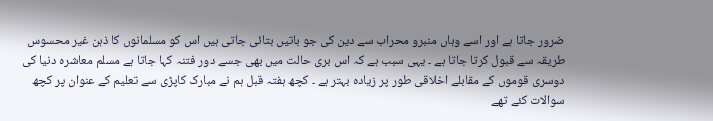ضرور جاتا ہے اور اسے وہاں منبرو محراب سے دین کی جو باتیں بتائی جاتی ہیں اس کو مسلمانوں کا ذہن غیر محسوس طریقہ سے قبول کرتا جاتا ہے ۔ یہی سبب ہے کہ اس بری حالت میں بھی جسے دور فتنہ کہا جاتا ہے مسلم معاشرہ دنیا کی دوسری قوموں کے مقابلے اخلاقی طور پر زیادہ بہتر ہے ۔ کچھ ہفتہ قبل ہم نے مبارک کاپڑی سے تعلیم کے عنوان پر کچھ سوالات کئے تھے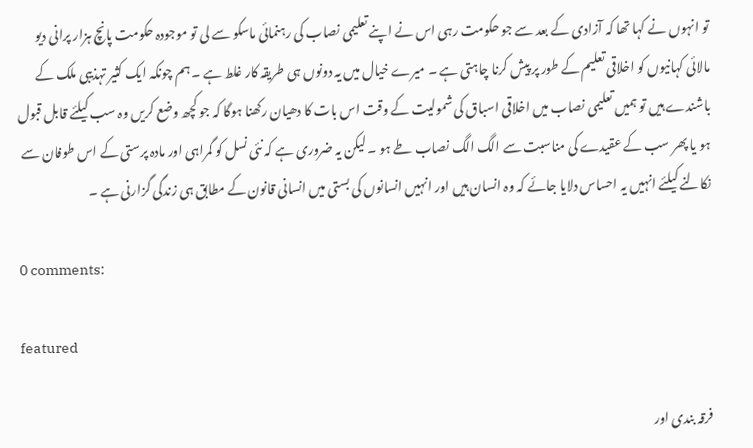تو انہوں نے کہا تھا کہ آزادی کے بعد سے جو حکومت رہی اس نے اپنے تعلیمی نصاب کی رہنمائی ماسکو سے لی تو موجودہ حکومت پانچ ہزار پرانی دیو مالائی کہانیوں کو اخلاقی تعلیم کے طور پر پیش کرنا چاہتی ہے ۔ میرے خیال میں یہ دونوں ہی طریقہ کار غلط ہے ۔ ہم چونکہ ایک کثیر تہذیبی ملک کے باشندے ہیں تو ہمیں تعلیمی نصاب میں اخلاقی اسباق کی شمولیت کے وقت اس بات کا دھیان رکھنا ہوگا کہ جو کچھ وضع کریں وہ سب کیلئے قابل قبول ہو یا پھر سب کے عقیدے کی مناسبت سے الگ الگ نصاب طے ہو ۔ لیکن یہ ضروری ہے کہ نئی نسل کو گمراہی اور مادہ پرستی کے اس طوفان سے نکالنے کیلئے انہیں یہ احساس دلایا جائے کہ وہ انسان ہیں اور انہیں انسانوں کی بستی میں انسانی قانون کے مطابق ہی زندگی گزارنی ہے ۔

0 comments:

featured

فرقہ بندی اور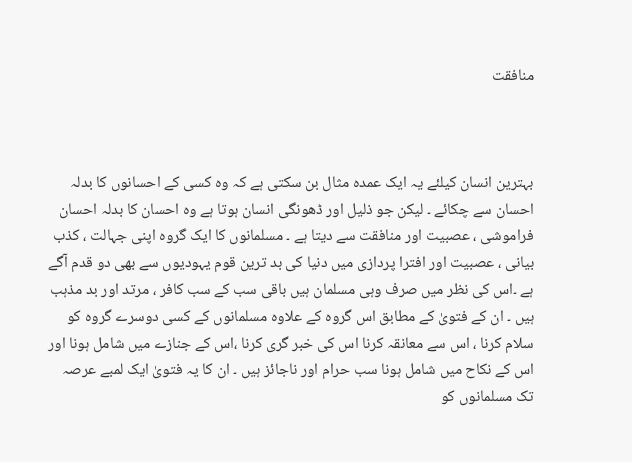منافقت



بہترین انسان کیلئے یہ ایک عمدہ مثال بن سکتی ہے کہ وہ کسی کے احسانوں کا بدلہ احسان سے چکائے ۔ لیکن جو ذلیل اور ڈھونگی انسان ہوتا ہے وہ احسان کا بدلہ احسان فراموشی ، عصبیت اور منافقت سے دیتا ہے ۔ مسلمانوں کا ایک گروہ اپنی جہالت ، کذب بیانی ، عصبیت اور افترا پردازی میں دنیا کی بد ترین قوم یہودیوں سے بھی دو قدم آگے ہے ۔اس کی نظر میں صرف وہی مسلمان ہیں باقی سب کے سب کافر ، مرتد اور بد مذہب ہیں ۔ ان کے فتویٰ کے مطابق اس گروہ کے علاوہ مسلمانوں کے کسی دوسرے گروہ کو سلام کرنا ، اس سے معانقہ کرنا اس کی خبر گری کرنا ،اس کے جنازے میں شامل ہونا اور اس کے نکاح میں شامل ہونا سب حرام اور ناجائز ہیں ۔ ان کا یہ فتویٰ ایک لمبے عرصہ تک مسلمانوں کو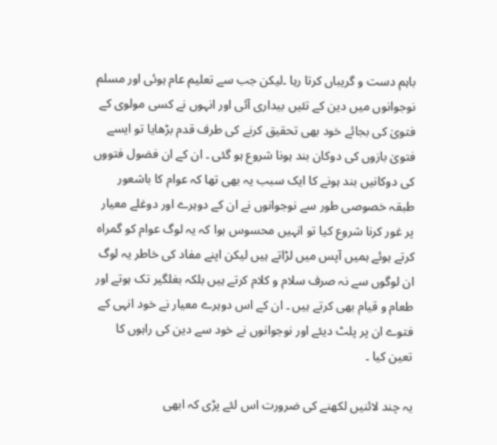باہم دست و گریباں کرتا رہا ۔لیکن جب سے تعلیم عام ہوئی اور مسلم نوجوانوں میں دین کے تئیں بیداری آئی اور انہوں نے کسی مولوی کے فتویٰ کی بجائے خود بھی تحقیق کرنے کی طرف قدم بڑھایا تو ایسے فتویٰ بازوں کی دوکان بند ہونا شروع ہو گئی ۔ ان کے ان فضول فتووں کی دوکانیں بند ہونے کا ایک سبب یہ بھی تھا کہ عوام کا باشعور طبقہ خصوصی طور سے نوجوانوں نے ان کے دوہرے اور دوغلے معیار پر غور کرنا شروع کیا تو انہیں محسوس ہوا کہ یہ لوگ عوام کو گمراہ کرتے ہوئے ہمیں آپس میں لڑاتے ہیں لیکن اپنے مفاد کی خاطر یہ لوگ ان لوگوں سے نہ صرف سلام و کلام کرتے ہیں بلکہ بغلگیر تک ہوتے اور طعام و قیام بھی کرتے ہیں ۔ ان کے اس دوہرے معیار نے خود انہی کے فتوے ان پر پلٹ دیئے اور نوجوانوں نے خود سے دین کی راہوں کا تعین کیا ۔

یہ چند لائنیں لکھنے کی ضرورت اس لئے پڑی کہ ابھی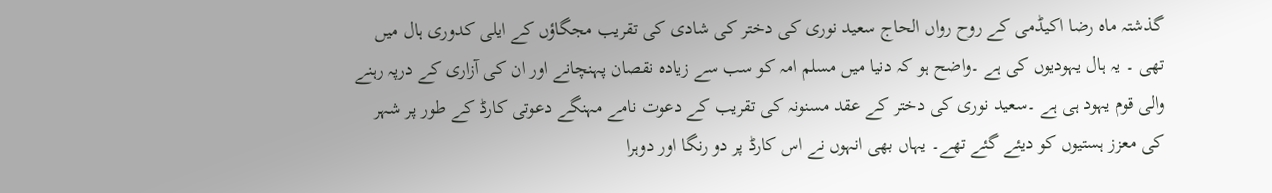گذشتہ ماہ رضا اکیڈمی کے روح رواں الحاج سعید نوری کی دختر کی شادی کی تقریب مجگاؤں کے ایلی کدوری ہال میں تھی ۔ یہ ہال یہودیوں کی ہے ۔واضح ہو کہ دنیا میں مسلم امہ کو سب سے زیادہ نقصان پہنچانے اور ان کی آزاری کے درپہ رہنے والی قوم یہود ہی ہے ۔سعید نوری کی دختر کے عقد مسنونہ کی تقریب کے دعوت نامے مہنگے دعوتی کارڈ کے طور پر شہر کی معزز ہستیوں کو دیئے گئے تھے۔ یہاں بھی انہوں نے اس کارڈ پر دو رنگا اور دوہرا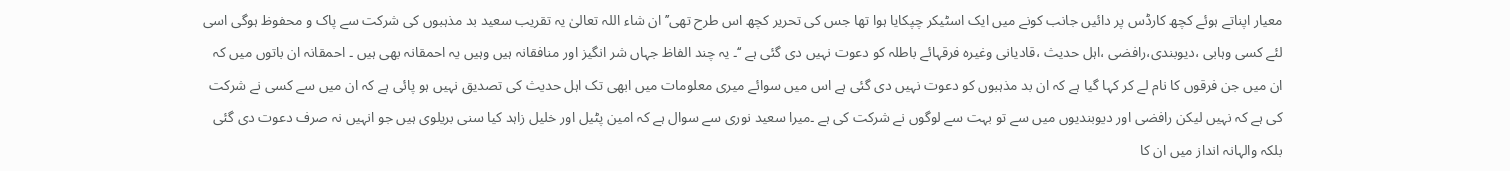معیار اپناتے ہوئے کچھ کارڈس پر دائیں جانب کونے میں ایک اسٹیکر چپکایا ہوا تھا جس کی تحریر کچھ اس طرح تھی’’ان شاء اللہ تعالیٰ یہ تقریب سعید بد مذہبوں کی شرکت سے پاک و محفوظ ہوگی اسی لئے کسی وہابی ،دیوبندی،رافضی ،اہل حدیث ،قادیانی وغیرہ فرقہائے باطلہ کو دعوت نہیں دی گئی ہے ‘‘۔ یہ چند الفاظ جہاں شر انگیز اور منافقانہ ہیں وہیں یہ احمقانہ بھی ہیں ۔ احمقانہ ان باتوں میں کہ ان میں جن فرقوں کا نام لے کر کہا گیا ہے کہ ان بد مذہبوں کو دعوت نہیں دی گئی ہے اس میں سوائے میری معلومات میں ابھی تک اہل حدیث کی تصدیق نہیں ہو پائی ہے کہ ان میں سے کسی نے شرکت کی ہے کہ نہیں لیکن رافضی اور دیوبندیوں میں سے تو بہت سے لوگوں نے شرکت کی ہے ۔میرا سعید نوری سے سوال ہے کہ امین پٹیل اور خلیل زاہد کیا سنی بریلوی ہیں جو انہیں نہ صرف دعوت دی گئی بلکہ والہانہ انداز میں ان کا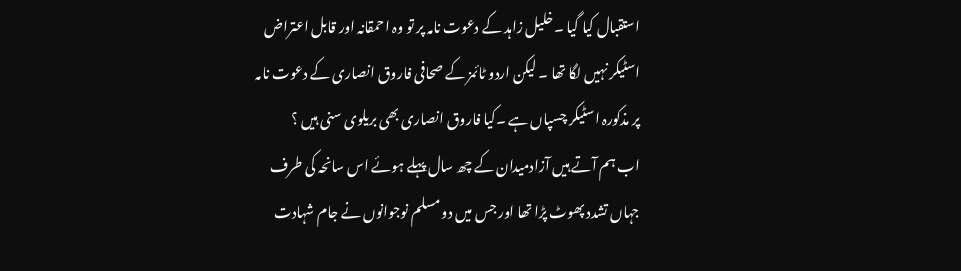استقبال کیا گیا ۔خلیل زاہد کے دعوت نامہ پر تو وہ احمقانہ اور قابل اعتراض اسٹیکر نہیں لگا تھا ۔ لیکن اردو ٹائمز کے صحافی فاروق انصاری کے دعوت نامہ پر مذکورہ اسٹیکر چسپاں ہے ۔کیا فاروق انصاری بھی بریلوی سنی ہیں ؟
اب ہم آتے ہیں آزادمیدان کے چھ سال پہلے ہوئے اس سانحہ کی طرف جہاں تشدد پھوٹ پڑا تھا اور جس میں دو مسلم نوجوانوں نے جام شہادت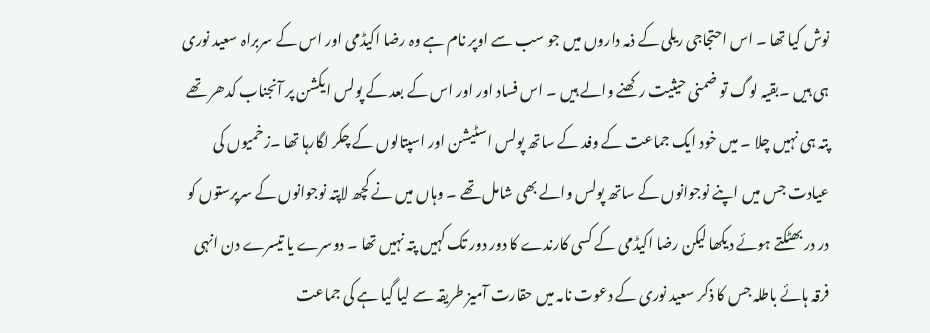نوش کیا تھا ۔ اس احتجاجی ریلی کے ذمہ داروں میں جو سب سے اوپر نام ہے وہ رضا اکیڈمی اور اس کے سربراہ سعید نوری ہی ہیں ۔بقیہ لوگ تو ضمنی حیثیت رکھنے والے ہیں ۔ اس فساد اور اور اس کے بعد کے پولس ایکشن پر آنجناب کدھر تھے پتہ ہی نہیں چلا ۔ میں خود ایک جماعت کے وفد کے ساتھ پولس اسٹیشن اور اسپتالوں کے چکر لگارہا تھا ۔زخمیوں کی عیادت جس میں اپنے نوجوانوں کے ساتھ پولس والے بھی شامل تھے ۔ وہاں میں نے کچھ لاپتہ نوجوانوں کے سرپرستوں کو در در بھٹکتے ہوئے دیکھا لیکن رضا اکیڈمی کے کسی کارندے کا دور دور تک کہیں پتہ نہیں تھا ۔ دوسرے یا تیسرے دن انہی فرقہ ہائے باطلہ جس کا ذکر سعید نوری کے دعوت نامہ میں حقارت آمیز طریقہ سے لیا گیا ہے کی جماعت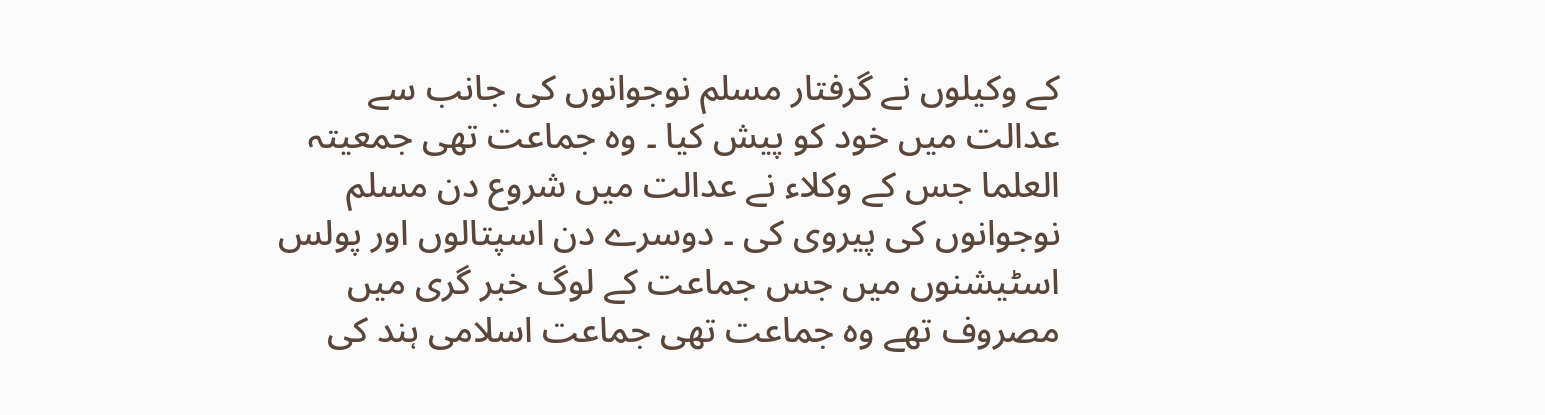کے وکیلوں نے گرفتار مسلم نوجوانوں کی جانب سے عدالت میں خود کو پیش کیا ۔ وہ جماعت تھی جمعیتہ العلما جس کے وکلاء نے عدالت میں شروع دن مسلم نوجوانوں کی پیروی کی ۔ دوسرے دن اسپتالوں اور پولس اسٹیشنوں میں جس جماعت کے لوگ خبر گری میں مصروف تھے وہ جماعت تھی جماعت اسلامی ہند کی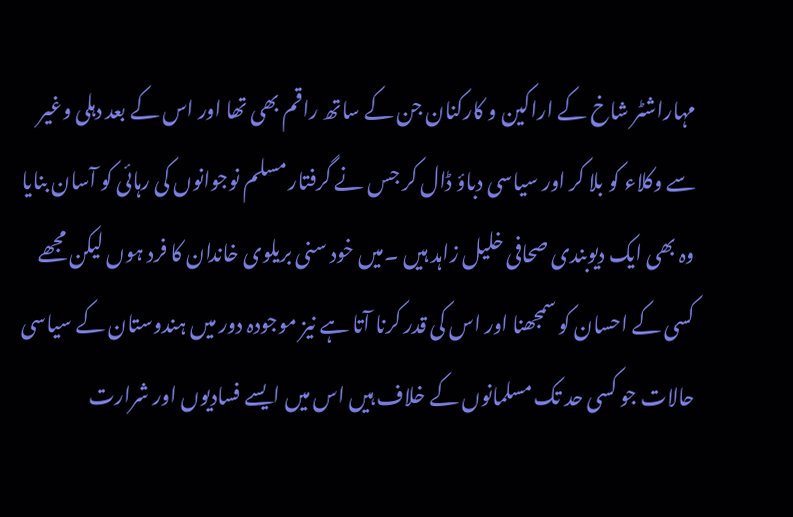مہاراشٹر شاخ کے اراکین و کارکنان جن کے ساتھ راقم بھی تھا اور اس کے بعد دہلی وغیر سے وکلاء کو بلا کر اور سیاسی دباؤ ڈال کر جس نے گرفتار مسلم نوجوانوں کی رہائی کو آسان بنایا وہ بھی ایک دیوبندی صحافی خلیل زاہد ہیں ۔میں خود سنی بریلوی خاندان کا فرد ہوں لیکن مجھے کسی کے احسان کو سمجھنا اور اس کی قدر کرنا آتا ہے نیز موجودہ دور میں ہندوستان کے سیاسی حالات جو کسی حد تک مسلمانوں کے خلاف ہیں اس میں ایسے فسادیوں اور شرارت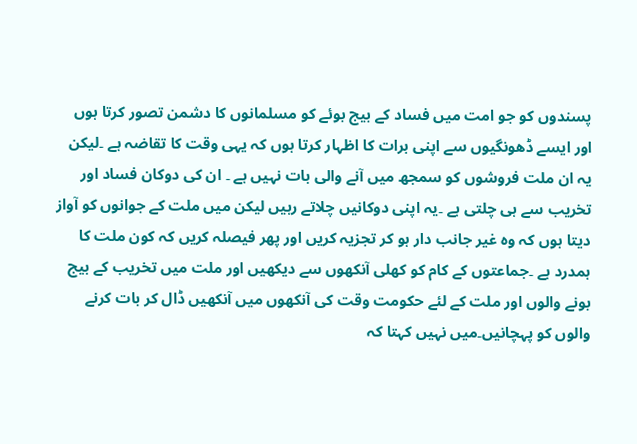پسندوں کو جو امت میں فساد کے بیج بوئے کو مسلمانوں کا دشمن تصور کرتا ہوں اور ایسے ڈھونگیوں سے اپنی برات کا اظہار کرتا ہوں کہ یہی وقت کا تقاضہ ہے ۔لیکن یہ ان ملت فروشوں کو سمجھ میں آنے والی بات نہیں ہے ۔ ان کی دوکان فساد اور تخریب سے ہی چلتی ہے ۔یہ اپنی دوکانیں چلاتے رہیں لیکن میں ملت کے جوانوں کو آواز دیتا ہوں کہ وہ غیر جانب دار ہو کر تجزیہ کریں اور پھر فیصلہ کریں کہ کون ملت کا ہمدرد ہے ۔جماعتوں کے کام کو کھلی آنکھوں سے دیکھیں اور ملت میں تخریب کے بیج بونے والوں اور ملت کے لئے حکومت وقت کی آنکھوں میں آنکھیں ڈال کر بات کرنے والوں کو پہچانیں۔میں نہیں کہتا کہ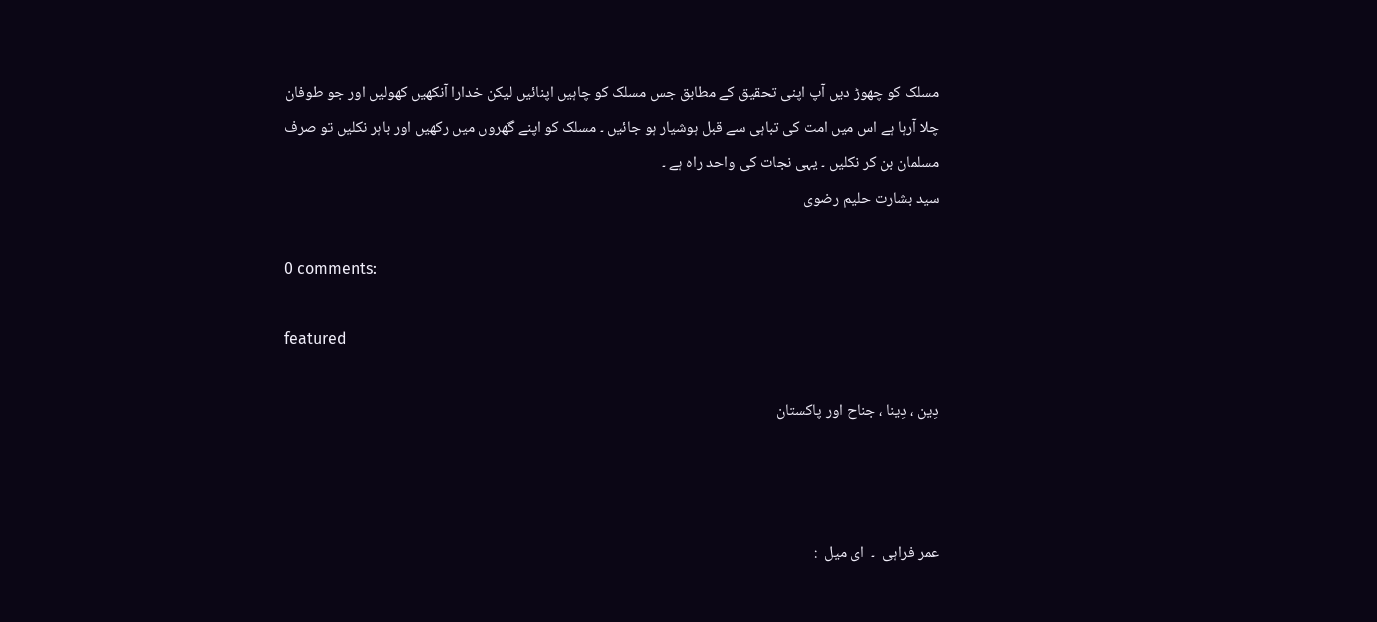مسلک کو چھوڑ دیں آپ اپنی تحقیق کے مطابق جس مسلک کو چاہیں اپنائیں لیکن خدارا آنکھیں کھولیں اور جو طوفان چلا آرہا ہے اس میں امت کی تباہی سے قبل ہوشیار ہو جائیں ۔ مسلک کو اپنے گھروں میں رکھیں اور باہر نکلیں تو صرف مسلمان بن کر نکلیں ۔ یہی نجات کی واحد راہ ہے ۔
سید بشارت حلیم رضوی

0 comments:

featured

دِین ، دِینا ، جناح اور پاکستان



عمر فراہی  ۔  ای میل  :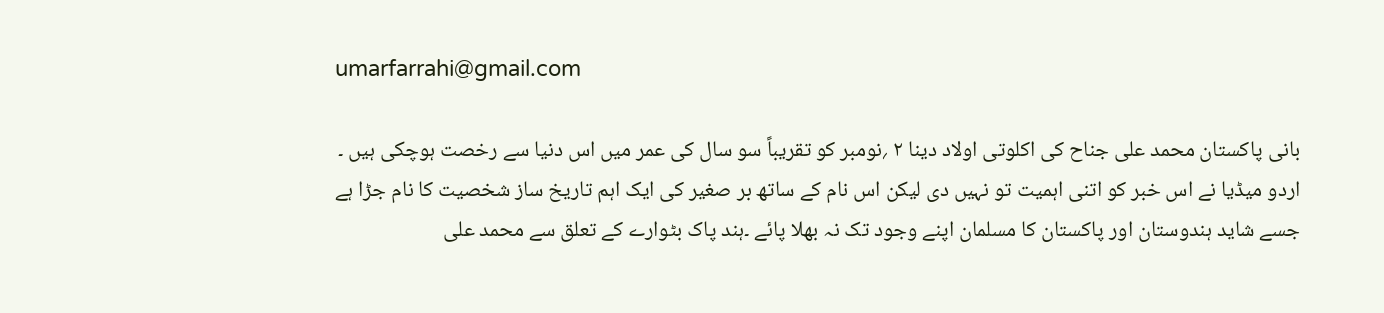umarfarrahi@gmail.com

بانی پاکستان محمد علی جناح کی اکلوتی اولاد دینا ۲ ؍نومبر کو تقریباً سو سال کی عمر میں اس دنیا سے رخصت ہوچکی ہیں ۔ اردو میڈیا نے اس خبر کو اتنی اہمیت تو نہيں دی لیکن اس نام کے ساتھ بر صغیر کی ایک اہم تاریخ ساز شخصیت کا نام جڑا ہے جسے شاید ہندوستان اور پاکستان کا مسلمان اپنے وجود تک نہ بھلا پائے ۔ہند پاک بٹوارے کے تعلق سے محمد علی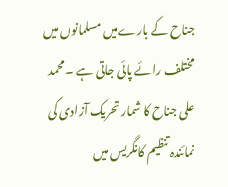جناح کے بارےمیں مسلمانوں میں مختلف رائے پائی جاتی ہے ۔ محمد علی جناح کا شمار تحریک آزادی کی نمائندہ تنظیم کانگریس میں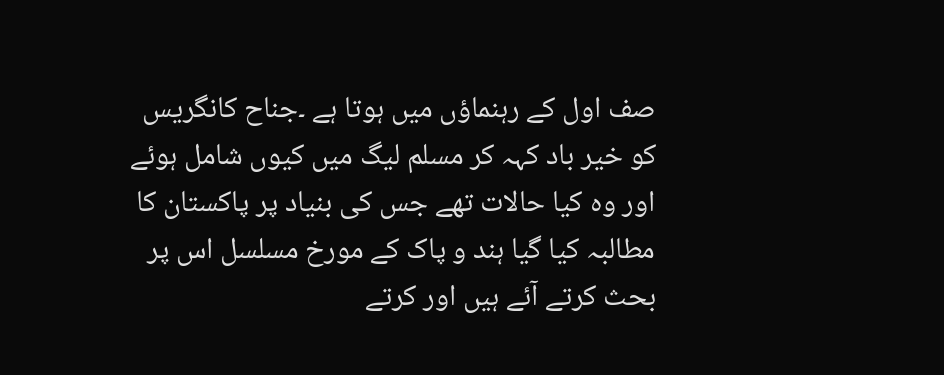صف اول کے رہنماؤں میں ہوتا ہے ۔جناح کانگریس کو خیر باد کہہ کر مسلم لیگ میں کیوں شامل ہوئے اور وہ کیا حالات تھے جس کی بنیاد پر پاکستان کا مطالبہ کیا گیا ہند و پاک کے مورخ مسلسل اس پر بحث کرتے آئے ہیں اور کرتے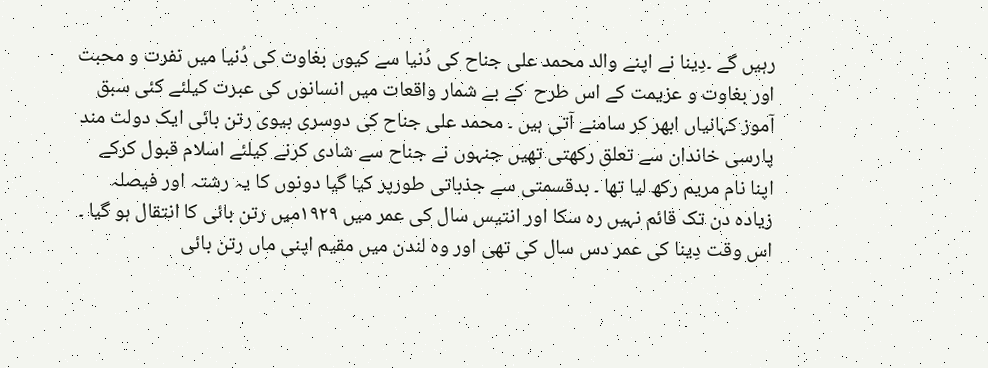رہیں گے ۔دِینا نے اپنے والد محمد علی جناح کی دُنیا سے کیوں بغاوت کی دُنیا میں نفرت و محبت اور بغاوت و عزیمت کے اس طرح  کے بے شمار واقعات میں انسانوں کی عبرت کیلئے کئی سبق آموز کہانیاں ابھر کر سامنے آتی ہیں ۔ محمد علی جناح کی دوسری بیوی رتن بائی ایک دولت مند پارسی خاندان سے تعلق رکھتی تھیں جنہوں نے جناح سے شادی کرنے کیلئے اسلام قبول کرکے اپنا نام مریم رکھ لیا تھا ۔ بدقسمتی سے جذباتی طورپر کیا گیا دونوں کا یہ رشتہ اور فیصلہ زیادہ دن تک قائم نہیں رہ سکا اور انتیس سال کی عمر میں ۱۹۲۹میں رتن بائی کا انتقال ہو گیا ۔ اس وقت دِینا کی عمر دس سال کی تھی اور وہ لندن میں مقیم اپنی ماں رتن بائی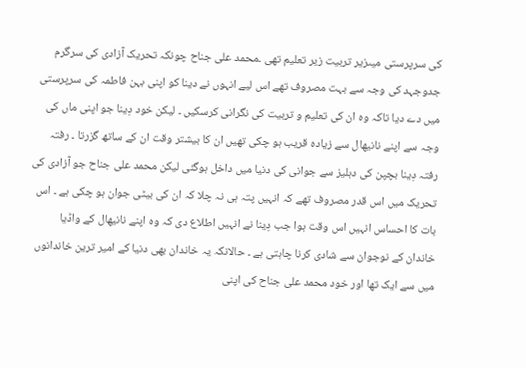کی سرپرستی میںزیر تربیت زیر تعلیم تھی ۔محمد علی جناح چونکہ تحریک آزادی کی سرگرم جدوجہد کی وجہ سے بہت مصروف تھے اس لیے انہوں نے دینا کو اپنی بہن فاطمہ کی سرپرستی میں دے دیا تاکہ وہ ان کی تعلیم و تربیت کی نگرانی کرسکیں ۔ لیکن خود دِینا جو اپنی ماں کی وجہ سے اپنے نانیھال سے زیادہ قریب ہو چکی تھیں ان کا بیشتر وقت ان کے ساتھ گزرتا ۔ رفتہ رفتہ دِینا بچپن کی دہلیز سے جوانی کی دنیا میں داخل ہوگئی لیکن محمد علی جناح جو آزادی کی تحریک میں اس قدر مصروف تھے کہ انہیں پتہ ہی نہ چلا کہ ان کی بیٹی جوان ہو چکی ہے ۔ اس بات کا احساس انہیں اس وقت ہوا جب دِینا نے انہیں اطلاع دی کہ وہ اپنے نانیھال کے واڈیا خاندان کے نوجوان سے شادی کرنا چاہتی ہے ۔ حالانکہ یہ خاندان بھی دنیا کے امیر ترین خاندانوں میں سے ایک تھا اور خود محمد علی جناح کی اپنی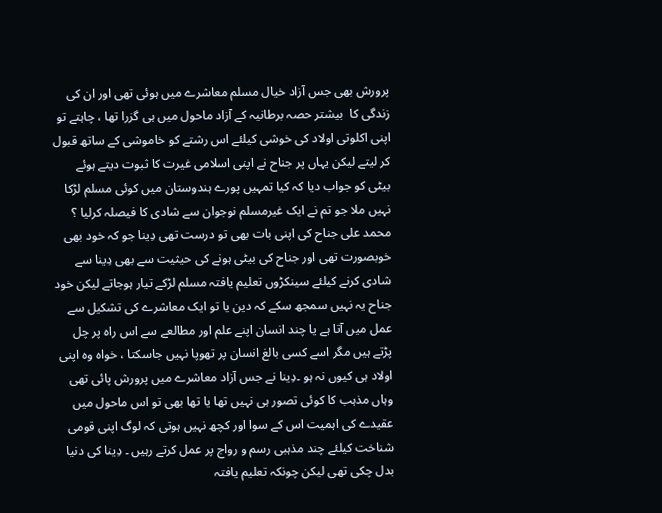پرورش بھی جس آزاد خیال مسلم معاشرے میں ہوئی تھی اور ان کی زندگی کا  بیشتر حصہ برطانیہ کے آزاد ماحول میں ہی گزرا تھا ، چاہتے تو اپنی اکلوتی اولاد کی خوشی کیلئے اس رشتے کو خاموشی کے ساتھ قبول کر لیتے لیکن یہاں پر جناح نے اپنی اسلامی غیرت کا ثبوت دیتے ہوئے بیٹی کو جواب دیا کہ کیا تمہیں پورے ہندوستان میں کوئی مسلم لڑکا نہیں ملا جو تم نے ایک غیرمسلم نوجوان سے شادی کا فیصلہ کرلیا ؟ محمد علی جناح کی اپنی بات بھی تو درست تھی دِینا جو کہ خود بھی خوبصورت تھی اور جناح کی بیٹی ہونے کی حیثیت سے بھی دِینا سے شادی کرنے کیلئے سینکڑوں تعلیم یافتہ مسلم لڑکے تیار ہوجاتے لیکن خود جناح یہ نہیں سمجھ سکے کہ دین یا تو ایک معاشرے کی تشکیل سے عمل میں آتا ہے یا چند انسان اپنے علم اور مطالعے سے اس راہ پر چل پڑتے ہیں مگر اسے کسی بالغ انسان پر تھوپا نہیں جاسکتا ، خواہ وہ اپنی اولاد ہی کیوں نہ ہو ۔دِینا نے جس آزاد معاشرے میں پرورش پائی تھی وہاں مذہب کا کوئی تصور ہی نہیں تھا یا تھا بھی تو اس ماحول میں عقیدے کی اہمیت اس کے سوا اور کچھ نہیں ہوتی کہ لوگ اپنی قومی شناخت کیلئے چند مذہبی رسم و رواج پر عمل کرتے رہیں ۔ دِینا کی دنیا بدل چکی تھی لیکن چونکہ تعلیم یافتہ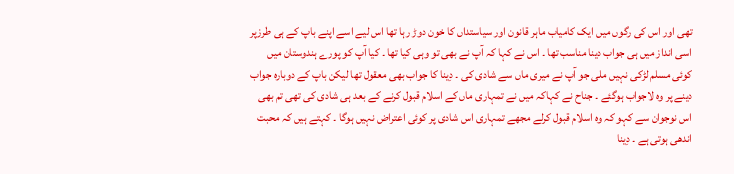تھی اور اس کی رگوں میں ایک کامیاب ماہر قانون اور سیاستداں کا خون دوڑ رہا تھا اس لیے اسے اپنے باپ کے ہی طرزپر اسی انداز میں ہی جواب دینا مناسب تھا ۔ اس نے کہا کہ آپ نے بھی تو وہی کیا تھا ۔ کیا آپ کو پورے ہندوستان میں کوئی مسلم لڑکی نہیں ملی جو آپ نے میری ماں سے شادی کی ۔ دِینا کا جواب بھی معقول تھا لیکن باپ کے دوبارہ جواب دینے پر وہ لاجواب ہوگئے ۔ جناح نے کہاکہ میں نے تمہاری ماں کے اسلام قبول کرنے کے بعد ہی شادی کی تھی تم بھی اس نوجوان سے کہو کہ وہ اسلام قبول کرلے مجھے تمہاری اس شادی پر کوئی اعتراض نہیں ہوگا ۔ کہتے ہیں کہ محبت اندھی ہوتی ہے ۔ دِینا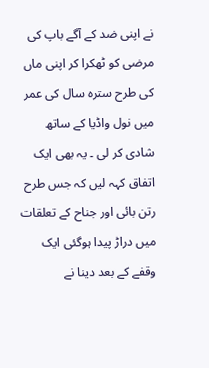نے اپنی ضد کے آگے باپ کی مرضی کو ٹھکرا کر اپنی ماں کی طرح سترہ سال کی عمر میں نول واڈیا کے ساتھ شادی کر لی ۔ یہ بھی ایک اتفاق کہہ لیں کہ جس طرح رتن بائی اور جناح کے تعلقات میں دراڑ پیدا ہوگئی ایک وقفے کے بعد دینا نے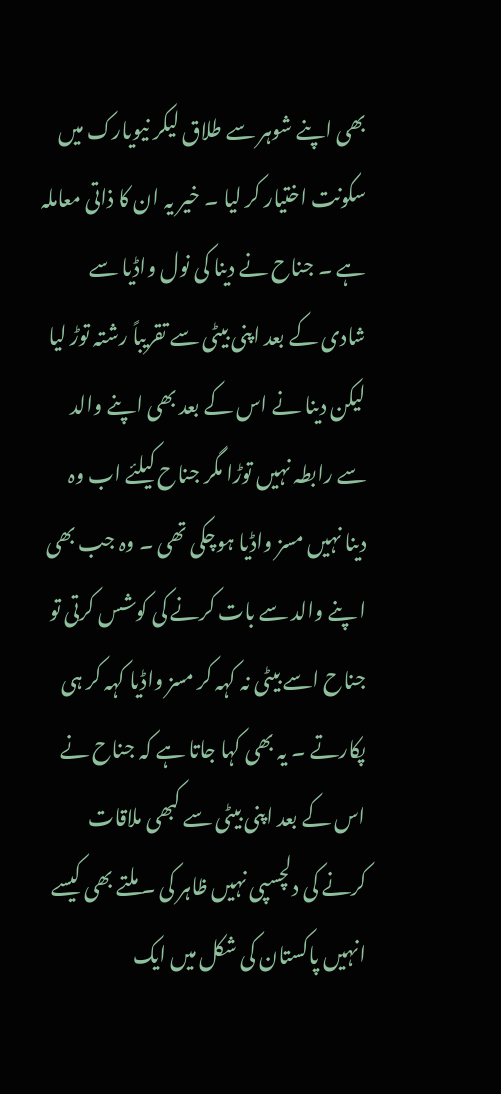بھی اپنے شوہر سے طلاق لیکر نیویارک میں سکونت اختیار کر لیا ۔ خیر یہ ان کا ذاتی معاملہ ہے ۔ جناح نے دینا کی نول واڈیا سے شادی کے بعد اپنی بیٹی سے تقریباً رشتہ توڑ لیا لیکن دینا نے اس کے بعد بھی اپنے والد سے رابطہ نہیں توڑا مگر جناح کیلئے اب وہ دینا نہیں مسز واڈیا ہوچکی تھی ۔ وہ جب بھی ا پنے والد سے بات کرنے کی کوشس کرتی تو جناح اسے بیٹی نہ کہہ کر مسز واڈیا کہہ کر ہی پکارتے ۔ یہ بھی کہا جاتا ہے کہ جناح نے اس کے بعد اپنی بیٹی سے کبھی ملاقات کرنے کی دلچسپی نہیں ظاہر کی ۔ ملتے بھی کیسے انہیں پاکستان کی شکل میں ایک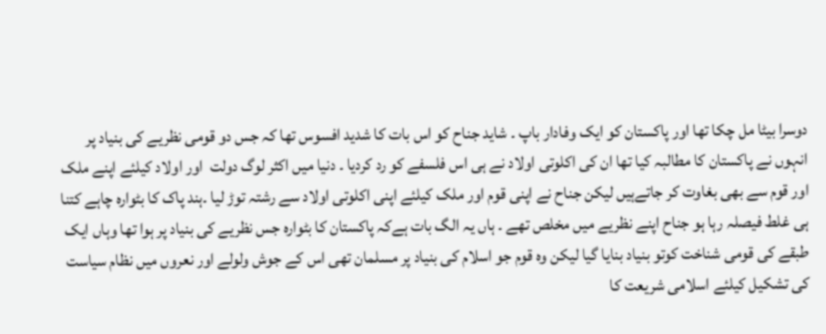دوسرا بیٹا مل چکا تھا اور پاکستان کو ایک وفادار باپ ۔ شاید جناح کو اس بات کا شدید افسوس تھا کہ جس دو قومی نظریے کی بنیاد پر انہوں نے پاکستان کا مطالبہ کیا تھا ان کی اکلوتی اولاد نے ہی اس فلسفے کو رد کردیا ۔ دنیا میں اکثر لوگ دولت  اور اولاد کیلئے اپنے ملک اور قوم سے بھی بغاوت کر جاتےہیں لیکن جناح نے اپنی قوم اور ملک کیلئے اپنی اکلوتی اولاد سے رشتہ توڑ لیا ۔ہند پاک کا بٹوارہ چاہے کتنا ہی غلط فیصلہ رہا ہو جناح اپنے نظریے میں مخلص تھے ۔ ہاں یہ الگ بات ہےکہ پاکستان کا بٹوارہ جس نظریے کی بنیاد پر ہوا تھا وہاں ایک طبقے کی قومی شناخت کوتو بنیاد بنایا گیا لیکن وہ قوم جو اسلام کی بنیاد پر مسلمان تھی اس کے جوش ولولے اور نعروں میں نظام سیاست کی تشکیل کیلئے اسلامی شریعت کا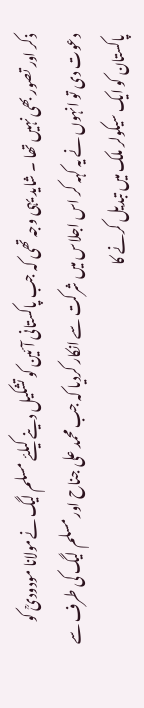ذکر اور تصور بھی نہیں تھا ۔ شاید یہی وجہ تھی کہ جب پاکستانی آئین کو تشکیل دینے کیلئے مسلم لیگ نےمولانا مودودیؒ کو دعوت دی تو انہوں نے یہ کہہ کر اس اجلاس میں شرکت سے انکار کردیا کہ جب محمد علی جناح اور مسلم لیگ کی طرف سے پاکستان کو ایک سیکولر ملک میں تبدیل کرنے کا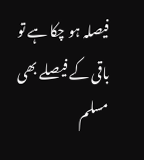فیصلہ ہو چکا ہے تو باقی کے فیصلے بھی مسلم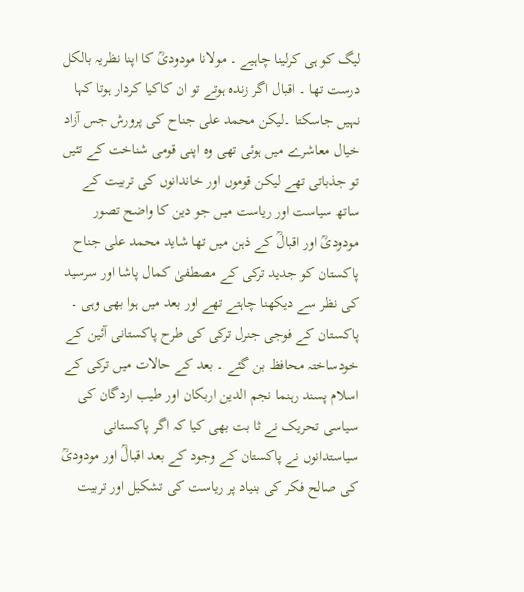لیگ کو ہی کرلینا چاہیے ۔ مولانا مودودیؒ کا اپنا نظریہ بالکل درست تھا ۔ اقبال اگر زندہ ہوتے تو ان کاکیا کردار ہوتا کہا نہیں جاسکتا ۔لیکن محمد علی جناح کی پرورش جس آزاد خیال معاشرے میں ہوئی تھی وہ اپنی قومی شناخت کے تئیں تو جذباتی تھے لیکن قوموں اور خاندانوں کی تربیت کے ساتھ سیاست اور ریاست میں جو دین کا واضح تصور مودودیؒ اور اقبالؒ کے ذہن میں تھا شاید محمد علی جناح پاکستان کو جدید ترکی کے مصطفیٰ کمال پاشا اور سرسید کی نظر سے دیکھنا چاہتے تھے اور بعد میں ہوا بھی وہی ۔ پاکستان کے فوجی جنرل ترکی کی طرح پاکستانی آئین کے خودساختہ محافظ بن گئے ۔ بعد کے حالات میں ترکی کے اسلام پسند رہنما نجم الدین اربکان اور طیب اردگان کی سیاسی تحریک نے ثا بت بھی کیا کہ اگر پاکستانی سیاستدانوں نے پاکستان کے وجود کے بعد اقبالؒ اور مودودیؒ کی صالح فکر کی بنیاد پر ریاست کی تشکیل اور تربیت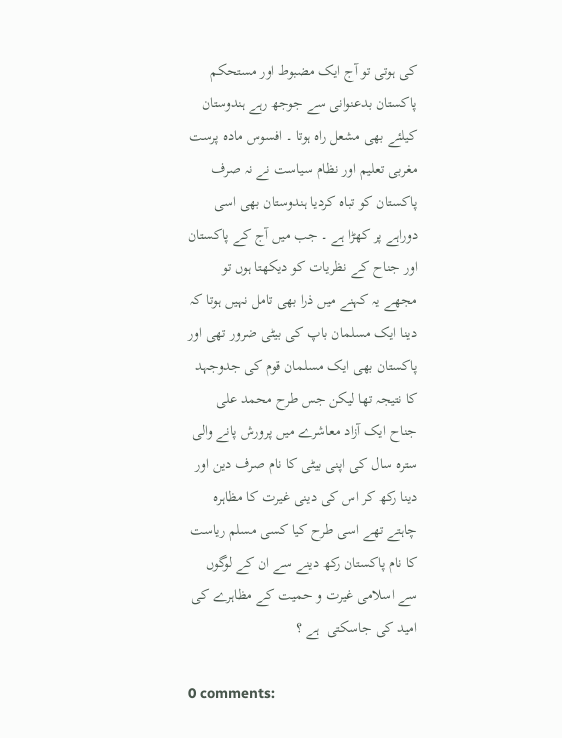کی ہوتی تو آج ایک مضبوط اور مستحکم پاکستان بدعنوانی سے جوجھ رہے ہندوستان کیلئے بھی مشعل راہ ہوتا ۔ افسوس مادہ پرست مغربی تعلیم اور نظام سیاست نے نہ صرف پاکستان کو تباہ کردیا ہندوستان بھی اسی دوراہے پر کھڑا ہے ۔ جب میں آج کے پاکستان اور جناح کے نظریات کو دیکھتا ہوں تو مجھے یہ کہنے میں ذرا بھی تامل نہیں ہوتا کہ دینا ایک مسلمان باپ کی بیٹی ضرور تھی اور پاکستان بھی ایک مسلمان قوم کی جدوجہد کا نتیجہ تھا لیکن جس طرح محمد علی جناح ایک آزاد معاشرے میں پرورش پانے والی سترہ سال کی اپنی بیٹی کا نام صرف دین اور دینا رکھ کر اس کی دینی غیرت کا مظاہرہ چاہتے تھے اسی طرح کیا کسی مسلم ریاست کا نام پاکستان رکھ دینے سے ان کے لوگوں سے اسلامی غیرت و حمیت کے مظاہرے کی امید کی جاسکتی  ہے ؟

0 comments: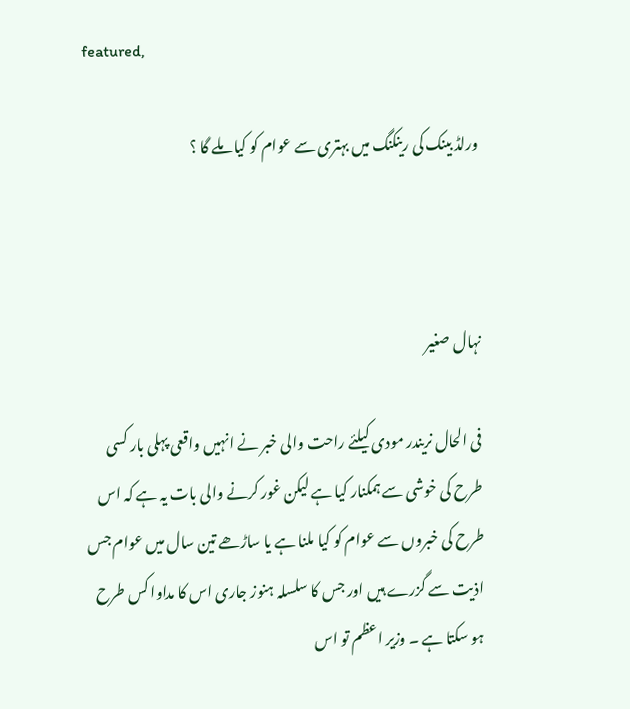featured,

ورلڈ بینک کی رینکنگ میں بہتری سے عوام کو کیا ملے گا ؟



نہال صغیر

فی الحال نریندر مودی کیلئے راحت والی خبر نے انہیں واقعی پہلی بار کسی طرح کی خوشی سے ہمکنار کیا ہے لیکن غور کرنے والی بات یہ ہے کہ اس طرح کی خبروں سے عوام کو کیا ملنا ہے یا ساڑھے تین سال میں عوام جس اذیت سے گزرے ہیں اور جس کا سلسلہ ہنوز جاری اس کا مداوا کس طرح ہو سکتا ہے ۔ وزیر اعظم تو اس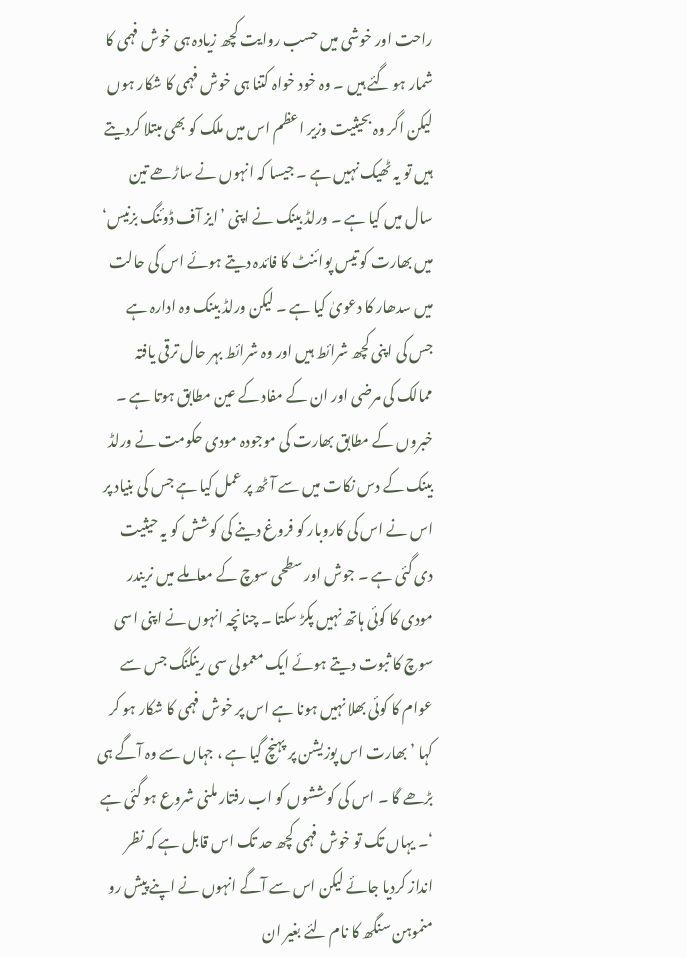راحت اور خوشی میں حسب روایت کچھ زیادہ ہی خوش فہمی کا شمار ہو گئے ہیں ۔ وہ خود خواہ کتنا ہی خوش فہمی کا شکار ہوں لیکن اگر وہ بحیثیت وزیر اعظم اس میں ملک کو بھی مبتلا کردیتے ہیں تو یہ ٹھیک نہیں ہے ۔ جیسا کہ انہوں نے ساڑھے تین سال میں کیا ہے ۔ ورلڈ بینک نے اپنی ’ایز آف ڈوئنگ بزنیس‘ میں بھارت کو تیس پوائنٹ کا فائدہ دیتے ہوئے اس کی حالت میں سدھار کا دعویٰ کیا ہے ۔ لیکن ورلڈ بینک وہ ادارہ ہے جس کی اپنی کچھ شرائط ہیں اور وہ شرائط بہر حال ترقی یافتہ ممالک کی مرضی اور ان کے مفاد کے عین مطابق ہوتا ہے ۔ خبروں کے مطابق بھارت کی موجودہ مودی حکومت نے ورلڈ بینک کے دس نکات میں سے آٹھ پر عمل کیا ہے جس کی بنیاد پر اس نے اس کی کاروبار کو فروغ دینے کی کوشش کو یہ حیثیت دی گئی ہے ۔ جوش اور سطحی سوچ کے معاملے میں نریندر مودی کا کوئی ہاتھ نہیں پکڑ سکتا ۔ چنانچہ انہوں نے اپنی اسی سوچ کا ثبوت دیتے ہوئے ایک معمولی سی رینکنگ جس سے عوام کا کوئی بھلا نہیں ہونا ہے اس پر خوش فہمی کا شکار ہو کر کہا ’بھارت اس پوزیشن پر پہنچ گیا ہے ، جہاں سے وہ آگے ہی بڑھے گا ۔ اس کی کوششوں کو اب رفتار ملنی شروع ہو گئی ہے ‘۔ یہاں تک تو خوش فہمی کچھ حد تک اس قابل ہے کہ نظر انداز کردیا جائے لیکن اس سے آگے انہوں نے اپنے پیش رو منموہن سنگھ کا نام لئے بغیر ان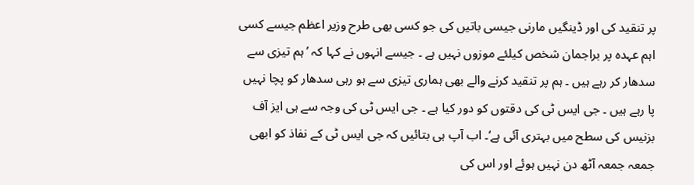پر تنقید کی اور ڈینگیں مارنی جیسی باتیں کی جو کسی بھی طرح وزیر اعظم جیسے کسی اہم عہدہ پر براجمان شخص کیلئے موزوں نہیں ہے ۔ جیسے انہوں نے کہا کہ ’ہم تیزی سے سدھار کر رہے ہیں ۔ ہم پر تنقید کرنے والے بھی ہماری تیزی سے ہو رہی سدھار کو پچا نہیں پا رہے ہیں ۔ جی ایس ٹی کی دقتوں کو دور کیا ہے ۔ جی ایس ٹی کی وجہ سے ہی ایز آف بزنیس کی سطح میں بہتری آئی ہے‘۔ اب آپ ہی بتائیں کہ جی ایس ٹی کے نفاذ کو ابھی جمعہ جمعہ آٹھ دن نہیں ہوئے اور اس کی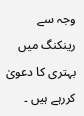وجہ سے رینکنگ میں بہتری کا دعویٰ کررہے ہیں ۔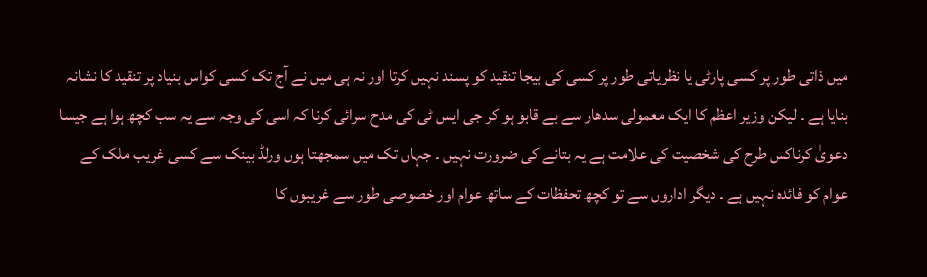میں ذاتی طور پر کسی پارٹی یا نظریاتی طور پر کسی کی بیجا تنقید کو پسند نہیں کرتا اور نہ ہی میں نے آج تک کسی کواس بنیاد پر تنقید کا نشانہ بنایا ہے ۔ لیکن وزیر اعظم کا ایک معمولی سدھار سے بے قابو ہو کر جی ایس ٹی کی مدح سرائی کرنا کہ اسی کی وجہ سے یہ سب کچھ ہوا ہے جیسا دعویٰ کرناکس طرح کی شخصیت کی علامت ہے یہ بتانے کی ضرورت نہیں ۔ جہاں تک میں سمجھتا ہوں ورلڈ بینک سے کسی غریب ملک کے عوام کو فائدہ نہیں ہے ۔ دیگر اداروں سے تو کچھ تحفظات کے ساتھ عوام اور خصوصی طور سے غریبوں کا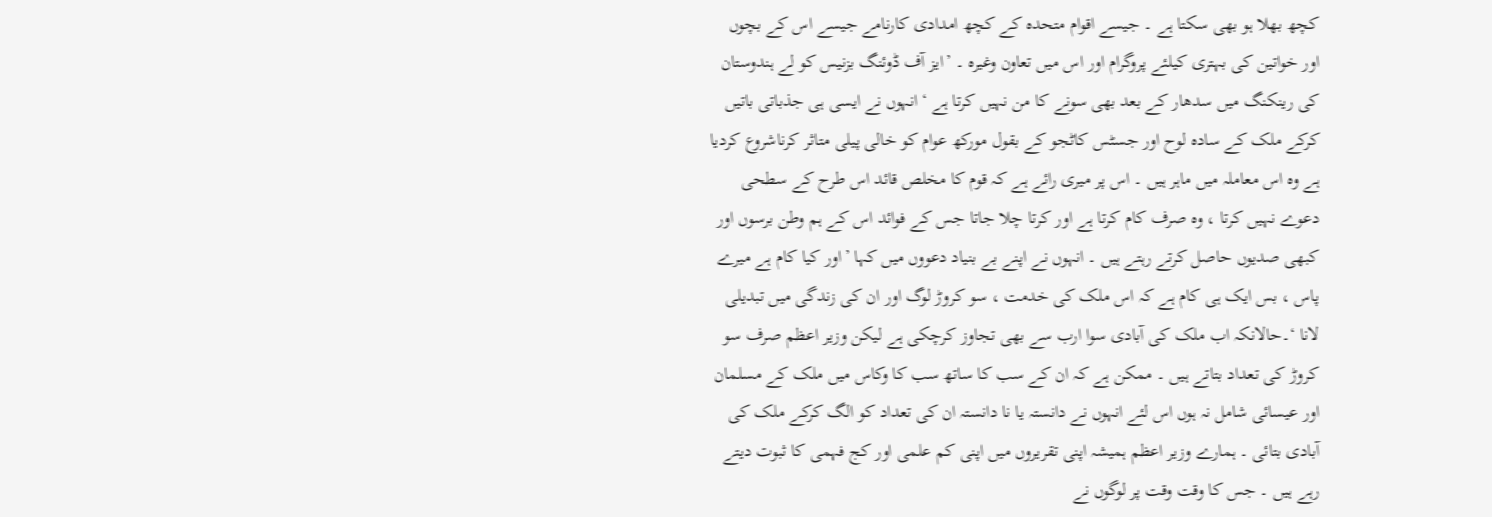کچھ بھلا ہو بھی سکتا ہے ۔ جیسے اقوام متحدہ کے کچھ امدادی کارنامے جیسے اس کے بچوں اور خواتین کی بہتری کیلئے پروگرام اور اس میں تعاون وغیرہ ۔ ’ایز آف ڈوئنگ بزنیس کو لے ہندوستان کی رینکنگ میں سدھار کے بعد بھی سونے کا من نہیں کرتا ہے ‘ انہوں نے ایسی ہی جذباتی باتیں کرکے ملک کے سادہ لوح اور جسٹس کاٹجو کے بقول مورکھ عوام کو خالی پیلی متاثر کرناشروع کردیا ہے وہ اس معاملہ میں ماہر ہیں ۔ اس پر میری رائے ہے کہ قوم کا مخلص قائد اس طرح کے سطحی دعوے نہیں کرتا ، وہ صرف کام کرتا ہے اور کرتا چلا جاتا جس کے فوائد اس کے ہم وطن برسوں اور کبھی صدیوں حاصل کرتے رہتے ہیں ۔ انہوں نے اپنے بے بنیاد دعووں میں کہا ’اور کیا کام ہے میرے پاس ، بس ایک ہی کام ہے کہ اس ملک کی خدمت ، سو کروڑ لوگ اور ان کی زندگی میں تبدیلی لانا ‘۔حالانکہ اب ملک کی آبادی سوا ارب سے بھی تجاوز کرچکی ہے لیکن وزیر اعظم صرف سو کروڑ کی تعداد بتاتے ہیں ۔ ممکن ہے کہ ان کے سب کا ساتھ سب کا وکاس میں ملک کے مسلمان اور عیسائی شامل نہ ہوں اس لئے انہوں نے دانستہ یا نا دانستہ ان کی تعداد کو الگ کرکے ملک کی آبادی بتائی ۔ ہمارے وزیر اعظم ہمیشہ اپنی تقریروں میں اپنی کم علمی اور کج فہمی کا ثبوت دیتے رہے ہیں ۔ جس کا وقت وقت پر لوگوں نے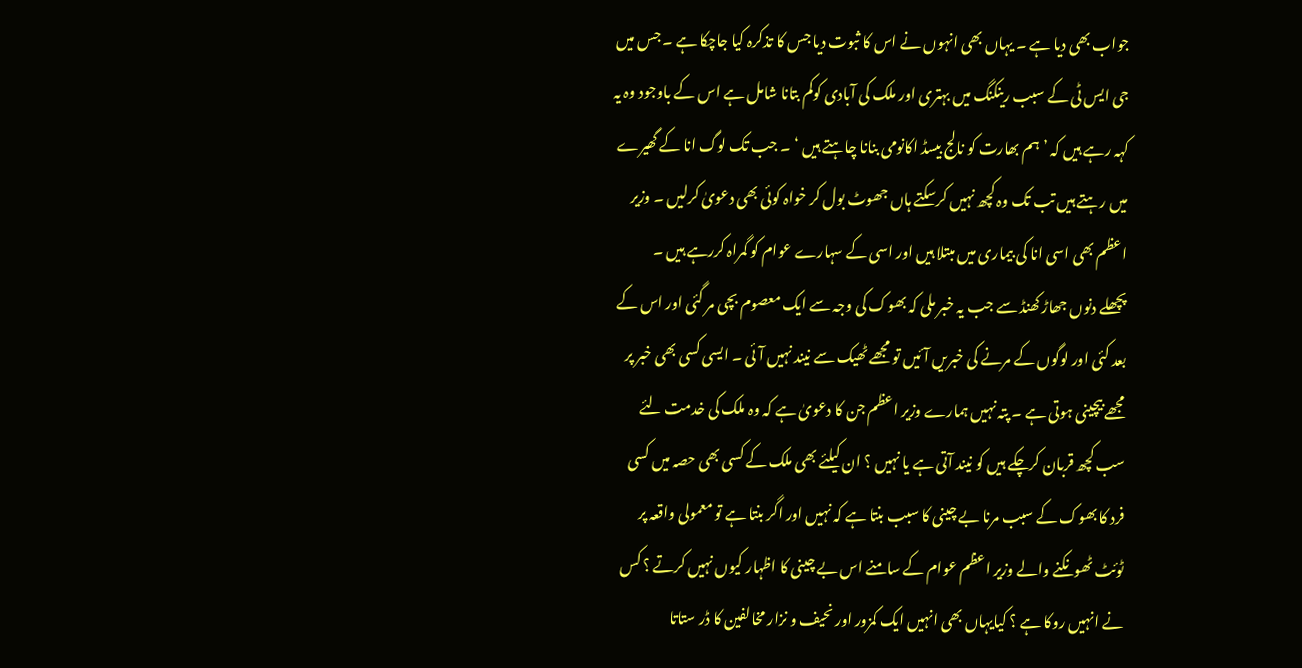جواب بھی دیا ہے ۔ یہاں بھی انہوں نے اس کا ثبوت دیا جس کا تذکرہ کیا جاچکا ہے ۔ جس میں جی ایس ٹی کے سبب رینکنگ میں بہتری اور ملک کی آبادی کوکم بتانا شامل ہے اس کے باوجود وہ یہ کہہ رہے ہیں کہ ’ہم بھارت کو نالج بیسڈ اکانومی بنانا چاہتے ہیں ‘ ۔ جب تک لوگ انا کے گھیرے میں رہتے ہیں تب تک وہ کچھ نہیں کرسکتے ہاں جھوٹ بول کر خواہ کوئی بھی دعویٰ کرلیں ۔ وزیر اعظم بھی اسی انا کی بیماری میں مبتلا ہیں اور اسی کے سہارے عوام کو گمراہ کررہے ہیں ۔
پچھلے دنوں جھاڑ کھنڈ سے جب یہ خبر ملی کہ بھوک کی وجہ سے ایک معصوم بچی مر گئی اور اس کے بعد کئی اور لوگوں کے مرنے کی خبریں آئیں تو مجھے ٹھیک سے نیند نہیں آئی ۔ ایسی کسی بھی خبر پر مجھے بیچینی ہوتی ہے ۔ پتہ نہیں ہمارے وزیر اعظم جن کا دعویٰ ہے کہ وہ ملک کی خدمت لئے سب کچھ قربان کرچکے ہیں کو نیند آتی ہے یا نہیں ؟ ان کیلئے بھی ملک کے کسی بھی حصہ میں کسی فرد کا بھوک کے سبب مرنا بے چینی کا سبب بنتا ہے کہ نہیں اور اگر بنتا ہے تو معمولی واقعہ پر ٹوئٹ ٹھونکنے والے وزیر اعظم عوام کے سامنے اس بے چینی کا اظہار کیوں نہیں کرتے ؟ کس نے انہیں روکا ہے ؟ کیایہاں بھی انہیں ایک کمزور اور نحیف و نزار مخالفین کا ڈر ستاتا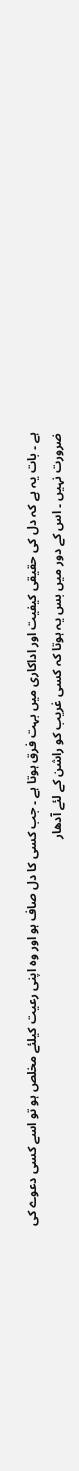ہے ۔ بات یہ ہے کہ دل کی حقیقی کیفیت اور اداکاری میں بہت فرق ہوتا ہے ۔ جب کسی کا دل صاف ہو اور وہ اپنی رعیت کیلئے مخلص ہو تو اسے کسی دعوے کی ضرورت نہیں ۔ اس کے دور میں بس یہ ہوتا کہ کسی غریب کو راشن کے لئے آدھار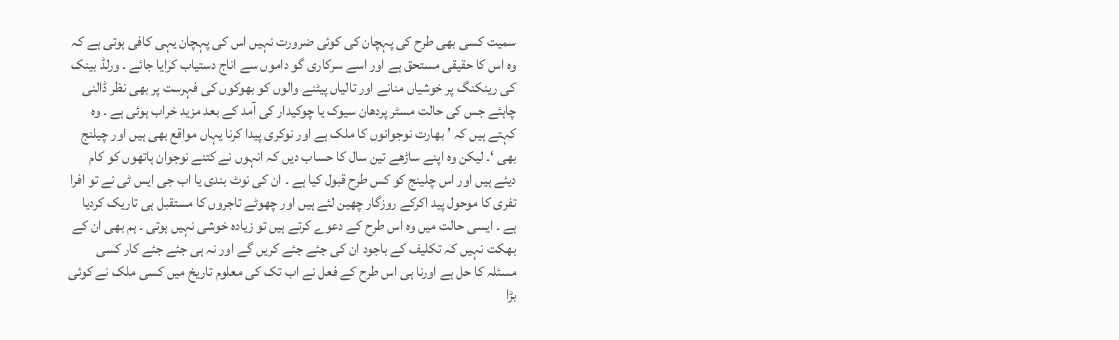سمیت کسی بھی طرح کی پہچان کی کوئی ضرورت نہیں اس کی پہچان یہی کافی ہوتی ہے کہ وہ اس کا حقیقی مستحق ہے اور اسے سرکاری گو داموں سے اناج دستیاب کرایا جائے ۔ ورلڈ بینک کی رینکنگ پر خوشیاں منانے اور تالیاں پیٹنے والوں کو بھوکوں کی فہرست پر بھی نظر ڈالنی چاہئے جس کی حالت مسٹر پردھان سیوک یا چوکیدار کی آمد کے بعد مزید خراب ہوئی ہے ۔ وہ کہتے ہیں کہ ’ بھارت نوجوانوں کا ملک ہے اور نوکری پیدا کرنا یہاں مواقع بھی ہیں اور چیلنج بھی ‘۔ لیکن وہ اپنے ساڑھے تین سال کا حساب دیں کہ انہوں نے کتنے نوجوان ہاتھوں کو کام دیئے ہیں اور اس چلینج کو کس طرح قبول کیا ہے ۔ ان کی نوٹ بندی یا اب جی ایس ٹی نے تو افرا تفری کا موحول پید اکرکے روزگار چھین لئے ہیں اور چھوٹے تاجروں کا مستقبل ہی تاریک کردیا ہے ۔ ایسی حالت میں وہ اس طرح کے دعوے کرتے ہیں تو زیادہ خوشی نہیں ہوتی ۔ ہم بھی ان کے بھکت نہیں کہ تکلیف کے باجود ان کی جئے جئے کریں گے اور نہ ہی جئے جئے کار کسی مسئلہ کا حل ہے اورنا ہی اس طرح کے فعل نے اب تک کی معلوم تاریخ میں کسی ملک نے کوئی بڑا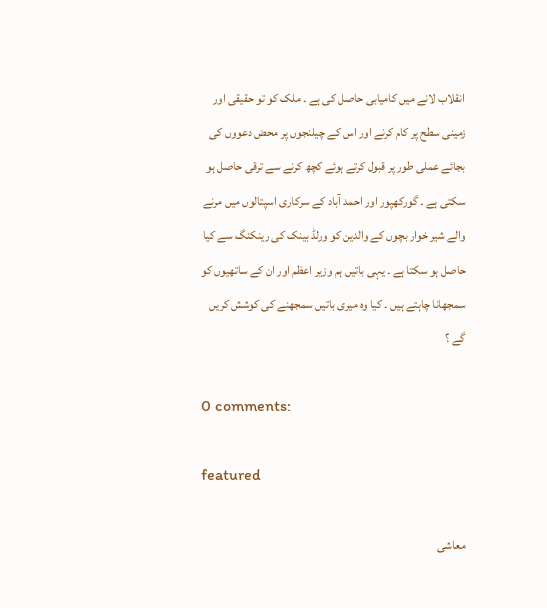انقلاب لانے میں کامیابی حاصل کی ہے ۔ ملک کو تو حقیقی اور زمینی سطح پر کام کرنے اور اس کے چیلنجوں پر محض دعووں کی بجائے عملی طور پر قبول کرتے ہوئے کچھ کرنے سے ترقی حاصل ہو سکتی ہے ۔ گورکھپور اور احمد آباد کے سرکاری اسپتالوں میں مرنے والے شیر خوار بچوں کے والدین کو ورلڈ بینک کی رینکنگ سے کیا حاصل ہو سکتا ہے ۔ یہی باتیں ہم وزیر اعظم اور ان کے ساتھیوں کو سمجھانا چاہتے ہیں ۔ کیا وہ میری باتیں سمجھنے کی کوشش کریں گے ؟

0 comments:

featured

معاشی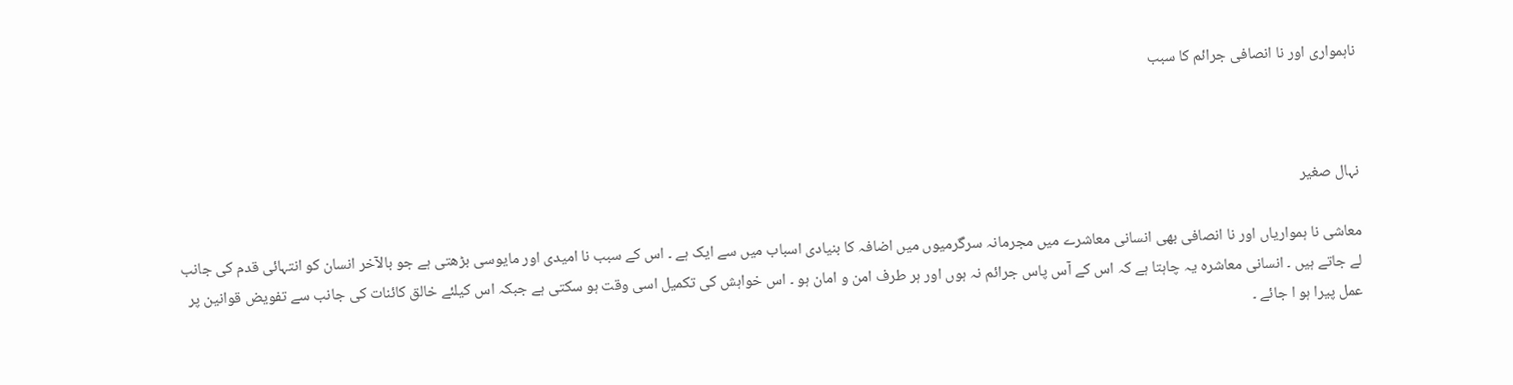ناہمواری اور نا انصافی جرائم کا سبب



نہال صغیر

معاشی نا ہمواریاں اور نا انصافی بھی انسانی معاشرے میں مجرمانہ سرگرمیوں میں اضافہ کا بنیادی اسباب میں سے ایک ہے ۔ اس کے سبب نا امیدی اور مایوسی بڑھتی ہے جو بالآخر انسان کو انتہائی قدم کی جانب لے جاتے ہیں ۔ انسانی معاشرہ یہ چاہتا ہے کہ اس کے آس پاس جرائم نہ ہوں اور ہر طرف امن و امان ہو ۔ اس خواہش کی تکمیل اسی وقت ہو سکتی ہے جبکہ اس کیلئے خالق کائنات کی جانب سے تفویض قوانین پر عمل پیرا ہو ا جائے ۔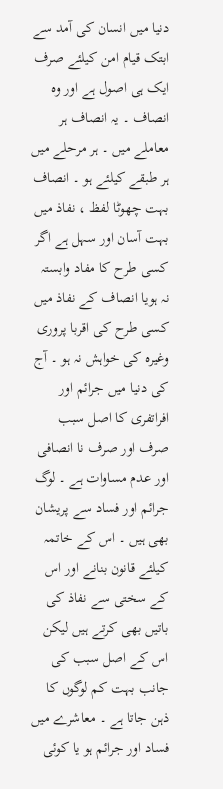دنیا میں انسان کی آمد سے ابتک قیام امن کیلئے صرف ایک ہی اصول ہے اور وہ انصاف ۔ یہ انصاف ہر معاملے میں ۔ ہر مرحلے میں ہر طبقے کیلئے ہو ۔ انصاف بہت چھوٹا لفظ ، نفاذ میں بہت آسان اور سہل ہے اگر کسی طرح کا مفاد وابستہ نہ ہویا انصاف کے نفاذ میں کسی طرح کی اقربا پروری وغیرہ کی خواہش نہ ہو ۔ آج کی دنیا میں جرائم اور افراتفری کا اصل سبب صرف اور صرف نا انصافی اور عدم مساوات ہے ۔ لوگ جرائم اور فساد سے پریشان بھی ہیں ۔ اس کے خاتمہ کیلئے قانون بنانے اور اس کے سختی سے نفاذ کی باتیں بھی کرتے ہیں لیکن اس کے اصل سبب کی جانب بہت کم لوگوں کا ذہن جاتا ہے ۔ معاشرے میں فساد اور جرائم ہو یا کوئی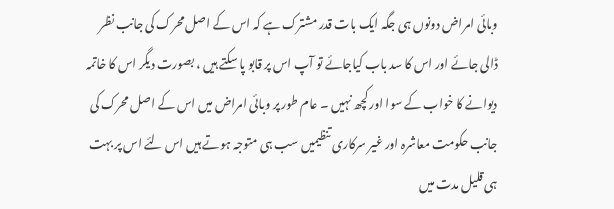وبائی امراض دونوں ہی جگہ ایک بات قدر مشترک ہے کہ اس کے اصل محرک کی جانب نظر ڈالی جائے اور اس کا سد باب کیاجائے تو آپ اس پر قابو پا سکتے ہیں ، بصورت دیگر اس کا خاتمہ دیوانے کا خواب کے سوا اور کچھ نہیں ۔ عام طور پر وبائی امراض میں اس کے اصل محرک کی جانب حکومت معاشرہ اور غیر سرکاری تنظیمیں سب ہی متوجہ ہوتے ہیں اس لئے اس پر بہت ہی قلیل مدت میں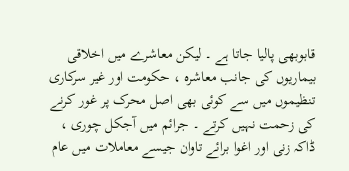قابوبھی پالیا جاتا ہے ۔ لیکن معاشرے میں اخلاقی بیماریوں کی جانب معاشرہ ، حکومت اور غیر سرکاری تنظیموں میں سے کوئی بھی اصل محرک پر غور کرنے کی زحمت نہیں کرتے ۔ جرائم میں آجکل چوری ، ڈاکہ زنی اور اغوا برائے تاوان جیسے معاملات میں عام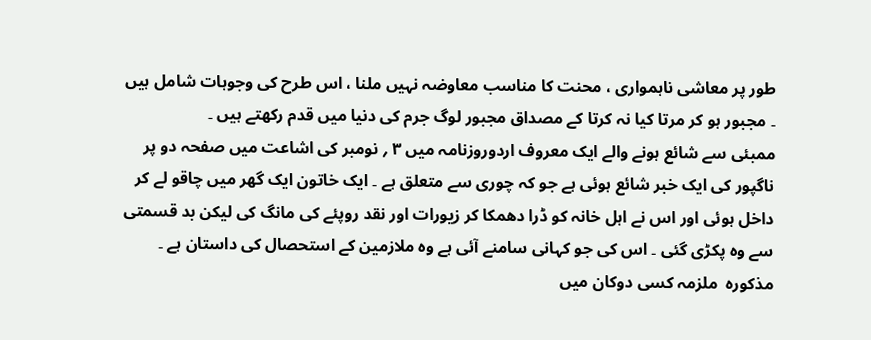طور پر معاشی ناہمواری ، محنت کا مناسب معاوضہ نہیں ملنا ، اس طرح کی وجوہات شامل ہیں ۔ مجبور ہو کر مرتا کیا نہ کرتا کے مصداق مجبور لوگ جرم کی دنیا میں قدم رکھتے ہیں ۔
ممبئی سے شائع ہونے والے ایک معروف اردوروزنامہ میں ۳ ؍ نومبر کی اشاعت میں صفحہ دو پر ناگپور کی ایک خبر شائع ہوئی ہے جو کہ چوری سے متعلق ہے ۔ ایک خاتون ایک گھر میں چاقو لے کر داخل ہوئی اور اس نے اہل خانہ کو ڈرا دھمکا کر زیورات اور نقد روپئے کی مانگ کی لیکن بد قسمتی سے وہ پکڑی گئی ۔ اس کی جو کہانی سامنے آئی ہے وہ ملازمین کے استحصال کی داستان ہے ۔ مذکورہ  ملزمہ کسی دوکان میں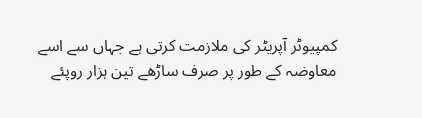کمپیوٹر آپریٹر کی ملازمت کرتی ہے جہاں سے اسے معاوضہ کے طور پر صرف ساڑھے تین ہزار روپئے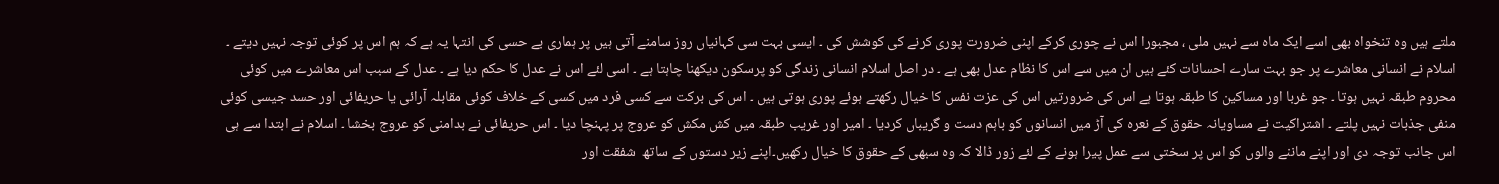ملتے ہیں وہ تنخواہ بھی اسے ایک ماہ سے نہیں ملی ، مجبورا اس نے چوری کرکے اپنی ضرورت پوری کرنے کی کوشش کی ۔ ایسی بہت سی کہانیاں روز سامنے آتی ہیں پر ہماری بے حسی کی انتہا یہ ہے کہ ہم اس پر کوئی توجہ نہیں دیتے ۔ اسلام نے انسانی معاشرے پر جو بہت سارے احسانات کئے ہیں ان میں سے اس کا نظام عدل بھی ہے ۔ در اصل اسلام انسانی زندگی کو پرسکون دیکھنا چاہتا ہے ۔ اسی لئے اس نے عدل کا حکم دیا ہے ۔ عدل کے سبب اس معاشرے میں کوئی محروم طبقہ نہیں ہوتا ۔ جو غربا اور مساکین کا طبقہ ہوتا ہے اس کی ضرورتیں اس کی عزت نفس کا خیال رکھتے ہوئے پوری ہوتی ہیں ۔ اس کی برکت سے کسی فرد میں کسی کے خلاف کوئی مقابلہ آرائی یا حریفائی اور حسد جیسی کوئی منفی جذبات نہیں پلتے ۔ اشتراکیت نے مساویانہ حقوق کے نعرہ کی آڑ میں انسانوں کو باہم دست و گریباں کردیا ۔ امیر اور غریب طبقہ میں کش مکش کو عروج پر پہنچا دیا ۔ اس حریفائی نے بدامنی کو عروج بخشا ۔ اسلام نے ابتدا سے ہی اس جانب توجہ دی اور اپنے ماننے والوں کو اس پر سختی سے عمل پیرا ہونے کے لئے زور ڈالا کہ وہ سبھی کے حقوق کا خیال رکھیں۔اپنے زیر دستوں کے ساتھ  شفقت اور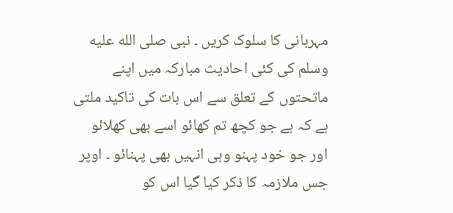مہربانی کا سلوک کریں ۔ نبی صلى الله عليه وسلم کی کئی احادیث مبارکہ میں اپنے ماتحتوں کے تعلق سے اس بات کی تاکید ملتی ہے کہ ہے جو کچھ تم کھائو اسے بھی کھلائو اور جو خود پہنو وہی انہیں بھی پہنائو ۔ اوپر جس ملازمہ کا ذکر کیا گیا اس کو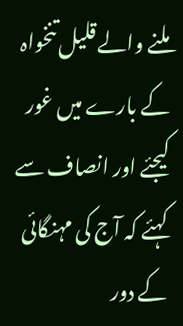ملنے والے قلیل تنخواہ کے بارے میں غور کیجئے اور انصاف سے کہئے کہ آج کی مہنگائی کے دور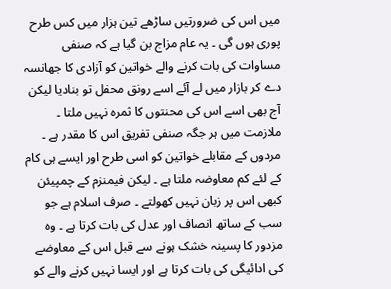میں اس کی ضرورتیں ساڑھے تین ہزار میں کس طرح پوری ہوں گی ۔ یہ عام مزاج بن گیا ہے کہ صنفی مساوات کی بات کرنے والے خواتین کو آزادی کا جھانسہ دے کر بازار میں لے آئے اسے رونق محفل تو بنادیا لیکن آج بھی اسے اس کی محنتوں کا ثمرہ نہیں ملتا ۔ ملازمت میں ہر جگہ صنفی تفریق اس کا مقدر ہے ۔ مردوں کے مقابلے خواتین کو اسی طرح اور ایسے ہی کام کے لئے کم معاوضہ ملتا ہے ۔ لیکن فیمنزم کے چمپیئن کبھی اس پر زبان نہیں کھولتے ۔ صرف اسلام ہے جو سب کے ساتھ انصاف اور عدل کی بات کرتا ہے ۔ وہ مزدور کا پسینہ خشک ہونے سے قبل اس کے معاوضے کی ادائیگی کی بات کرتا ہے اور ایسا نہیں کرنے والے کو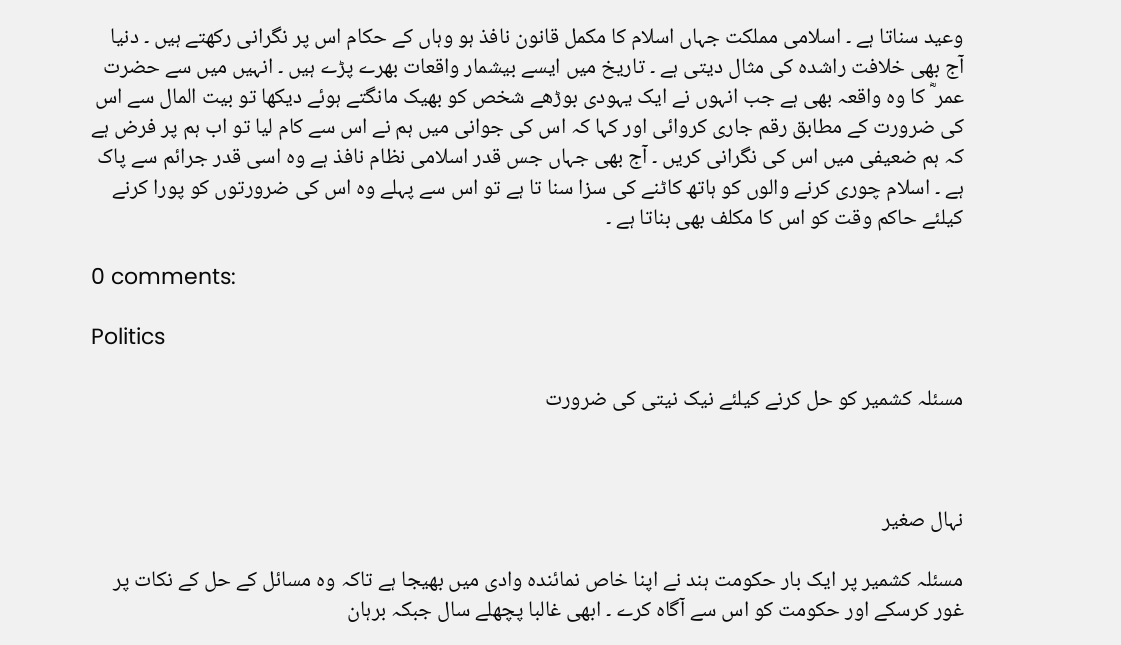وعید سناتا ہے ۔ اسلامی مملکت جہاں اسلام کا مکمل قانون نافذ ہو وہاں کے حکام اس پر نگرانی رکھتے ہیں ۔ دنیا آج بھی خلافت راشدہ کی مثال دیتی ہے ۔ تاریخ میں ایسے بیشمار واقعات بھرے پڑے ہیں ۔ انہیں میں سے حضرت عمر ؓ کا وہ واقعہ بھی ہے جب انہوں نے ایک یہودی بوڑھے شخص کو بھیک مانگتے ہوئے دیکھا تو بیت المال سے اس کی ضرورت کے مطابق رقم جاری کروائی اور کہا کہ اس کی جوانی میں ہم نے اس سے کام لیا تو اب ہم پر فرض ہے کہ ہم ضعیفی میں اس کی نگرانی کریں ۔ آج بھی جہاں جس قدر اسلامی نظام نافذ ہے وہ اسی قدر جرائم سے پاک ہے ۔ اسلام چوری کرنے والوں کو ہاتھ کاٹنے کی سزا سنا تا ہے تو اس سے پہلے وہ اس کی ضرورتوں کو پورا کرنے کیلئے حاکم وقت کو اس کا مکلف بھی بناتا ہے ۔

0 comments:

Politics

مسئلہ کشمیر کو حل کرنے کیلئے نیک نیتی کی ضرورت



نہال صغیر

مسئلہ کشمیر پر ایک بار حکومت ہند نے اپنا خاص نمائندہ وادی میں بھیجا ہے تاکہ وہ مسائل کے حل کے نکات پر غور کرسکے اور حکومت کو اس سے آگاہ کرے ۔ ابھی غالبا پچھلے سال جبکہ برہان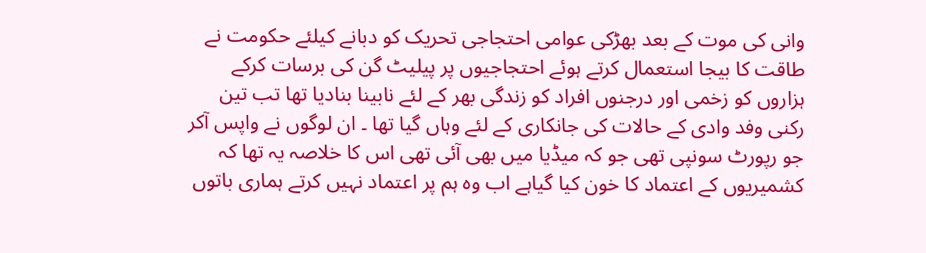وانی کی موت کے بعد بھڑکی عوامی احتجاجی تحریک کو دبانے کیلئے حکومت نے طاقت کا بیجا استعمال کرتے ہوئے احتجاجیوں پر پیلیٹ گن کی برسات کرکے ہزاروں کو زخمی اور درجنوں افراد کو زندگی بھر کے لئے نابینا بنادیا تھا تب تین رکنی وفد وادی کے حالات کی جانکاری کے لئے وہاں گیا تھا ۔ ان لوگوں نے واپس آکر جو رپورٹ سونپی تھی جو کہ میڈیا میں بھی آئی تھی اس کا خلاصہ یہ تھا کہ کشمیریوں کے اعتماد کا خون کیا گیاہے اب وہ ہم پر اعتماد نہیں کرتے ہماری باتوں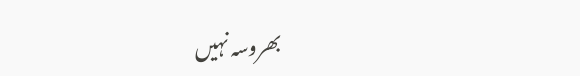بھروسہ نہیں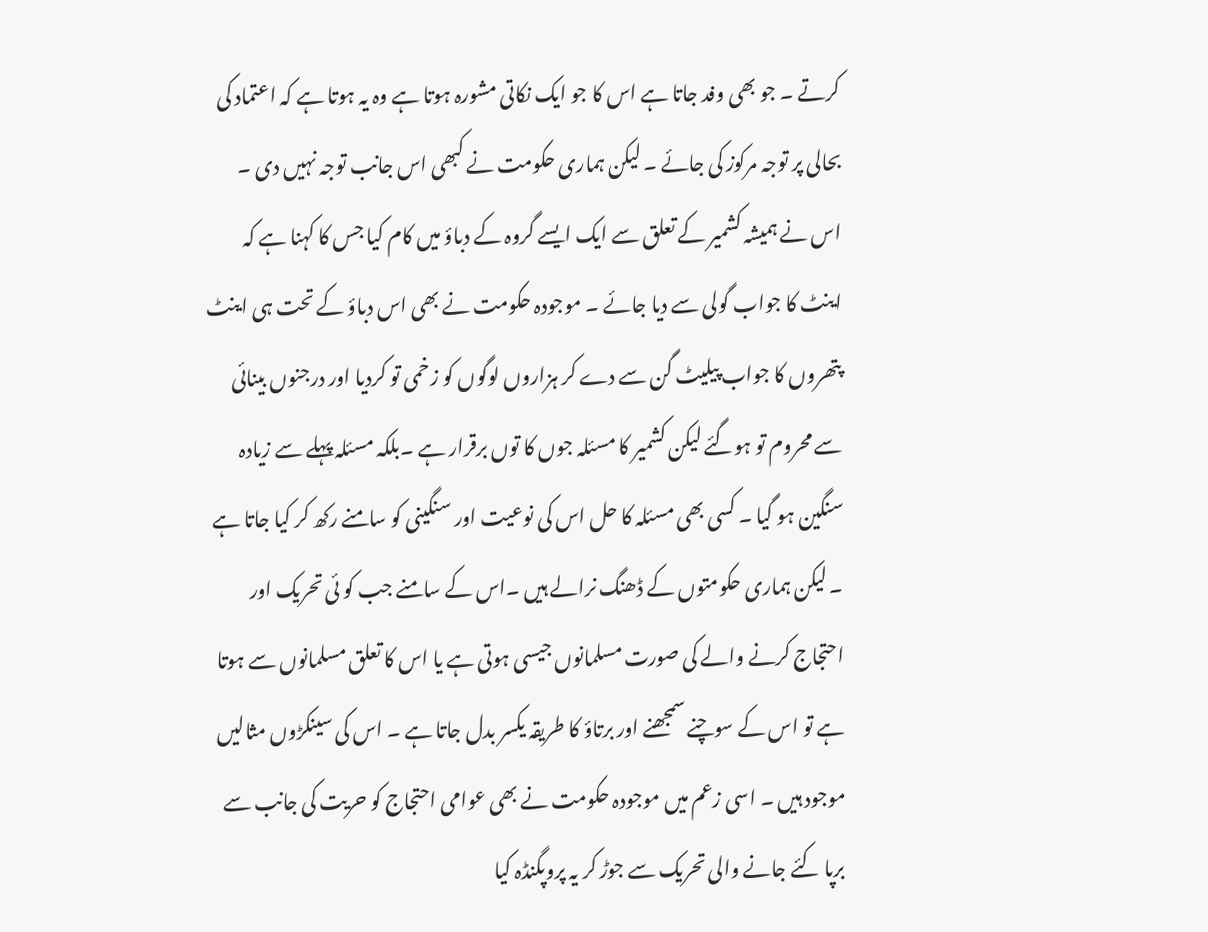کرتے ۔ جو بھی وفد جاتا ہے اس کا جو ایک نکاتی مشورہ ہوتا ہے وہ یہ ہوتا ہے کہ اعتماد کی بحالی پر توجہ مرکوز کی جائے ۔ لیکن ہماری حکومت نے کبھی اس جانب توجہ نہیں دی ۔ اس نے ہمیشہ کشمیر کے تعلق سے ایک ایسے گروہ کے دباؤ میں کام کیا جس کا کہنا ہے کہ اینٹ کا جواب گولی سے دیا جائے ۔ موجودہ حکومت نے بھی اس دباؤ کے تحت ہی اینٹ پتھروں کا جواب پیلیٹ گن سے دے کر ہزاروں لوگوں کو زخمی تو کردیا اور درجنوں بینائی سے محروم تو ہوگئے لیکن کشمیر کا مسئلہ جوں کا توں برقرار ہے ۔بلکہ مسئلہ پہلے سے زیادہ سنگین ہو گیا ۔ کسی بھی مسئلہ کا حل اس کی نوعیت اور سنگینی کو سامنے رکھ کر کیا جاتا ہے ۔ لیکن ہماری حکومتوں کے ڈھنگ نرالے ہیں ۔اس کے سامنے جب کو ئی تحریک اور احتجاج کرنے والے کی صورت مسلمانوں جیسی ہوتی ہے یا اس کا تعلق مسلمانوں سے ہوتا ہے تو اس کے سوچنے سمجھنے اور برتاؤ کا طریقہ یکسر بدل جاتا ہے ۔ اس کی سینکڑوں مثالیں موجود ہیں ۔ اسی زعم میں موجودہ حکومت نے بھی عوامی احتجاج کو حریت کی جانب سے برپا کئے جانے والی تحریک سے جوڑ کر یہ پروپگنڈہ کیا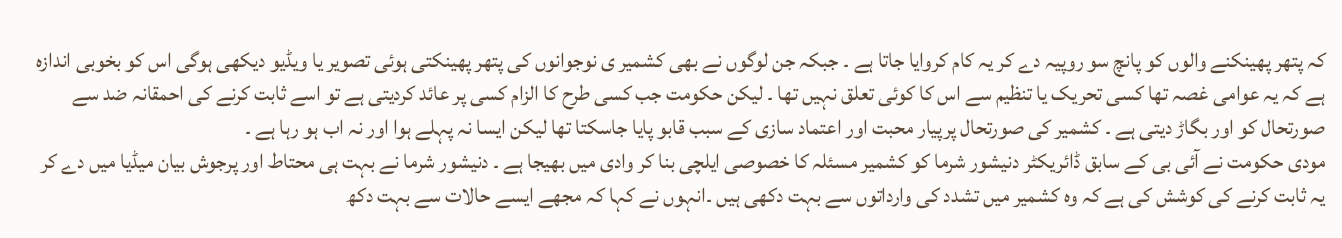کہ پتھر پھینکنے والوں کو پانچ سو روپیہ دے کر یہ کام کروایا جاتا ہے ۔ جبکہ جن لوگوں نے بھی کشمیر ی نوجوانوں کی پتھر پھینکتی ہوئی تصویر یا ویڈیو دیکھی ہوگی اس کو بخوبی اندازہ ہے کہ یہ عوامی غصہ تھا کسی تحریک یا تنظیم سے اس کا کوئی تعلق نہیں تھا ۔ لیکن حکومت جب کسی طرح کا الزام کسی پر عائد کردیتی ہے تو اسے ثابت کرنے کی احمقانہ ضد سے صورتحال کو اور بگاڑ دیتی ہے ۔ کشمیر کی صورتحال پرپیار محبت اور اعتماد سازی کے سبب قابو پایا جاسکتا تھا لیکن ایسا نہ پہلے ہوا اور نہ اب ہو رہا ہے ۔
مودی حکومت نے آئی بی کے سابق ڈائریکٹر دنیشور شرما کو کشمیر مسئلہ کا خصوصی ایلچی بنا کر وادی میں بھیجا ہے ۔ دنیشور شرما نے بہت ہی محتاط اور پرجوش بیان میڈیا میں دے کر یہ ثابت کرنے کی کوشش کی ہے کہ وہ کشمیر میں تشدد کی وارداتوں سے بہت دکھی ہیں ۔انہوں نے کہا کہ مجھے ایسے حالات سے بہت دکھ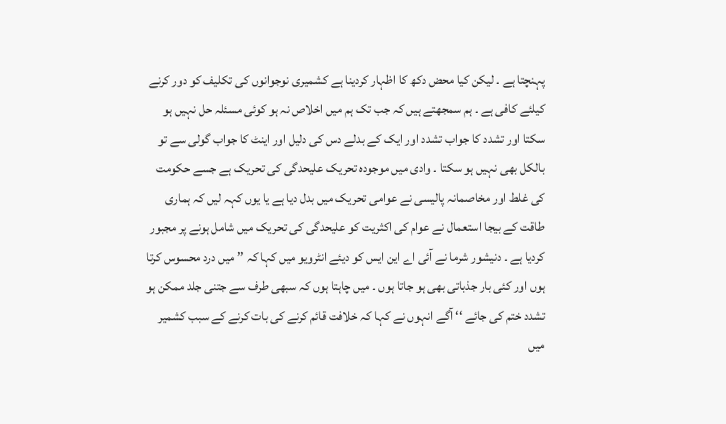پہنچتا ہے ۔ لیکن کیا محض دکھ کا اظہار کردینا ہے کشمیری نوجوانوں کی تکلیف کو دور کرنے کیلئے کافی ہے ۔ ہم سمجھتے ہیں کہ جب تک ہم میں اخلاص نہ ہو کوئی مسئلہ حل نہیں ہو سکتا اور تشدد کا جواب تشدد اور ایک کے بدلے دس کی دلیل اور اینٹ کا جواب گولی سے تو بالکل بھی نہیں ہو سکتا ۔ وادی میں موجودہ تحریک علیحدگی کی تحریک ہے جسے حکومت کی غلط اور مخاصمانہ پالیسی نے عوامی تحریک میں بدل دیا ہے یا یوں کہہ لیں کہ ہماری طاقت کے بیجا استعمال نے عوام کی اکثریت کو علیحدگی کی تحریک میں شامل ہونے پر مجبور کردیا ہے ۔ دنیشور شرما نے آئی اے این ایس کو دیئے انٹرویو میں کہا کہ ’’ میں درد محسوس کرتا ہوں اور کئی بار جذباتی بھی ہو جاتا ہوں ۔ میں چاہتا ہوں کہ سبھی طرف سے جتنی جلد ممکن ہو تشدد ختم کی جائے ‘‘ آگے انہوں نے کہا کہ خلافت قائم کرنے کی بات کرنے کے سبب کشمیر میں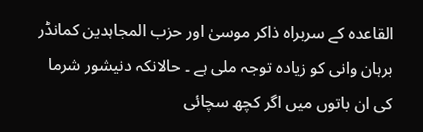القاعدہ کے سربراہ ذاکر موسیٰ اور حزب المجاہدین کمانڈر برہان وانی کو زیادہ توجہ ملی ہے ۔ حالانکہ دنیشور شرما کی ان باتوں میں اگر کچھ سچائی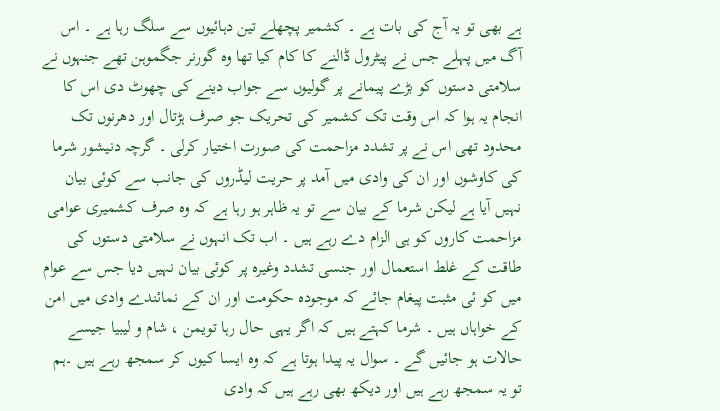ہے بھی تو یہ آج کی بات ہے ۔ کشمیر پچھلے تین دہائیوں سے سلگ رہا ہے ۔ اس آگ میں پہلے جس نے پیٹرول ڈالنے کا کام کیا تھا وہ گورنر جگموہن تھے جنہوں نے سلامتی دستوں کو بڑے پیمانے پر گولیوں سے جواب دینے کی چھوٹ دی اس کا انجام یہ ہوا کہ اس وقت تک کشمیر کی تحریک جو صرف ہڑتال اور دھرنوں تک محدود تھی اس نے پر تشدد مزاحمت کی صورت اختیار کرلی ۔ گرچہ دنیشور شرما کی کاوشوں اور ان کی وادی میں آمد پر حریت لیڈروں کی جانب سے کوئی بیان نہیں آیا ہے لیکن شرما کے بیان سے تو یہ ظاہر ہو رہا ہے کہ وہ صرف کشمیری عوامی مزاحمت کاروں کو ہی الزام دے رہے ہیں ۔ اب تک انہوں نے سلامتی دستوں کی طاقت کے غلط استعمال اور جنسی تشدد وغیرہ پر کوئی بیان نہیں دیا جس سے عوام میں کو ئی مثبت پیغام جائے کہ موجودہ حکومت اور ان کے نمائندے وادی میں امن کے خواہاں ہیں ۔ شرما کہتے ہیں کہ اگر یہی حال رہا تویمن ، شام و لیبیا جیسے حالات ہو جائیں گے ۔ سوال یہ پیدا ہوتا ہے کہ وہ ایسا کیوں کر سمجھ رہے ہیں ۔ہم تو یہ سمجھ رہے ہیں اور دیکھ بھی رہے ہیں کہ وادی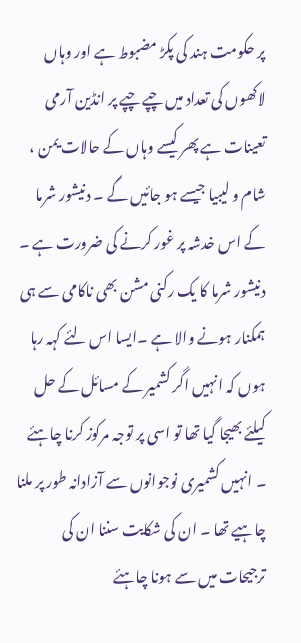پر حکومت ہند کی پکڑ مضبوط ہے اور وہاں لاکھوں کی تعداد میں چپے چپے پر انڈین آرمی تعینات ہے پھر کیسے وہاں کے حالات یمن ، شام و لیبیا جیسے ہو جائیں گے ۔ دنیشور شرما کے اس خدشہ پر غور کرنے کی ضرورت ہے ۔
دنیشور شرما کا یک رکنی مشن بھی ناکامی سے ہی ہمکنار ہونے والا ہے ۔ایسا اس لئے کہہ رہا ہوں کہ انہیں اگر کشمیر کے مسائل کے حل کیلئے بھیجا گیا تھا تو اسی پر توجہ مرکوز کرنا چاہئے ۔ انہیں کشمیری نوجوانوں سے آزادانہ طور پر ملنا چاہیے تھا ۔ ان کی شکایت سننا ان کی ترجیحات میں سے ہونا چاہئے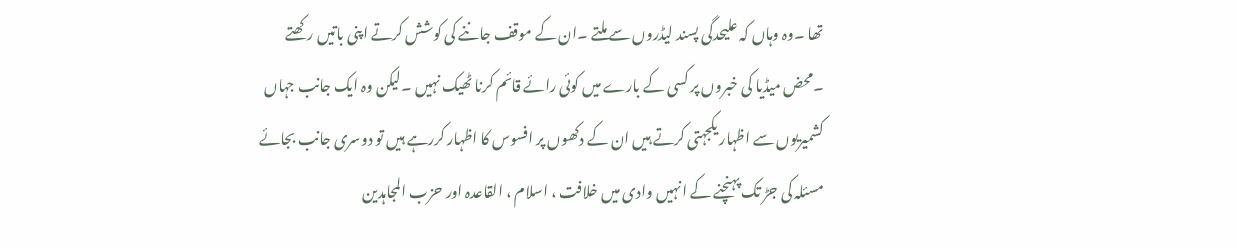تھا ۔وہ وہاں کہ علیحدگی پسند لیڈروں سے ملتے ۔ان کے موقف جاننے کی کوشش کرتے اپنی باتیں رکھتے ۔محض میڈیا کی خبروں پر کسی کے بارے میں کوئی رائے قائم کرنا ٹھیک نہیں ۔لیکن وہ ایک جانب جہاں کشمیریوں سے اظہار یکجہتی کرتے ہیں ان کے دکھوں پر افسوس کا اظہار کررہے ہیں تو دوسری جانب بجائے مسئلہ کی جڑ تک پہنچنے کے انہیں وادی میں خلافت ، اسلام ، القاعدہ اور حزب المجاہدین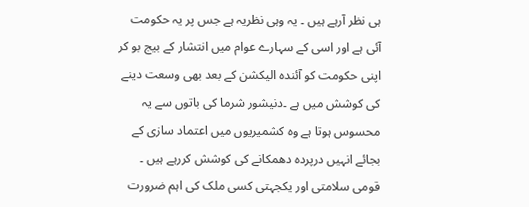ہی نظر آرہے ہیں ۔ یہ وہی نظریہ ہے جس پر یہ حکومت آئی ہے اور اسی کے سہارے عوام میں انتشار کے بیج بو کر اپنی حکومت کو آئندہ الیکشن کے بعد بھی وسعت دینے کی کوشش میں ہے ۔دنیشور شرما کی باتوں سے یہ محسوس ہوتا ہے وہ کشمیریوں میں اعتماد سازی کے بجائے انہیں درپردہ دھمکانے کی کوشش کررہے ہیں ۔ قومی سلامتی اور یکجہتی کسی ملک کی اہم ضرورت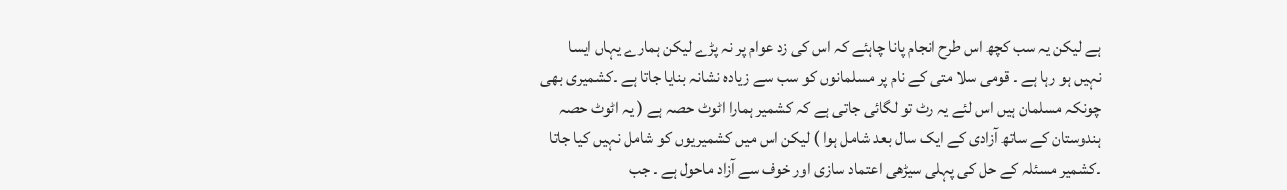ہے لیکن یہ سب کچھ اس طرح انجام پانا چاہئے کہ اس کی زد عوام پر نہ پڑے لیکن ہمارے یہاں ایسا نہیں ہو رہا ہے ۔ قومی سلا متی کے نام پر مسلمانوں کو سب سے زیادہ نشانہ بنایا جاتا ہے ۔کشمیری بھی چونکہ مسلمان ہیں اس لئے یہ رٹ تو لگائی جاتی ہے کہ کشمیر ہمارا اٹوٹ حصہ ہے ( یہ اٹوٹ حصہ ہندوستان کے ساتھ آزادی کے ایک سال بعد شامل ہوا ) لیکن اس میں کشمیریوں کو شامل نہیں کیا جاتا ۔کشمیر مسئلہ کے حل کی پہلی سیڑھی اعتماد سازی اور خوف سے آزاد ماحول ہے ۔ جب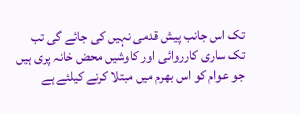تک اس جانب پیش قدمی نہیں کی جائے گی تب تک ساری کارروائی اور کاوشیں محض خانہ پری ہیں جو عوام کو اس بھرم میں مبتلا کرنے کیلئے ہے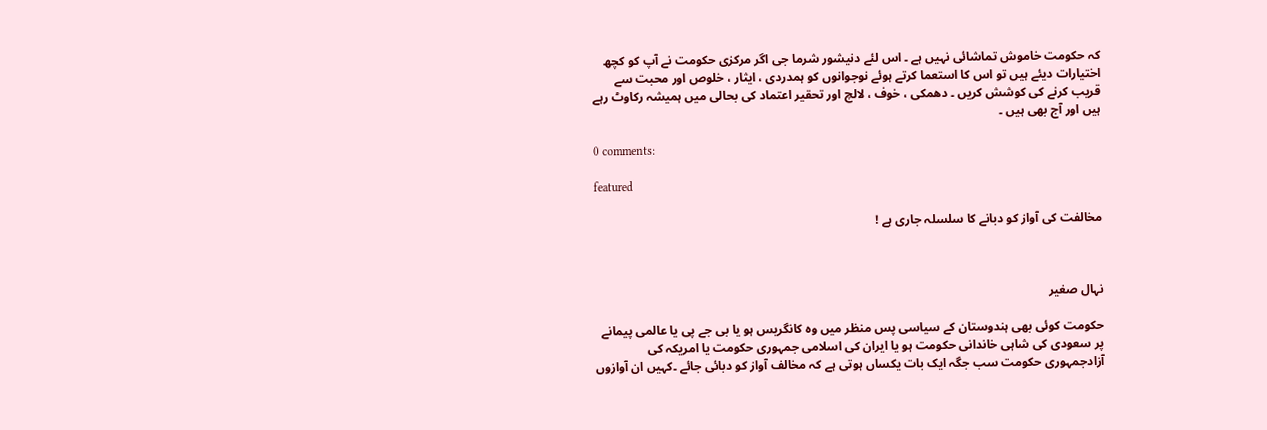کہ حکومت خاموش تماشائی نہیں ہے ۔ اس لئے دنیشور شرما جی اگر مرکزی حکومت نے آپ کو کچھ اختیارات دیئے ہیں تو اس کا استعما کرتے ہوئے نوجوانوں کو ہمدردی ، ایثار ، خلوص اور محبت سے قریب کرنے کی کوشش کریں ۔ دھمکی ، خوف ، لالچ اور تحقیر اعتماد کی بحالی میں ہمیشہ رکاوٹ رہے ہیں اور آج بھی ہیں ۔

0 comments:

featured

مخالفت کی آواز کو دبانے کا سلسلہ جاری ہے !



نہال صغیر

حکومت کوئی بھی ہندوستان کے سیاسی پس منظر میں وہ کانگریس ہو یا بی جے پی یا عالمی پیمانے پر سعودی کی شاہی خاندانی حکومت ہو یا ایران کی اسلامی جمہوری حکومت یا امریکہ کی آزادجمہوری حکومت سب جگہ ایک بات یکساں ہوتی ہے کہ مخالف آواز کو دبائی جائے ۔کہیں ان آوازوں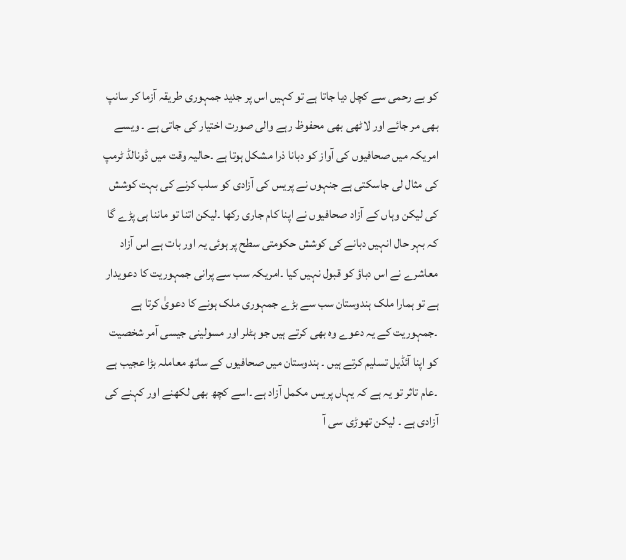کو بے رحمی سے کچل دیا جاتا ہے تو کہیں اس پر جدید جمہوری طریقہ آزما کر سانپ بھی مر جائے اور لاٹھی بھی محفوظ رہے والی صورت اختیار کی جاتی ہے ۔ ویسے امریکہ میں صحافیوں کی آواز کو دبانا ذرا مشکل ہوتا ہے ۔حالیہ وقت میں ڈونالڈ ٹرمپ کی مثال لی جاسکتی ہے جنہوں نے پریس کی آزادی کو سلب کرنے کی بہت کوشش کی لیکن وہاں کے آزاد صحافیوں نے اپنا کام جاری رکھا ۔لیکن اتنا تو ماننا ہی پڑے گا کہ بہر حال انہیں دبانے کی کوشش حکومتی سطح پر ہوئی یہ اور بات ہے اس آزاد معاشرے نے اس دباؤ کو قبول نہیں کیا ۔امریکہ سب سے پرانی جمہوریت کا دعویدار ہے تو ہمارا ملک ہندوستان سب سے بڑے جمہوری ملک ہونے کا دعویٰ کرتا ہے ۔جمہوریت کے یہ دعوے وہ بھی کرتے ہیں جو ہٹلر اور مسولینی جیسی آمر شخصیت کو اپنا آئڈیل تسلیم کرتے ہیں ۔ ہندوستان میں صحافیوں کے ساتھ معاملہ بڑا عجیب ہے ۔عام تاثر تو یہ ہے کہ یہاں پریس مکمل آزاد ہے ۔اسے کچھ بھی لکھنے اور کہنے کی آزادی ہے ۔ لیکن تھوڑی سی آ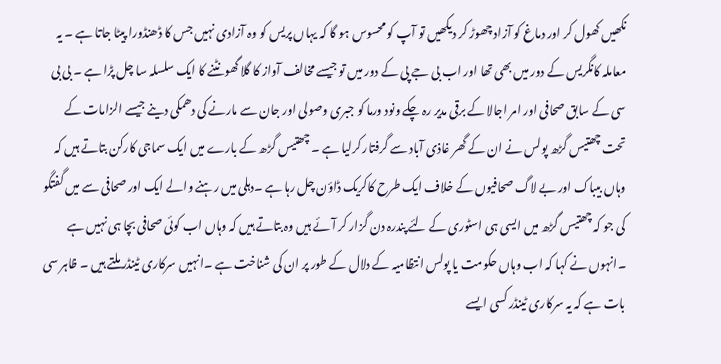نکھیں کھول کر اور دماغ کو آزاد چھوڑ کر دیکھیں تو آپ کو محسوس ہو گا کہ یہاں پریس کو وہ آزادی نہیں جس کا ڈھنڈورا پیٹا جاتا ہے ۔ یہ معاملہ کانگریس کے دور میں بھی تھا اور اب بی جے پی کے دور میں تو جیسے مخالف آواز کا گلا گھونٹنے کا ایک سلسلہ سا چل پڑا ہے ۔ بی بی سی کے سابق صحافی اور امر اجالا کے برقی مدیر رہ چکے ونود ورما کو جبری وصولی اور جان سے مارنے کی دھمکی دینے جیسے الزامات کے تحت چھتیس گڑھ پولس نے ان کے گھر غاذی آباد سے گرفتار کرلیا ہے ۔ چھتیس گڑھ کے بارے میں ایک سماجی کارکن بتاتے ہیں کہ وہاں بیباک اور بے لاگ صحافیوں کے خلاف ایک طرح کاکریک ڈاؤن چل رہا ہے ۔دہلی میں رہنے والے ایک اور صحافی سے میں گفتگو کی جو کہ چھتیس گڑھ میں ایسی ہی اسٹوری کے لئے پندرہ دن گزار کر آئے ہیں وہ بتاتے ہیں کہ وہاں اب کوئی صحافی بچا ہی نہیں ہے ۔انہوں نے کہا کہ اب وہاں حکومت یا پولس انتظامیہ کے دلال کے طور پر ان کی شناخت ہے ۔انہیں سرکاری ٹینڈر ملتے ہیں ۔ ظاہر سی بات ہے کہ یہ سرکاری ٹینڈر کسی ایسے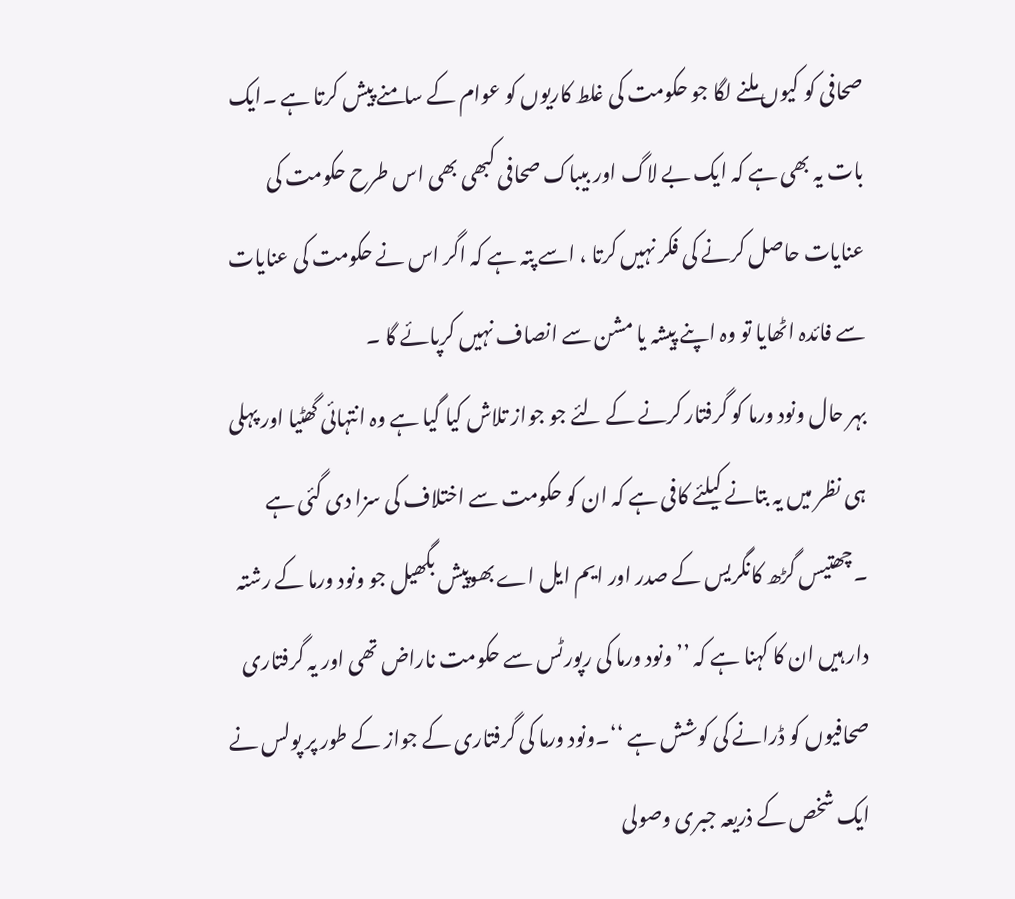صحافی کو کیوں ملنے لگا جو حکومت کی غلط کاریوں کو عوام کے سامنے پیش کرتا ہے ۔ایک بات یہ بھی ہے کہ ایک بے لاگ اور بیباک صحافی کبھی بھی اس طرح حکومت کی عنایات حاصل کرنے کی فکر نہیں کرتا ، اسے پتہ ہے کہ اگر اس نے حکومت کی عنایات سے فائدہ اٹھایا تو وہ اپنے پیشہ یا مشن سے انصاف نہیں کرپائے گا ۔
بہر حال ونود ورما کو گرفتار کرنے کے لئے جو جواز تلاش کیا گیا ہے وہ انتہائی گھٹیا اور پہلی ہی نظر میں یہ بتانے کیلئے کافی ہے کہ ان کو حکومت سے اختلاف کی سزا دی گئی ہے ۔چھتیس گڑھ کانگریس کے صدر اور ایم ایل اے بھوپیش بگھیل جو ونود ورما کے رشتہ دار ہیں ان کا کہنا ہے کہ ’’ونود ورما کی رپورٹس سے حکومت ناراض تھی اور یہ گرفتاری صحافیوں کو ڈرانے کی کوشش ہے ‘‘۔ونود ورما کی گرفتاری کے جواز کے طور پر پولس نے ایک شخص کے ذریعہ جبری وصولی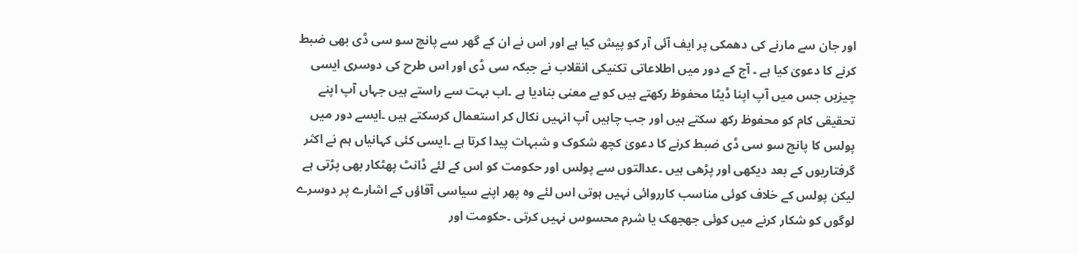اور جان سے مارنے کی دھمکی پر ایف آئی آر کو پیش کیا ہے اور اس نے ان کے گھر سے پانچ سو سی ڈی بھی ضبط کرنے کا دعویٰ کیا ہے ۔ آج کے دور میں اطلاعاتی تکنیکی انقلاب نے جبکہ سی ڈی اور اس طرح کی دوسری ایسی چیزیں جس میں آپ اپنا ڈیٹا محفوظ رکھتے ہیں کو بے معنی بنادیا ہے ۔اب بہت سے راستے ہیں جہاں آپ اپنے تحقیقی کام کو محفوظ رکھ سکتے ہیں اور جب چاہیں آپ انہیں نکال کر استعمال کرسکتے ہیں ۔ایسے دور میں پولس کا پانچ سو سی ڈی ضبط کرنے کا دعویٰ کچھ شکوک و شبہات پیدا کرتا ہے ۔ایسی کئی کہانیاں ہم نے اکثر گرفتاریوں کے بعد دیکھی اور پڑھی ہیں ۔عدالتوں سے پولس اور حکومت کو اس کے لئے ڈانٹ پھٹکار بھی پڑتی ہے لیکن پولس کے خلاف کوئی مناسب کارروائی نہیں ہوتی اس لئے وہ پھر اپنے سیاسی آقاؤں کے اشارے پر دوسرے لوگوں کو شکار کرنے میں کوئی جھجھک یا شرم محسوس نہیں کرتی ۔حکومت اور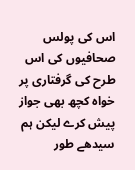اس کی پولس صحافیوں کی اس طرح کی گرفتاری پر خواہ کچھ بھی جواز پیش کرے لیکن ہم سیدھے طور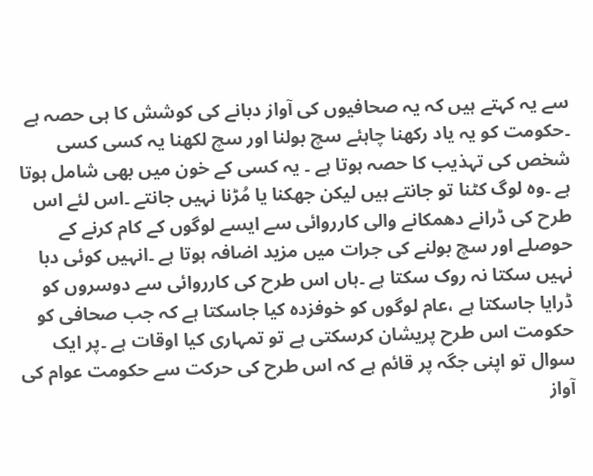سے یہ کہتے ہیں کہ یہ صحافیوں کی آواز دبانے کی کوشش کا ہی حصہ ہے ۔حکومت کو یہ یاد رکھنا چاہئے سچ بولنا اور سچ لکھنا یہ کسی کسی شخص کی تہذیب کا حصہ ہوتا ہے ۔ یہ کسی کے خون میں بھی شامل ہوتا ہے ۔وہ لوگ کٹنا تو جانتے ہیں لیکن جھکنا یا مُڑنا نہیں جانتے ۔اس لئے اس طرح کی ڈرانے دھمکانے والی کارروائی سے ایسے لوگوں کے کام کرنے کے حوصلے اور سچ بولنے کی جرات میں مزید اضافہ ہوتا ہے ۔انہیں کوئی دبا نہیں سکتا نہ روک سکتا ہے ۔ہاں اس طرح کی کارروائی سے دوسروں کو ڈرایا جاسکتا ہے ،عام لوگوں کو خوفزدہ کیا جاسکتا ہے کہ جب صحافی کو حکومت اس طرح پریشان کرسکتی ہے تو تمہاری کیا اوقات ہے ۔پر ایک سوال تو اپنی جگہ پر قائم ہے کہ اس طرح کی حرکت سے حکومت عوام کی آواز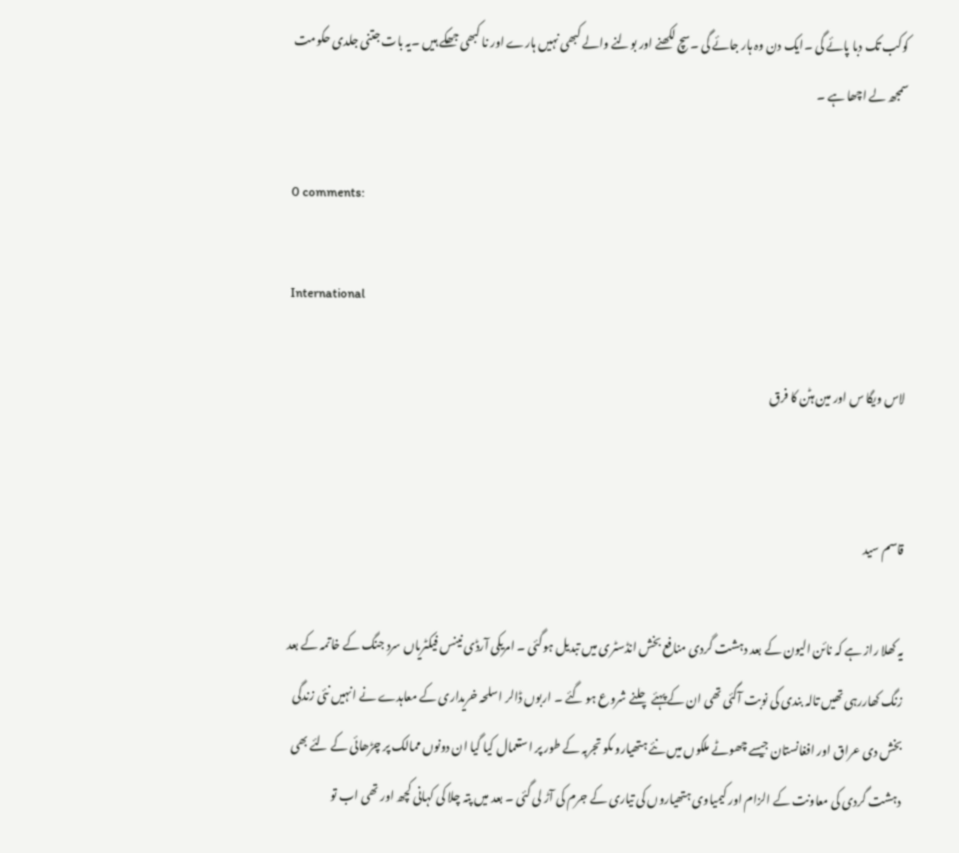کوکب تک دبا پائے گی ۔ایک دن وہ ہار جائے گی ۔سچ لکھنے اور بولنے والے کبھی نہیں ہارے اور نا کبھی جھکے ہیں ۔یہ بات جتنی جلدی حکومت سمجھ لے اچھا ہے ۔

0 comments:

International

لاس ویگا س اور مین ہٹن کا فرق


قاسم سید

یہ کھلا راز ہے کہ نائن الیون کے بعد دہشت گردی منافع بخش انڈسٹری میں تبدیل ہوگئی ۔ امریکی آرڈی نینس فیکٹریاں سرد جنگ کے خاتمہ کے بعد زنگ کھاررہی تھیں تالہ بندی کی نوبت آگئی تھی ان کے پہئے چلنے شروع ہو گئے ۔ اربوں ڈالر اسلحہ خریداری کے معاہدے نے انہیں نئی زندگی بخش دی عراق اور افغانستان جیسے چھوٹے ملکوں میں نئے ہتھیارو ںکو تجربہ کے طور پر استعمال کیا گیا ان دونوں ممالک پر چڑھائی کے لئے بھی دہشت گردی کی معاونت کے الزام اور کیمیاوی ہتھیاروں کی تیاری کے جرم کی آڑ لی گئی ۔ بعد میں پتہ چلا کی کہانی کچھ اور تھی اب تو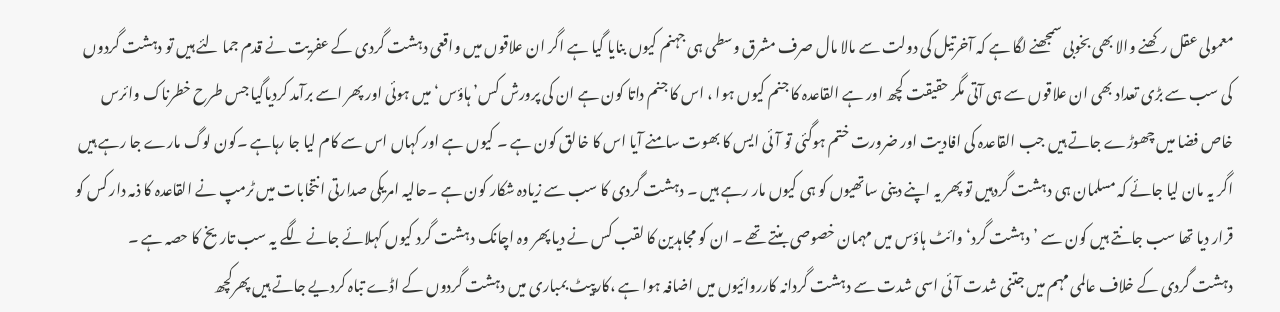معمولی عقل رکھنے والا بھی بخوبی سمجھنے لگا ہے کہ آخرتیل کی دولت سے مالا مال صرف مشرق وسطی ہی جہنم کیوں بنایا گیا ہے اگر ان علاقوں میں واقعی دہشت گردی کے عفریت نے قدم جما لئے ہیں تو دہشت گردوں کی سب سے بڑی تعداد بھی ان علاقوں سے ہی آتی مگر حقیقت کچھ اور ہے القاعدہ کا جنم کیوں ہوا ، اس کا جنم داتا کون ہے ان کی پرورش کس’ ہاؤس‘ میں ہوئی اور پھر اسے برآمد کردیاگیا جس طرح خطرناک وائرس خاص فضا میں چھوڑے جاتے ہیں جب القاعدہ کی افادیت اور ضرورت ختم ہوگئی تو آئی ایس کا بھوت سامنے آیا اس کا خالق کون ہے ۔ کیوں ہے اور کہاں اس سے کام لیا جا رہاہے ۔کون لوگ مارے جا رہے ہیں اگر یہ مان لیا جائے کہ مسلمان ہی دہشت گردہیں تو پھر یہ اپنے دینی ساتھیوں کو ہی کیوں مار رہے ہیں ۔ دہشت گردی کا سب سے زیادہ شکار کون ہے ۔حالیہ امریکی صدارتی انتخابات میں ٹرمپ نے القاعدہ کا ذمہ دار کس کو قرار دیا تھا سب جانتے ہیں کون سے ’دہشت گرد‘ وائٹ ہاؤس میں مہمان خصوصی بنتے تھے ۔ ان کو مجاہدین کا لقب کس نے دیا پھر وہ اچانک دہشت گرد کیوں کہلائے جانے لگے یہ سب تاریخ کا حصہ ہے ۔
دہشت گردی کے خلاف عالمی مہم میں جتنی شدت آئی اسی شدت سے دہشت گردانہ کارروائیوں میں اضافہ ہوا ہے ،کارپیٹ بمباری میں دہشت گردوں کے اڈے تباہ کردیے جاتے ہیں پھرکچھ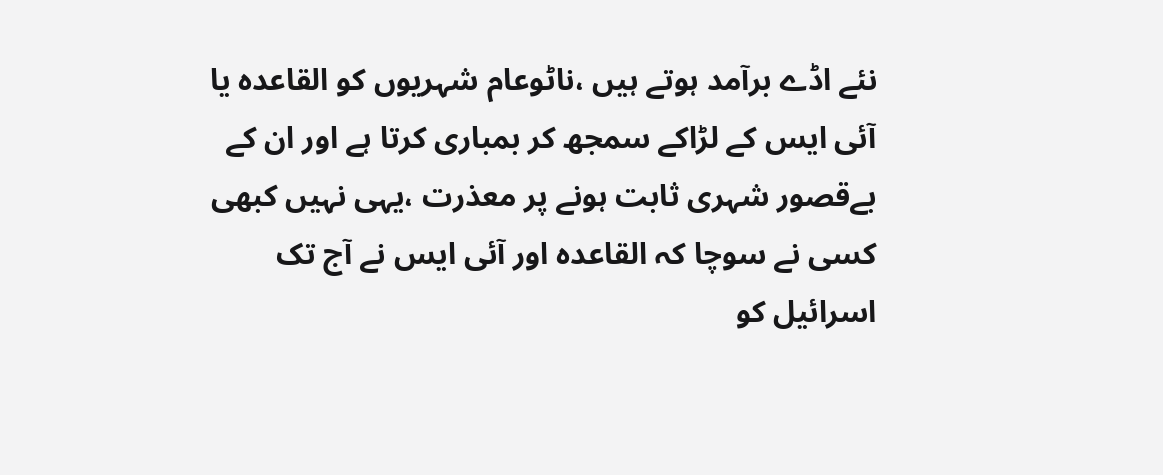نئے اڈے برآمد ہوتے ہیں ،ناٹوعام شہریوں کو القاعدہ یا آئی ایس کے لڑاکے سمجھ کر بمباری کرتا ہے اور ان کے بےقصور شہری ثابت ہونے پر معذرت ،یہی نہیں کبھی کسی نے سوچا کہ القاعدہ اور آئی ایس نے آج تک اسرائیل کو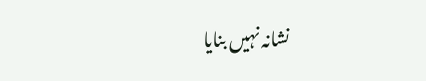نشانہ نہیں بنایا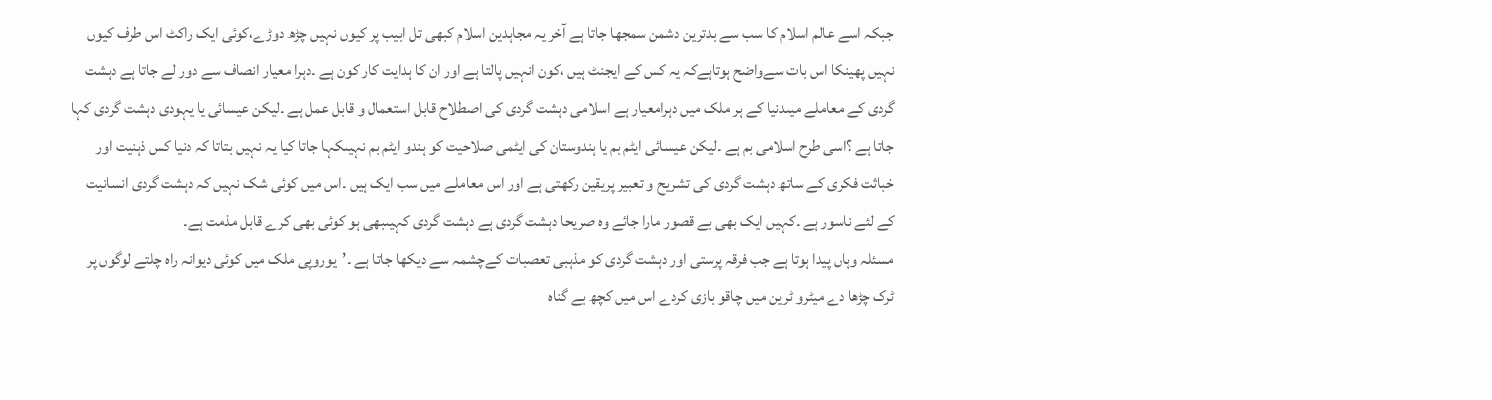جبکہ اسے عالم اسلام کا سب سے بدترین دشمن سمجھا جاتا ہے آخر یہ مجاہدین اسلام کبھی تل ابیب پر کیوں نہیں چڑھ دوڑے،کوئی ایک راکٹ اس طرف کیوں نہیں پھینکا اس بات سےواضح ہوتاہےکہ یہ کس کے ایجنٹ ہیں ،کون انہیں پالتا ہے اور ان کا ہدایت کار کون ہے ۔دہرا معیار انصاف سے دور لے جاتا ہے دہشت گردی کے معاملے میںدنیا کے ہر ملک میں دہرامعیار ہے اسلامی دہشت گردی کی اصطلاح قابل استعمال و قابل عمل ہے ۔لیکن عیسائی یا یہودی دہشت گردی کہا جاتا ہے ؟اسی طرح اسلامی بم ہے ۔لیکن عیسائی ایٹم بم یا ہندوستان کی ایٹمی صلاحیت کو ہندو ایٹم بم نہیںکہا جاتا کیا یہ نہیں بتاتا کہ دنیا کس ذہنیت اور خباثت فکری کے ساتھ دہشت گردی کی تشریح و تعبیر پریقین رکھتی ہے اور اس معاملے میں سب ایک ہیں ۔اس میں کوئی شک نہیں کہ دہشت گردی انسانیت کے لئے ناسور ہے ۔کہیں ایک بھی بے قصور مارا جائے وہ صریحا دہشت گردی ہے دہشت گردی کہیںبھی ہو کوئی بھی کرے قابل مذمت ہے۔
مسئلہ وہاں پیدا ہوتا ہے جب فرقہ پرستی اور دہشت گردی کو مذہبی تعصبات کےچشمہ سے دیکھا جاتا ہے ۔’یوروپی ملک میں کوئی دیوانہ راہ چلتے لوگوں پر ٹرک چڑھا دے میٹرو ٹرین میں چاقو بازی کردے اس میں کچھ بے گناہ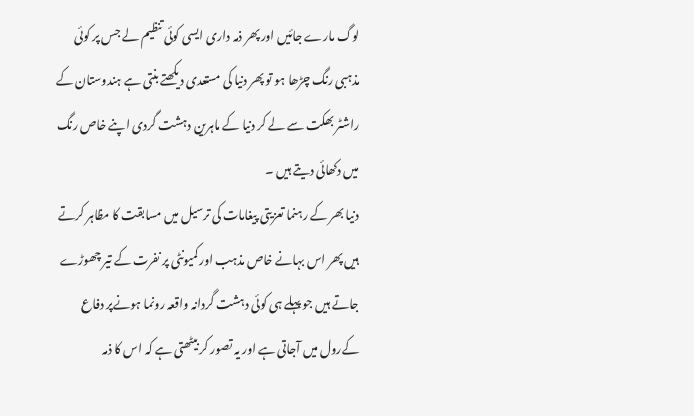لوگ مارے جائیں اور پھر ذمہ داری ایسی کوئی تنظیم لے جس پر کوئی مذہبی رنگ چڑھا ہو تو پھر دنیا کی مستعدی دیکھتے بنتی ہے ہندوستان کے راشٹر بھکت سے لے کر دنیا کے ماہرین دہشت گردی اپنے خاص رنگ میں دکھائی دیتے ہیں ۔
دنیا بھر کے رہنما تعزیتی پیغامات کی ترسیل میں مسابقت کا مظاہر کرتے ہیں پھر اس بہانے خاص مذہب اور کمیونٹی پر نفرت کے تیر چھوڑے جاتے ہیں جو پہلے ہی کوئی دہشت گردانہ واقعہ رونما ہونےپر دفاع کےرول میں آجاتی ہے اور یہ تصور کر بیٹھتی ہے کہ اس کا ذمہ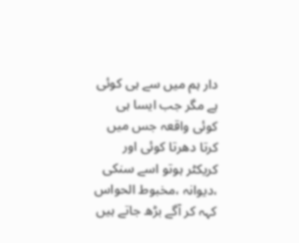دار ہم میں سے ہی کوئی ہے مگر جب ایسا ہی کوئی واقعہ جس میں کرتا دھرتا کوئی اور کریکٹر ہوتو اسے سنکی ،دیوانہ ،مخبوط الحواس کہہ کر آگے بڑھ جاتے ہیں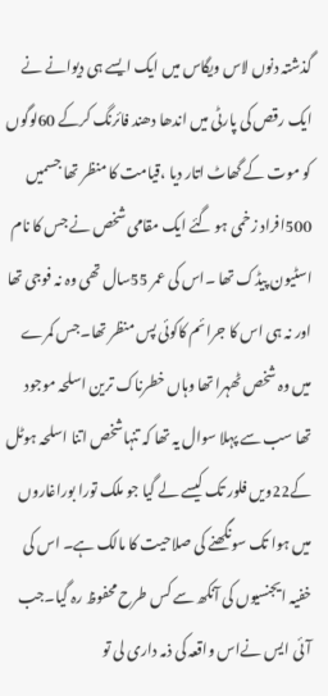گذشتہ دنوں لاس ویگاس میں ایک ایسے ہی دیوانے نے ایک رقص کی پارٹی میں اندھا دھند فائرنگ کرکے 60لوگوں کو موت کے گھاٹ اتار دیا ،قیامت کا منظر تھا جسمیں 500افراد زخمی ہو گئے ایک مقامی شخص نے جس کا نام اسٹیون پیڈک تھا ۔اس کی عمر 55سال تھی وہ نہ فوجی تھا اور نہ ہی اس کا جرائم کاکوئی پس منظر تھا۔جس کمرے میں وہ شخص ٹھہرا تھا وہاں خطرناک ترین اسلحہ موجود تھا سب سے پہلا سوال یہ تھا کہ تنہاشخص اتنا اسلحہ ہوٹل کے22ویں فلور تک کیسے لے گیا جو ملک تورا بوراغاروں میں ہوا تک سونگھنے کی صلاحیت کا مالک ہے۔ اس کی خفیہ ایجنسیوں کی آنکھ سے کس طرح محفوظ رہ گیا۔جب آئی ایس نےاس واقعہ کی ذمہ داری لی تو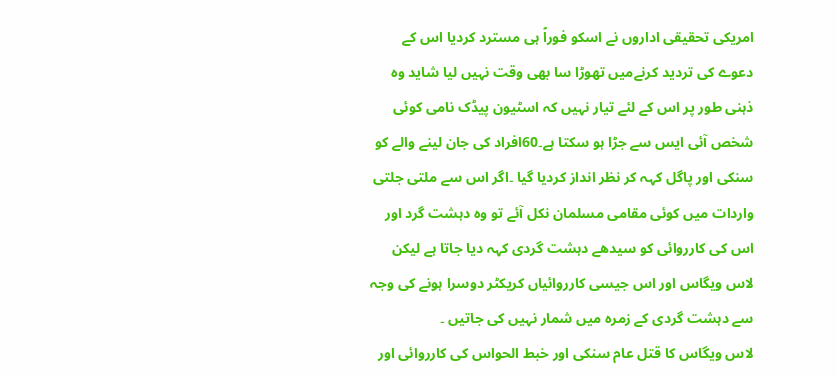امریکی تحقیقی اداروں نے اسکو فوراً ہی مسترد کردیا اس کے دعوے کی تردید کرنےمیں تھوڑا سا بھی وقت نہیں لیا شاید وہ ذہنی طور پر اس کے لئے تیار نہیں کہ اسٹیون پیڈک نامی کوئی شخص آئی ایس سے جڑا ہو سکتا ہے۔60افراد کی جان لینے والے کو سنکی اور پاگل کہہ کر نظر انداز کردیا گیا ۔اگر اس سے ملتی جلتی واردات میں کوئی مقامی مسلمان نکل آئے تو وہ دہشت گرد اور اس کی کارروائی کو سیدھے دہشت گردی کہہ دیا جاتا ہے لیکن لاس ویگاس اور اس جیسی کارروائیاں کریکٹر دوسرا ہونے کی وجہ سے دہشت گردی کے زمرہ میں شمار نہیں کی جاتیں ۔
لاس ویگاس کا قتل عام سنکی اور خبط الحواس کی کارروائی اور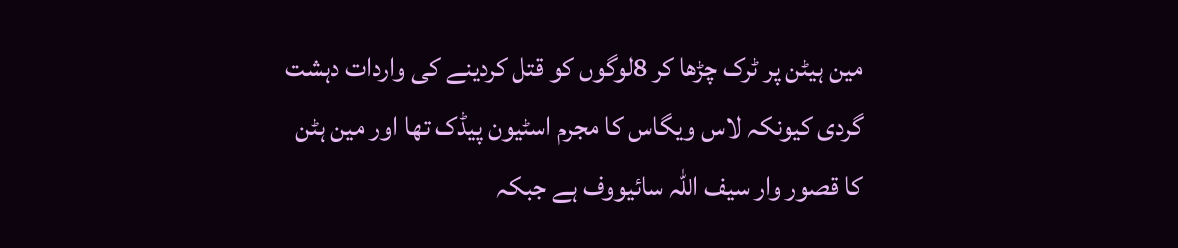مین ہیٹن پر ٹرک چڑھا کر 8لوگوں کو قتل کردینے کی واردات دہشت گردی کیونکہ لاس ویگاس کا مجرم اسٹیون پیڈک تھا اور مین ہٹن کا قصور وار سیف اللہ سائیووف ہے جبکہ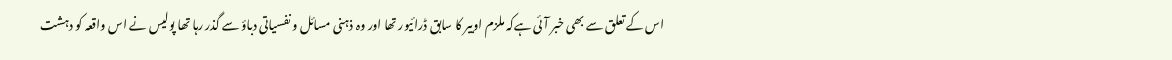اس کے تعلق سے بھی خبر آئی ہےکہ ملزم اوبیر کا سابق ڈرائیور تھا اور وہ ذہنی مسائل و نفسیاتی دباؤ سے گذر رہا تھا پولیس نے اس واقعہ کو دہشت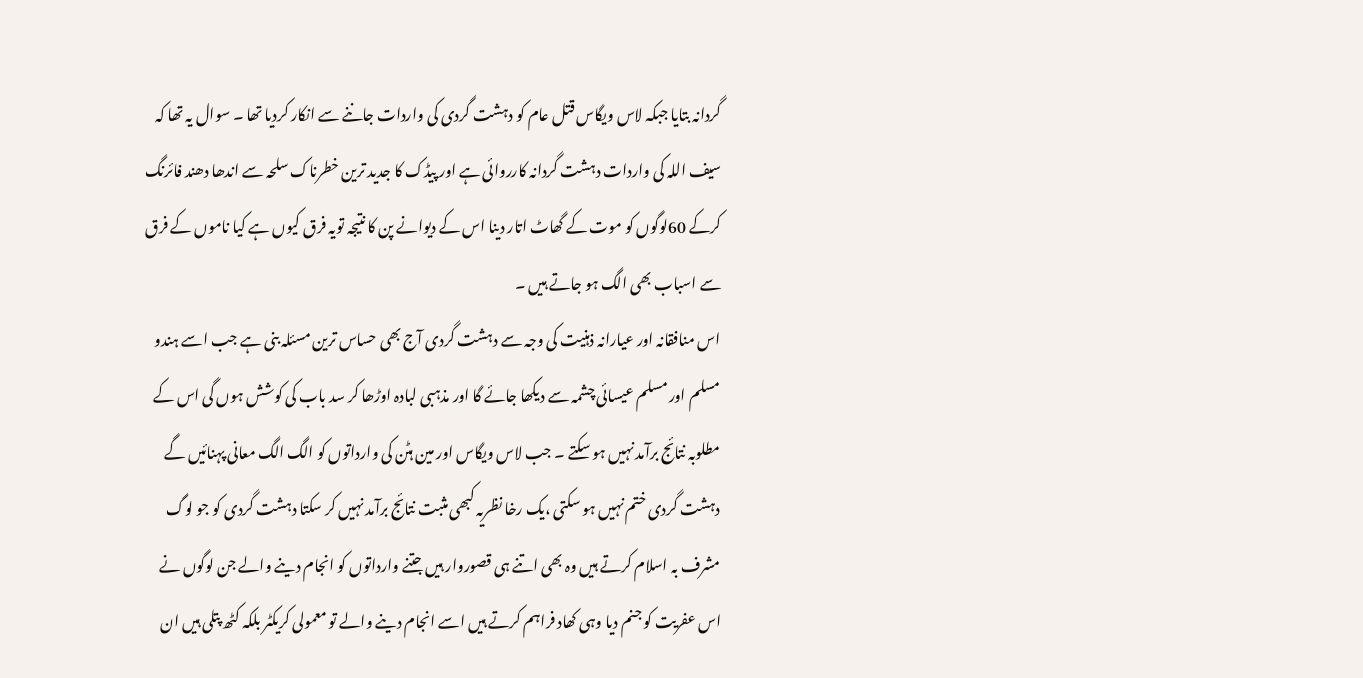گردانہ بتایا جبکہ لاس ویگاس قتل عام کو دہشت گردی کی واردات جاننے سے انکار کردیا تھا ۔ سوال یہ تھا کہ سیف اللہ کی واردات دہشت گردانہ کارروائی ہے اور پیڈک کا جدید ترین خطرناک سلحہ سے اندھا دھند فائرنگ کرکے 60لوگوں کو موت کے گھاٹ اتار دینا اس کے دیوانے پن کا نتیجہ تویہ فرق کیوں ہے کیا ناموں کے فرق سے اسباب بھی الگ ہو جاتے ہیں ۔
اس منافقانہ اور عیارانہ ذہنیت کی وجہ سے دہشت گردی آج بھی حساس ترین مسئلہ بنی ہے جب اسے ہندو مسلم اور مسلم عیسائی چشمہ سے دیکھا جائے گا اور مذہبی لبادہ اوڑھا کر سد باب کی کوشش ہوں گی اس کے مطلوبہ نتائج برآمد نہیں ہو سکتے ۔ جب لاس ویگاس اور مین ہٹن کی وارداتوں کو الگ الگ معانی پہنائیں گے دہشت گردی ختم نہیں ہو سکتی ،یک رخا نظریہ کبھی مثبت نتائج برآمد نہیں کر سکتا دہشت گردی کو جو لوگ مشرف بہ اسلام کرتے ہیں وہ بھی اتنے ہی قصوروار ہیں جتنے وارداتوں کو انجام دینے والے جن لوگوں نے اس عفریت کو جنم دیا وہی کھاد فراہم کرتے ہیں اسے انجام دینے والے تو معمولی کریکٹر بلکہ کٹھ پتلی ہیں ان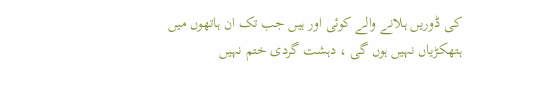کی ڈوریں ہلانے والے کوئی اور ہیں جب تک ان ہاتھوں میں ہتھکڑیاں نہیں ہوں گی ، دہشت گردی ختم نہیں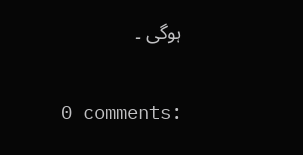ہوگی ۔

0 comments: